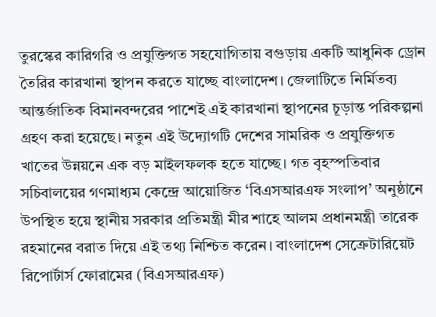তুরস্কের কারিগরি ও প্রযুক্তিগত সহযোগিতায় বগুড়ায় একটি আধুনিক ড্রোন তৈরির কারখানা স্থাপন করতে যাচ্ছে বাংলাদেশ। জেলাটিতে নির্মিতব্য আন্তর্জাতিক বিমানবন্দরের পাশেই এই কারখানা স্থাপনের চূড়ান্ত পরিকল্পনা গ্রহণ করা হয়েছে। নতুন এই উদ্যোগটি দেশের সামরিক ও প্রযুক্তিগত খাতের উন্নয়নে এক বড় মাইলফলক হতে যাচ্ছে। গত বৃহস্পতিবার সচিবালয়ের গণমাধ্যম কেন্দ্রে আয়োজিত ‘বিএসআরএফ সংলাপ’ অনুষ্ঠানে উপস্থিত হয়ে স্থানীয় সরকার প্রতিমন্ত্রী মীর শাহে আলম প্রধানমন্ত্রী তারেক রহমানের বরাত দিয়ে এই তথ্য নিশ্চিত করেন। বাংলাদেশ সেক্রেটারিয়েট রিপোর্টার্স ফোরামের (বিএসআরএফ)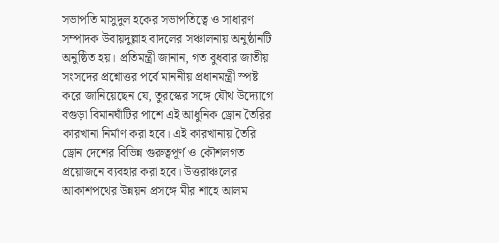সভাপতি মাসুদুল হকের সভাপতিত্বে ও সাধারণ সম্পাদক উবায়দুল্লাহ বাদলের সঞ্চালনায় অনুষ্ঠানটি অনুষ্ঠিত হয়। প্রতিমন্ত্রী জানান, গত বুধবার জাতীয় সংসদের প্রশ্নোত্তর পর্বে মাননীয় প্রধানমন্ত্রী স্পষ্ট করে জানিয়েছেন যে, তুরস্কের সঙ্গে যৌথ উদ্যোগে বগুড়া বিমানঘাঁটির পাশে এই আধুনিক ড্রোন তৈরির কারখানা নির্মাণ করা হবে। এই কারখানায় তৈরি ড্রোন দেশের বিভিন্ন গুরুত্বপূর্ণ ও কৌশলগত প্রয়োজনে ব্যবহার করা হবে। উত্তরাঞ্চলের আকাশপথের উন্নয়ন প্রসঙ্গে মীর শাহে আলম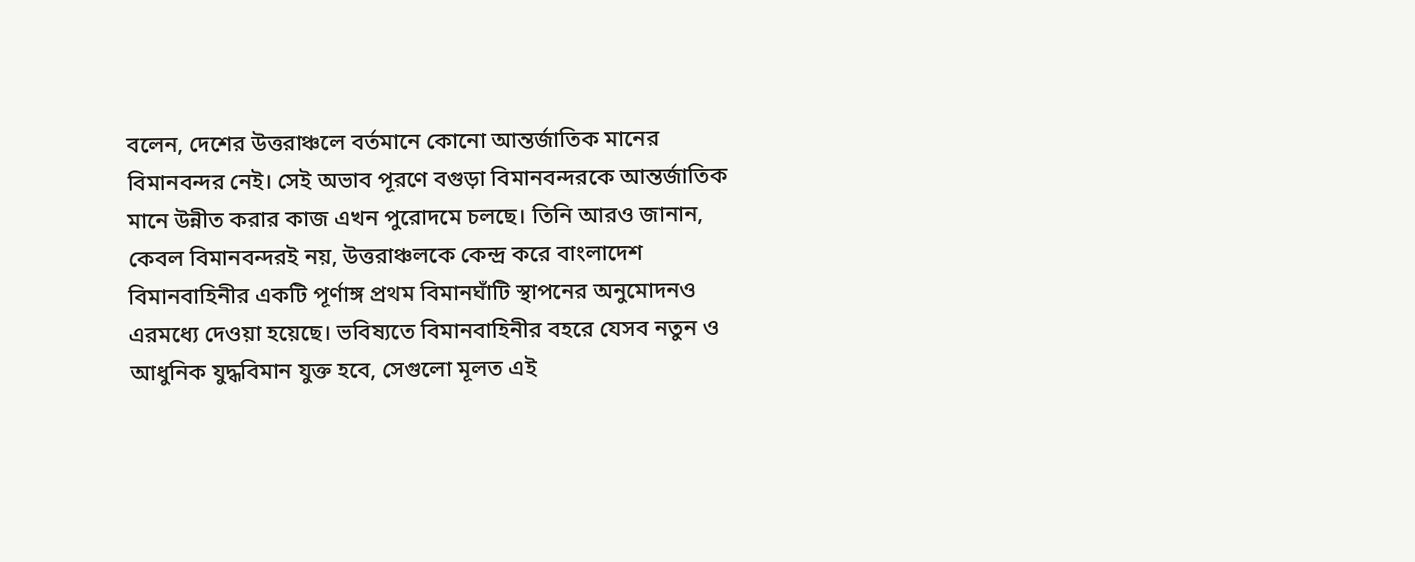বলেন, দেশের উত্তরাঞ্চলে বর্তমানে কোনো আন্তর্জাতিক মানের বিমানবন্দর নেই। সেই অভাব পূরণে বগুড়া বিমানবন্দরকে আন্তর্জাতিক মানে উন্নীত করার কাজ এখন পুরোদমে চলছে। তিনি আরও জানান, কেবল বিমানবন্দরই নয়, উত্তরাঞ্চলকে কেন্দ্র করে বাংলাদেশ বিমানবাহিনীর একটি পূর্ণাঙ্গ প্রথম বিমানঘাঁটি স্থাপনের অনুমোদনও এরমধ্যে দেওয়া হয়েছে। ভবিষ্যতে বিমানবাহিনীর বহরে যেসব নতুন ও আধুনিক যুদ্ধবিমান যুক্ত হবে, সেগুলো মূলত এই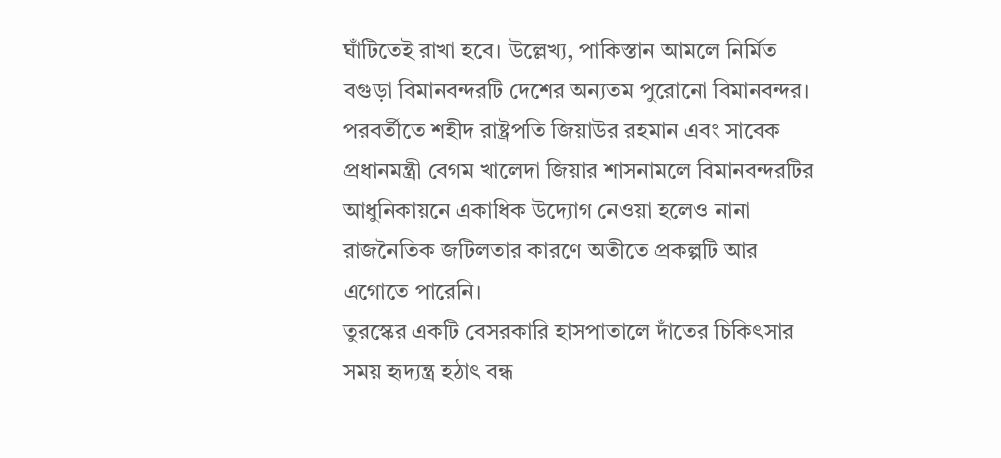ঘাঁটিতেই রাখা হবে। উল্লেখ্য, পাকিস্তান আমলে নির্মিত বগুড়া বিমানবন্দরটি দেশের অন্যতম পুরোনো বিমানবন্দর। পরবর্তীতে শহীদ রাষ্ট্রপতি জিয়াউর রহমান এবং সাবেক প্রধানমন্ত্রী বেগম খালেদা জিয়ার শাসনামলে বিমানবন্দরটির আধুনিকায়নে একাধিক উদ্যোগ নেওয়া হলেও নানা রাজনৈতিক জটিলতার কারণে অতীতে প্রকল্পটি আর এগোতে পারেনি।
তুরস্কের একটি বেসরকারি হাসপাতালে দাঁতের চিকিৎসার সময় হৃদ্যন্ত্র হঠাৎ বন্ধ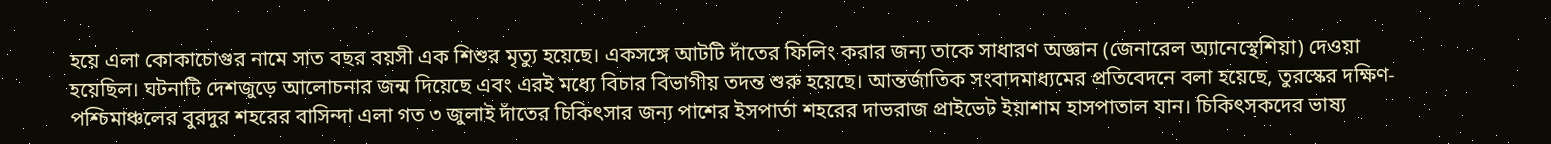হয়ে এলা কোকাচোগুর নামে সাত বছর বয়সী এক শিশুর মৃত্যু হয়েছে। একসঙ্গে আটটি দাঁতের ফিলিং করার জন্য তাকে সাধারণ অজ্ঞান (জেনারেল অ্যানেস্থেশিয়া) দেওয়া হয়েছিল। ঘটনাটি দেশজুড়ে আলোচনার জন্ম দিয়েছে এবং এরই মধ্যে বিচার বিভাগীয় তদন্ত শুরু হয়েছে। আন্তর্জাতিক সংবাদমাধ্যমের প্রতিবেদনে বলা হয়েছে, তুরস্কের দক্ষিণ-পশ্চিমাঞ্চলের বুরদুর শহরের বাসিন্দা এলা গত ৩ জুলাই দাঁতের চিকিৎসার জন্য পাশের ইসপার্তা শহরের দাভরাজ প্রাইভেট ইয়াশাম হাসপাতাল যান। চিকিৎসকদের ভাষ্য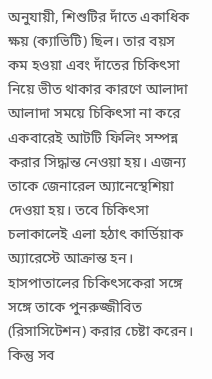অনুযায়ী, শিশুটির দাঁতে একাধিক ক্ষয় (ক্যাভিটি) ছিল। তার বয়স কম হওয়া এবং দাঁতের চিকিৎসা নিয়ে ভীত থাকার কারণে আলাদা আলাদা সময়ে চিকিৎসা না করে একবারেই আটটি ফিলিং সম্পন্ন করার সিদ্ধান্ত নেওয়া হয়। এজন্য তাকে জেনারেল অ্যানেস্থেশিয়া দেওয়া হয়। তবে চিকিৎসা চলাকালেই এলা হঠাৎ কার্ডিয়াক অ্যারেস্টে আক্রান্ত হন। হাসপাতালের চিকিৎসকেরা সঙ্গে সঙ্গে তাকে পুনরুজ্জীবিত (রিসাসিটেশন) করার চেষ্টা করেন। কিন্তু সব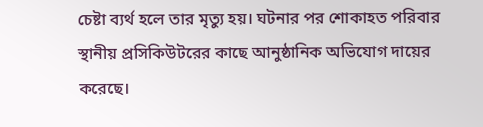চেষ্টা ব্যর্থ হলে তার মৃত্যু হয়। ঘটনার পর শোকাহত পরিবার স্থানীয় প্রসিকিউটরের কাছে আনুষ্ঠানিক অভিযোগ দায়ের করেছে।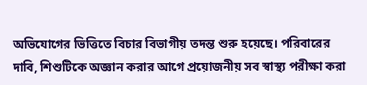অভিযোগের ভিত্তিতে বিচার বিভাগীয় তদন্ত শুরু হয়েছে। পরিবারের দাবি, শিশুটিকে অজ্ঞান করার আগে প্রয়োজনীয় সব স্বাস্থ্য পরীক্ষা করা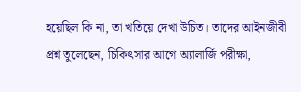হয়েছিল কি না, তা খতিয়ে দেখা উচিত। তাদের আইনজীবী প্রশ্ন তুলেছেন, চিকিৎসার আগে অ্যালার্জি পরীক্ষা,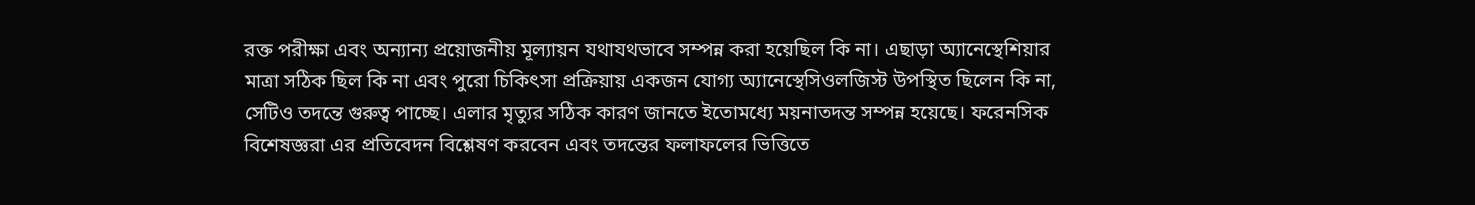রক্ত পরীক্ষা এবং অন্যান্য প্রয়োজনীয় মূল্যায়ন যথাযথভাবে সম্পন্ন করা হয়েছিল কি না। এছাড়া অ্যানেস্থেশিয়ার মাত্রা সঠিক ছিল কি না এবং পুরো চিকিৎসা প্রক্রিয়ায় একজন যোগ্য অ্যানেস্থেসিওলজিস্ট উপস্থিত ছিলেন কি না, সেটিও তদন্তে গুরুত্ব পাচ্ছে। এলার মৃত্যুর সঠিক কারণ জানতে ইতোমধ্যে ময়নাতদন্ত সম্পন্ন হয়েছে। ফরেনসিক বিশেষজ্ঞরা এর প্রতিবেদন বিশ্লেষণ করবেন এবং তদন্তের ফলাফলের ভিত্তিতে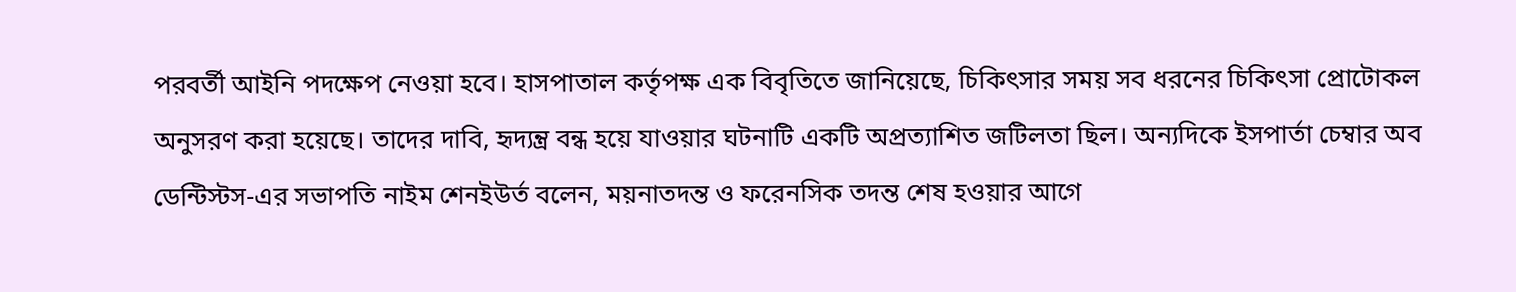পরবর্তী আইনি পদক্ষেপ নেওয়া হবে। হাসপাতাল কর্তৃপক্ষ এক বিবৃতিতে জানিয়েছে, চিকিৎসার সময় সব ধরনের চিকিৎসা প্রোটোকল অনুসরণ করা হয়েছে। তাদের দাবি, হৃদ্যন্ত্র বন্ধ হয়ে যাওয়ার ঘটনাটি একটি অপ্রত্যাশিত জটিলতা ছিল। অন্যদিকে ইসপার্তা চেম্বার অব ডেন্টিস্টস-এর সভাপতি নাইম শেনইউর্ত বলেন, ময়নাতদন্ত ও ফরেনসিক তদন্ত শেষ হওয়ার আগে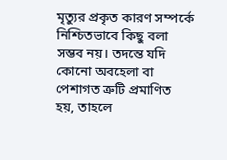মৃত্যুর প্রকৃত কারণ সম্পর্কে নিশ্চিতভাবে কিছু বলা সম্ভব নয়। তদন্তে যদি কোনো অবহেলা বা পেশাগত ত্রুটি প্রমাণিত হয়, তাহলে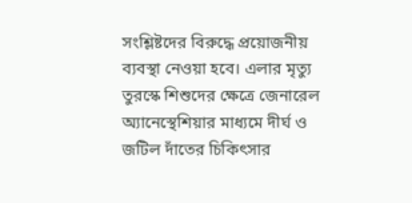সংশ্লিষ্টদের বিরুদ্ধে প্রয়োজনীয় ব্যবস্থা নেওয়া হবে। এলার মৃত্যু তুরস্কে শিশুদের ক্ষেত্রে জেনারেল অ্যানেস্থেশিয়ার মাধ্যমে দীর্ঘ ও জটিল দাঁতের চিকিৎসার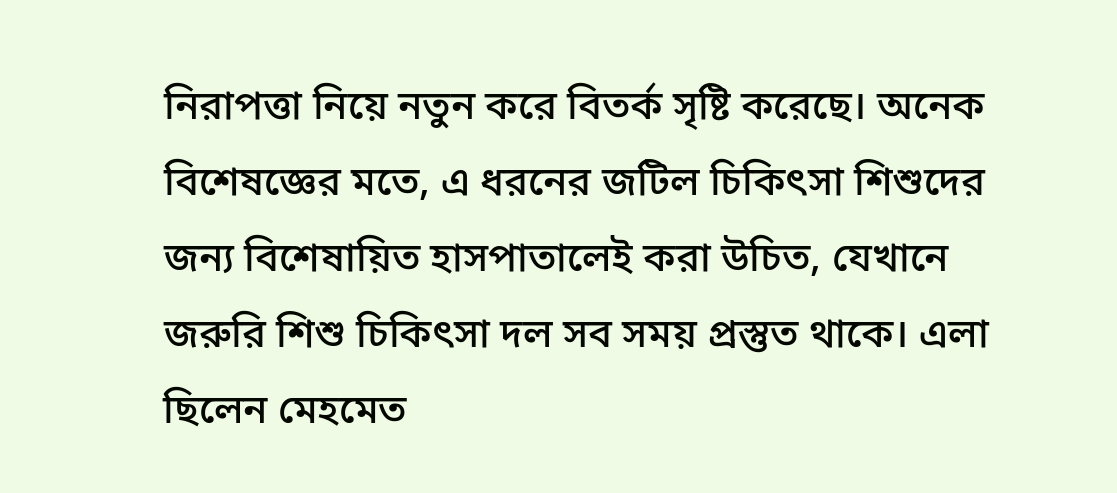নিরাপত্তা নিয়ে নতুন করে বিতর্ক সৃষ্টি করেছে। অনেক বিশেষজ্ঞের মতে, এ ধরনের জটিল চিকিৎসা শিশুদের জন্য বিশেষায়িত হাসপাতালেই করা উচিত, যেখানে জরুরি শিশু চিকিৎসা দল সব সময় প্রস্তুত থাকে। এলা ছিলেন মেহমেত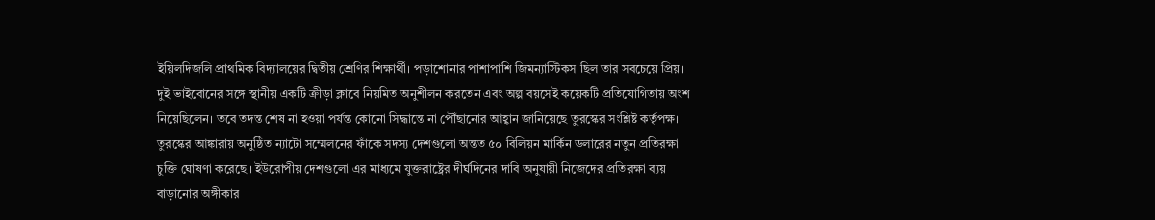ইয়িলদিজলি প্রাথমিক বিদ্যালয়ের দ্বিতীয় শ্রেণির শিক্ষার্থী। পড়াশোনার পাশাপাশি জিমন্যাস্টিকস ছিল তার সবচেয়ে প্রিয়। দুই ভাইবোনের সঙ্গে স্থানীয় একটি ক্রীড়া ক্লাবে নিয়মিত অনুশীলন করতেন এবং অল্প বয়সেই কয়েকটি প্রতিযোগিতায় অংশ নিয়েছিলেন। তবে তদন্ত শেষ না হওয়া পর্যন্ত কোনো সিদ্ধান্তে না পৌঁছানোর আহ্বান জানিয়েছে তুরস্কের সংশ্লিষ্ট কর্তৃপক্ষ।
তুরস্কের আঙ্কারায় অনুষ্ঠিত ন্যাটো সম্মেলনের ফাঁকে সদস্য দেশগুলো অন্তত ৫০ বিলিয়ন মার্কিন ডলারের নতুন প্রতিরক্ষা চুক্তি ঘোষণা করেছে। ইউরোপীয় দেশগুলো এর মাধ্যমে যুক্তরাষ্ট্রের দীর্ঘদিনের দাবি অনুযায়ী নিজেদের প্রতিরক্ষা ব্যয় বাড়ানোর অঙ্গীকার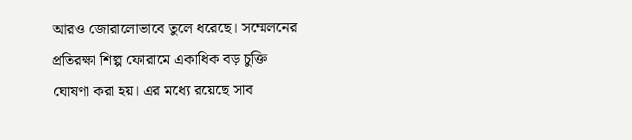আরও জোরালোভাবে তুলে ধরেছে। সম্মেলনের প্রতিরক্ষা শিল্প ফোরামে একাধিক বড় চুক্তি ঘোষণা করা হয়। এর মধ্যে রয়েছে সাব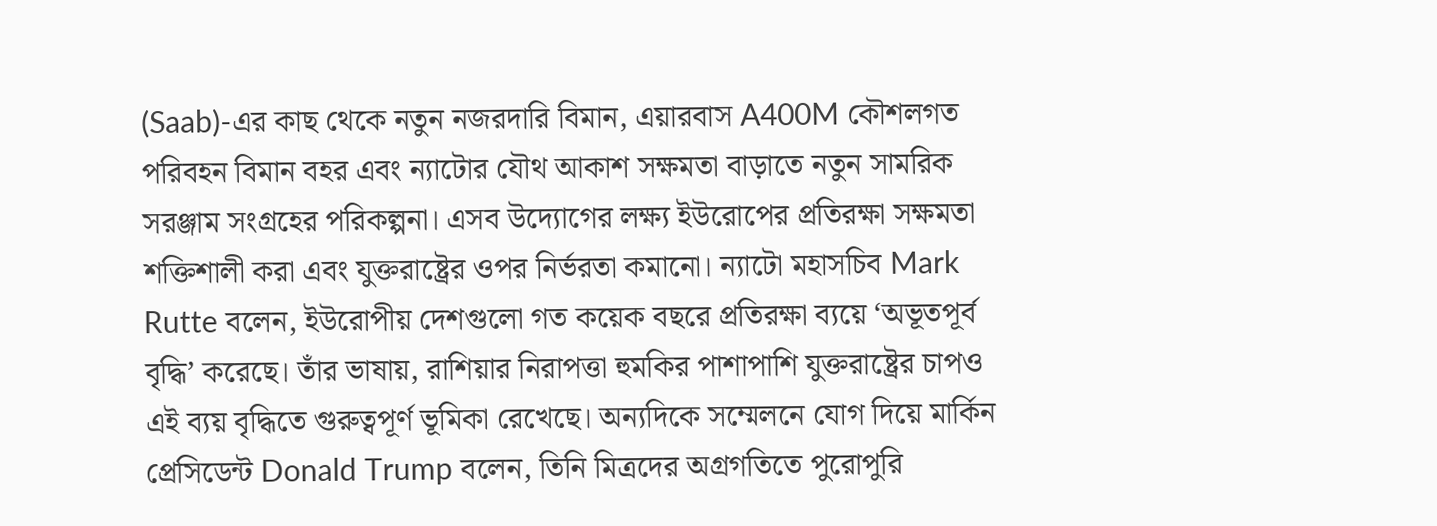(Saab)-এর কাছ থেকে নতুন নজরদারি বিমান, এয়ারবাস A400M কৌশলগত পরিবহন বিমান বহর এবং ন্যাটোর যৌথ আকাশ সক্ষমতা বাড়াতে নতুন সামরিক সরঞ্জাম সংগ্রহের পরিকল্পনা। এসব উদ্যোগের লক্ষ্য ইউরোপের প্রতিরক্ষা সক্ষমতা শক্তিশালী করা এবং যুক্তরাষ্ট্রের ওপর নির্ভরতা কমানো। ন্যাটো মহাসচিব Mark Rutte বলেন, ইউরোপীয় দেশগুলো গত কয়েক বছরে প্রতিরক্ষা ব্যয়ে ‘অভূতপূর্ব বৃদ্ধি’ করেছে। তাঁর ভাষায়, রাশিয়ার নিরাপত্তা হুমকির পাশাপাশি যুক্তরাষ্ট্রের চাপও এই ব্যয় বৃদ্ধিতে গুরুত্বপূর্ণ ভূমিকা রেখেছে। অন্যদিকে সম্মেলনে যোগ দিয়ে মার্কিন প্রেসিডেন্ট Donald Trump বলেন, তিনি মিত্রদের অগ্রগতিতে পুরোপুরি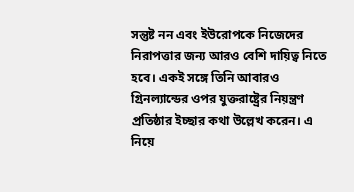সন্তুষ্ট নন এবং ইউরোপকে নিজেদের নিরাপত্তার জন্য আরও বেশি দায়িত্ব নিতে হবে। একই সঙ্গে তিনি আবারও গ্রিনল্যান্ডের ওপর যুক্তরাষ্ট্রের নিয়ন্ত্রণ প্রতিষ্ঠার ইচ্ছার কথা উল্লেখ করেন। এ নিয়ে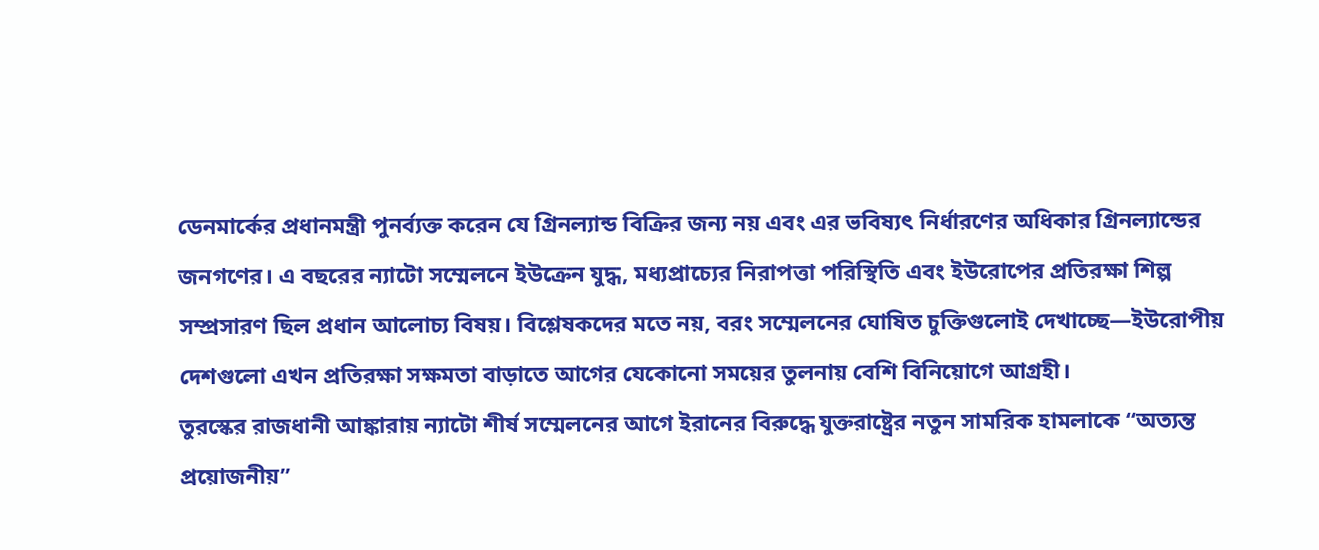ডেনমার্কের প্রধানমন্ত্রী পুনর্ব্যক্ত করেন যে গ্রিনল্যান্ড বিক্রির জন্য নয় এবং এর ভবিষ্যৎ নির্ধারণের অধিকার গ্রিনল্যান্ডের জনগণের। এ বছরের ন্যাটো সম্মেলনে ইউক্রেন যুদ্ধ, মধ্যপ্রাচ্যের নিরাপত্তা পরিস্থিতি এবং ইউরোপের প্রতিরক্ষা শিল্প সম্প্রসারণ ছিল প্রধান আলোচ্য বিষয়। বিশ্লেষকদের মতে নয়, বরং সম্মেলনের ঘোষিত চুক্তিগুলোই দেখাচ্ছে—ইউরোপীয় দেশগুলো এখন প্রতিরক্ষা সক্ষমতা বাড়াতে আগের যেকোনো সময়ের তুলনায় বেশি বিনিয়োগে আগ্রহী।
তুরস্কের রাজধানী আঙ্কারায় ন্যাটো শীর্ষ সম্মেলনের আগে ইরানের বিরুদ্ধে যুক্তরাষ্ট্রের নতুন সামরিক হামলাকে “অত্যন্ত প্রয়োজনীয়”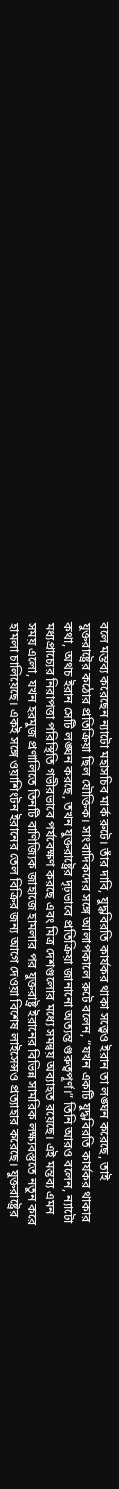বলে মন্তব্য করেছেন ন্যাটো মহাসচিব মার্ক রুটে। তাঁর দাবি, যুদ্ধবিরতি কার্যকর থাকা সত্ত্বেও ইরান তা লঙ্ঘন করেছে, তাই যুক্তরাষ্ট্রের কঠোর প্রতিক্রিয়া ছিল যৌক্তিক। সাংবাদিকদের সঙ্গে আলাপকালে রুটে বলেন, “যখন একটি যুদ্ধবিরতি কার্যকর থাকার কথা, অথচ ইরান সেটি লঙ্ঘন করছে, তখন যুক্তরাষ্ট্রের দৃঢ়ভাবে প্রতিক্রিয়া জানানো অত্যন্ত গুরুত্বপূর্ণ।” তিনি আরও বলেন, ন্যাটো মধ্যপ্রাচ্যের নিরাপত্তা পরিস্থিতি গভীরভাবে পর্যবেক্ষণ করছে এবং মিত্র দেশগুলোর মধ্যে সমন্বয় অব্যাহত রয়েছে। এই মন্তব্য এমন সময় এলো, যখন হরমুজ প্রণালিতে তিনটি বাণিজ্যিক জাহাজে হামলার পর যুক্তরাষ্ট্র ইরানের বিভিন্ন সামরিক লক্ষ্যবস্তুতে নতুন করে হামলা চালিয়েছে। একই সঙ্গে ওয়াশিংটন ইরানের তেল বিক্রির জন্য আগে দেওয়া বিশেষ লাইসেন্সও প্রত্যাহার করেছে। যুক্তরাষ্ট্রের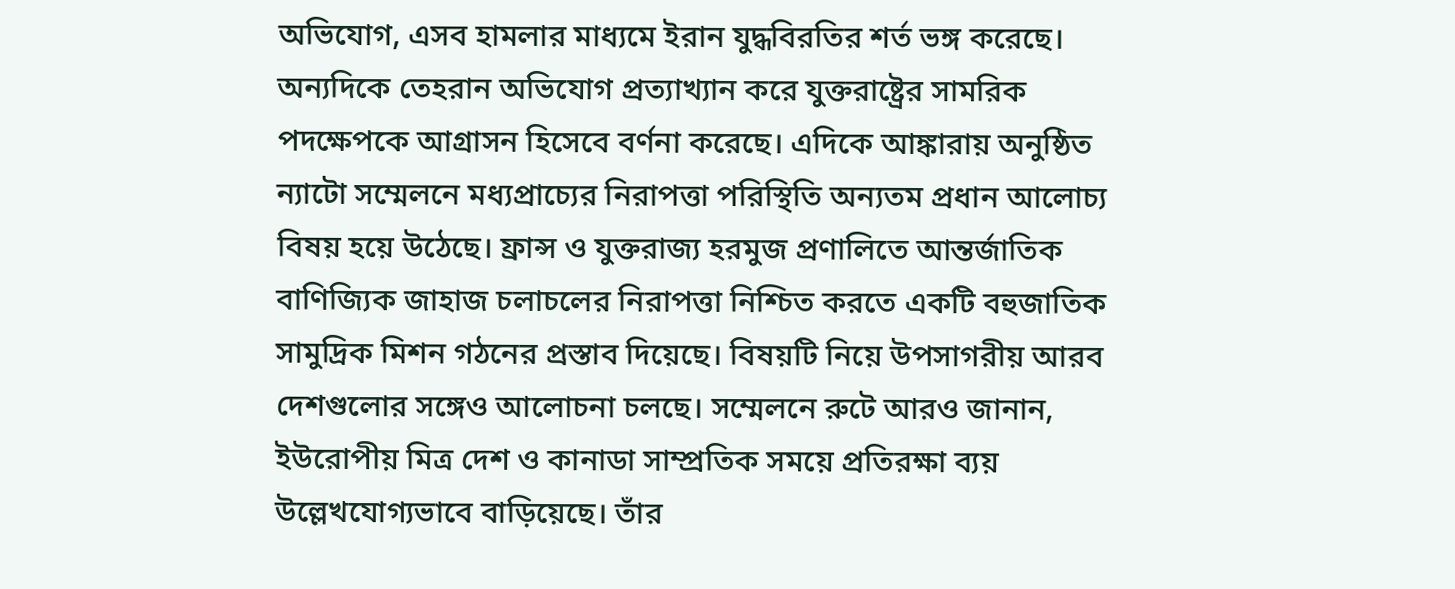অভিযোগ, এসব হামলার মাধ্যমে ইরান যুদ্ধবিরতির শর্ত ভঙ্গ করেছে। অন্যদিকে তেহরান অভিযোগ প্রত্যাখ্যান করে যুক্তরাষ্ট্রের সামরিক পদক্ষেপকে আগ্রাসন হিসেবে বর্ণনা করেছে। এদিকে আঙ্কারায় অনুষ্ঠিত ন্যাটো সম্মেলনে মধ্যপ্রাচ্যের নিরাপত্তা পরিস্থিতি অন্যতম প্রধান আলোচ্য বিষয় হয়ে উঠেছে। ফ্রান্স ও যুক্তরাজ্য হরমুজ প্রণালিতে আন্তর্জাতিক বাণিজ্যিক জাহাজ চলাচলের নিরাপত্তা নিশ্চিত করতে একটি বহুজাতিক সামুদ্রিক মিশন গঠনের প্রস্তাব দিয়েছে। বিষয়টি নিয়ে উপসাগরীয় আরব দেশগুলোর সঙ্গেও আলোচনা চলছে। সম্মেলনে রুটে আরও জানান, ইউরোপীয় মিত্র দেশ ও কানাডা সাম্প্রতিক সময়ে প্রতিরক্ষা ব্যয় উল্লেখযোগ্যভাবে বাড়িয়েছে। তাঁর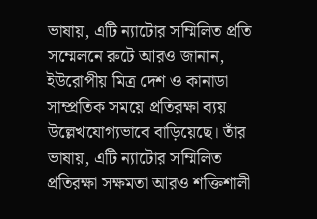ভাষায়, এটি ন্যাটোর সম্মিলিত প্রতি সম্মেলনে রুটে আরও জানান, ইউরোপীয় মিত্র দেশ ও কানাডা সাম্প্রতিক সময়ে প্রতিরক্ষা ব্যয় উল্লেখযোগ্যভাবে বাড়িয়েছে। তাঁর ভাষায়, এটি ন্যাটোর সম্মিলিত প্রতিরক্ষা সক্ষমতা আরও শক্তিশালী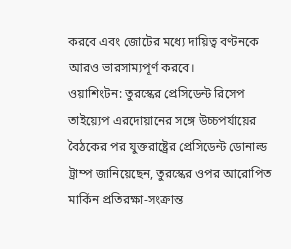করবে এবং জোটের মধ্যে দায়িত্ব বণ্টনকে আরও ভারসাম্যপূর্ণ করবে।
ওয়াশিংটন: তুরস্কের প্রেসিডেন্ট রিসেপ তাইয়্যেপ এরদোয়ানের সঙ্গে উচ্চপর্যায়ের বৈঠকের পর যুক্তরাষ্ট্রের প্রেসিডেন্ট ডোনাল্ড ট্রাম্প জানিয়েছেন, তুরস্কের ওপর আরোপিত মার্কিন প্রতিরক্ষা-সংক্রান্ত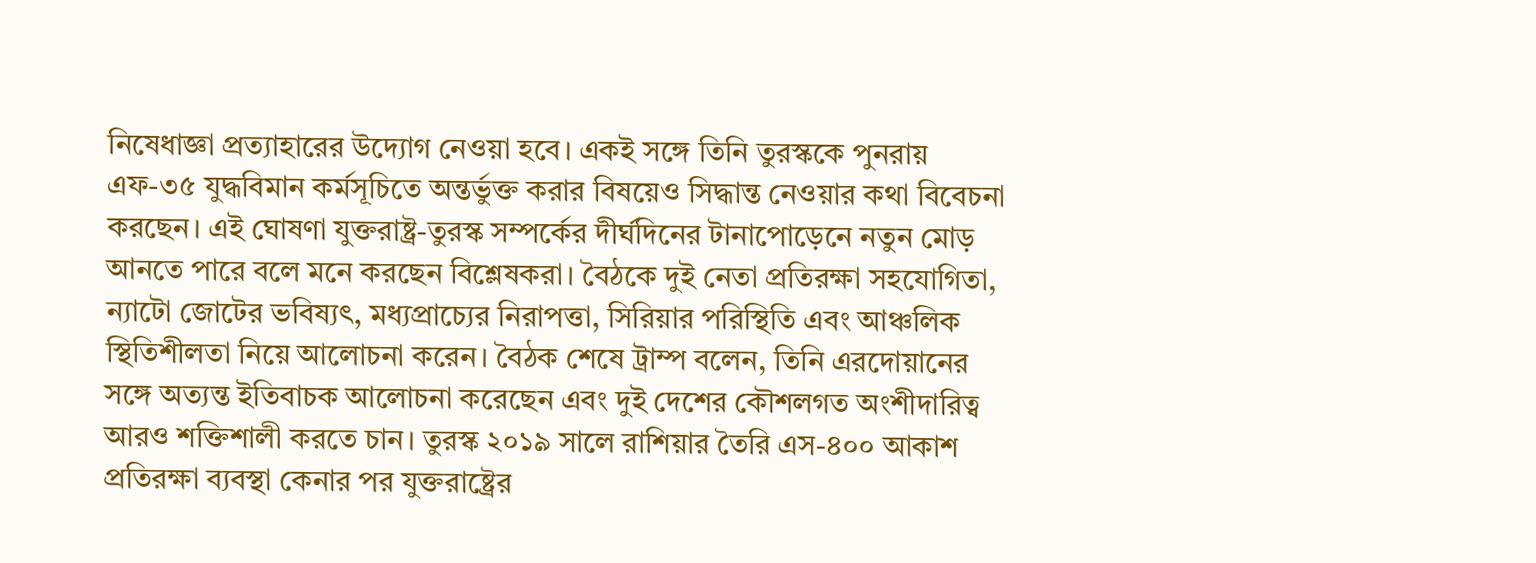নিষেধাজ্ঞা প্রত্যাহারের উদ্যোগ নেওয়া হবে। একই সঙ্গে তিনি তুরস্ককে পুনরায় এফ-৩৫ যুদ্ধবিমান কর্মসূচিতে অন্তর্ভুক্ত করার বিষয়েও সিদ্ধান্ত নেওয়ার কথা বিবেচনা করছেন। এই ঘোষণা যুক্তরাষ্ট্র-তুরস্ক সম্পর্কের দীর্ঘদিনের টানাপোড়েনে নতুন মোড় আনতে পারে বলে মনে করছেন বিশ্লেষকরা। বৈঠকে দুই নেতা প্রতিরক্ষা সহযোগিতা, ন্যাটো জোটের ভবিষ্যৎ, মধ্যপ্রাচ্যের নিরাপত্তা, সিরিয়ার পরিস্থিতি এবং আঞ্চলিক স্থিতিশীলতা নিয়ে আলোচনা করেন। বৈঠক শেষে ট্রাম্প বলেন, তিনি এরদোয়ানের সঙ্গে অত্যন্ত ইতিবাচক আলোচনা করেছেন এবং দুই দেশের কৌশলগত অংশীদারিত্ব আরও শক্তিশালী করতে চান। তুরস্ক ২০১৯ সালে রাশিয়ার তৈরি এস-৪০০ আকাশ প্রতিরক্ষা ব্যবস্থা কেনার পর যুক্তরাষ্ট্রের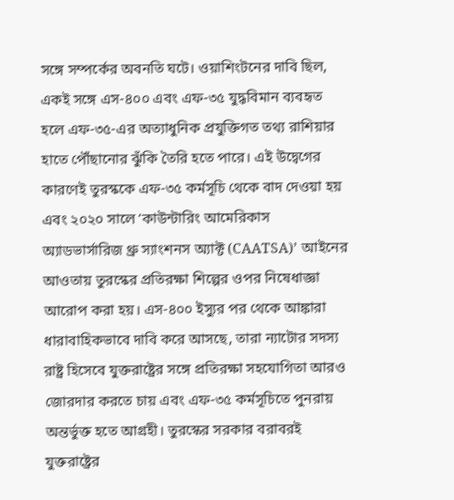সঙ্গে সম্পর্কের অবনতি ঘটে। ওয়াশিংটনের দাবি ছিল, একই সঙ্গে এস-৪০০ এবং এফ-৩৫ যুদ্ধবিমান ব্যবহৃত হলে এফ-৩৫-এর অত্যাধুনিক প্রযুক্তিগত তথ্য রাশিয়ার হাতে পৌঁছানোর ঝুঁকি তৈরি হতে পারে। এই উদ্বেগের কারণেই তুরস্ককে এফ-৩৫ কর্মসূচি থেকে বাদ দেওয়া হয় এবং ২০২০ সালে ‘কাউন্টারিং আমেরিকাস অ্যাডভার্সারিজ থ্রু স্যাংশনস অ্যাক্ট (CAATSA)’ আইনের আওতায় তুরস্কের প্রতিরক্ষা শিল্পের ওপর নিষেধাজ্ঞা আরোপ করা হয়। এস-৪০০ ইস্যুর পর থেকে আঙ্কারা ধারাবাহিকভাবে দাবি করে আসছে, তারা ন্যাটোর সদস্য রাষ্ট্র হিসেবে যুক্তরাষ্ট্রের সঙ্গে প্রতিরক্ষা সহযোগিতা আরও জোরদার করতে চায় এবং এফ-৩৫ কর্মসূচিতে পুনরায় অন্তর্ভুক্ত হতে আগ্রহী। তুরস্কের সরকার বরাবরই যুক্তরাষ্ট্রের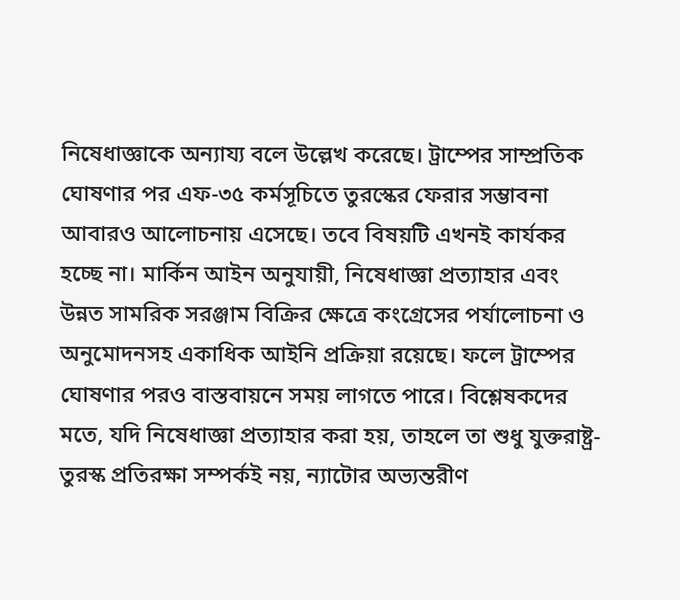নিষেধাজ্ঞাকে অন্যায্য বলে উল্লেখ করেছে। ট্রাম্পের সাম্প্রতিক ঘোষণার পর এফ-৩৫ কর্মসূচিতে তুরস্কের ফেরার সম্ভাবনা আবারও আলোচনায় এসেছে। তবে বিষয়টি এখনই কার্যকর হচ্ছে না। মার্কিন আইন অনুযায়ী, নিষেধাজ্ঞা প্রত্যাহার এবং উন্নত সামরিক সরঞ্জাম বিক্রির ক্ষেত্রে কংগ্রেসের পর্যালোচনা ও অনুমোদনসহ একাধিক আইনি প্রক্রিয়া রয়েছে। ফলে ট্রাম্পের ঘোষণার পরও বাস্তবায়নে সময় লাগতে পারে। বিশ্লেষকদের মতে, যদি নিষেধাজ্ঞা প্রত্যাহার করা হয়, তাহলে তা শুধু যুক্তরাষ্ট্র-তুরস্ক প্রতিরক্ষা সম্পর্কই নয়, ন্যাটোর অভ্যন্তরীণ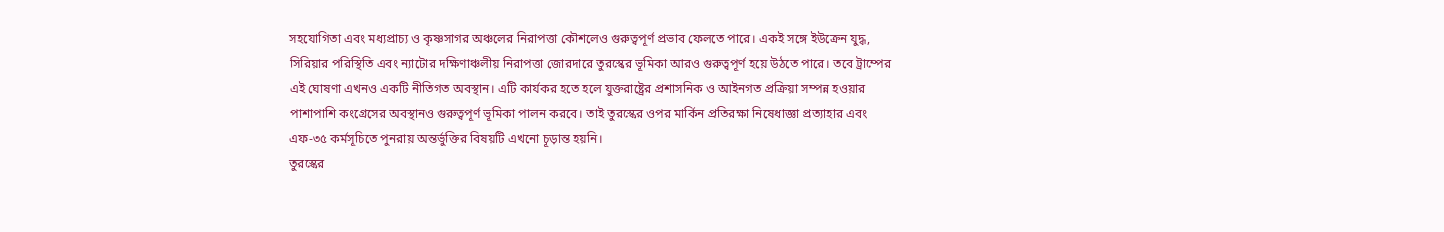সহযোগিতা এবং মধ্যপ্রাচ্য ও কৃষ্ণসাগর অঞ্চলের নিরাপত্তা কৌশলেও গুরুত্বপূর্ণ প্রভাব ফেলতে পারে। একই সঙ্গে ইউক্রেন যুদ্ধ, সিরিয়ার পরিস্থিতি এবং ন্যাটোর দক্ষিণাঞ্চলীয় নিরাপত্তা জোরদারে তুরস্কের ভূমিকা আরও গুরুত্বপূর্ণ হয়ে উঠতে পারে। তবে ট্রাম্পের এই ঘোষণা এখনও একটি নীতিগত অবস্থান। এটি কার্যকর হতে হলে যুক্তরাষ্ট্রের প্রশাসনিক ও আইনগত প্রক্রিয়া সম্পন্ন হওয়ার পাশাপাশি কংগ্রেসের অবস্থানও গুরুত্বপূর্ণ ভূমিকা পালন করবে। তাই তুরস্কের ওপর মার্কিন প্রতিরক্ষা নিষেধাজ্ঞা প্রত্যাহার এবং এফ-৩৫ কর্মসূচিতে পুনরায় অন্তর্ভুক্তির বিষয়টি এখনো চূড়ান্ত হয়নি।
তুরস্কের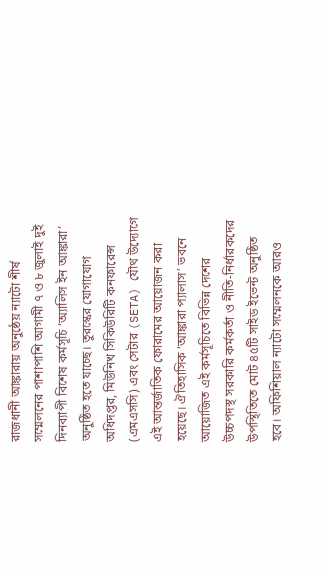রাজধানী আঙ্কারায় অনুষ্ঠেয় ন্যাটো শীর্ষ সম্মেলনের পাশাপাশি আগামী ৭ ও ৮ জুলাই দুই দিনব্যাপী বিশেষ কর্মসূচি ‘অ্যালিস ইন আঙ্কারা’ অনুষ্ঠিত হতে যাচ্ছে। তুরস্কের যোগাযোগ অধিদপ্তর, মিউনিখ সিকিউরিটি কনফারেন্স (এমএসসি) এবং সেটার (SETA) যৌথ উদ্যোগে এই আন্তর্জাতিক ফোরামের আয়োজন করা হয়েছে। ঐতিহাসিক ‘আঙ্কারা প্যালাস’ ভবনে আয়োজিত এই কর্মসূচিতে বিভিন্ন দেশের উচ্চপদস্থ সরকারি কর্মকর্তা ও নীতি-নির্ধারকদের উপস্থিতিতে মোট ৪৫টি সাইড ইভেন্ট অনুষ্ঠিত হবে। অফিশিয়াল ন্যাটো সম্মেলনকে আরও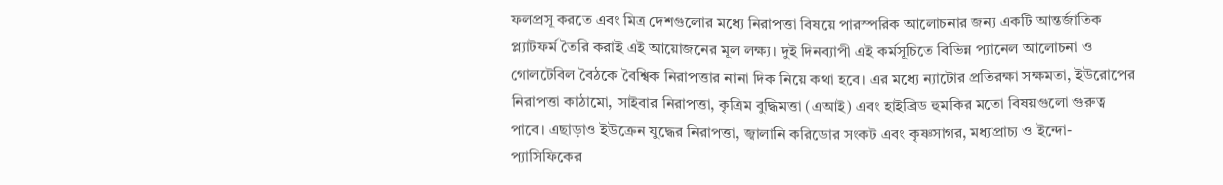ফলপ্রসূ করতে এবং মিত্র দেশগুলোর মধ্যে নিরাপত্তা বিষয়ে পারস্পরিক আলোচনার জন্য একটি আন্তর্জাতিক প্ল্যাটফর্ম তৈরি করাই এই আয়োজনের মূল লক্ষ্য। দুই দিনব্যাপী এই কর্মসূচিতে বিভিন্ন প্যানেল আলোচনা ও গোলটেবিল বৈঠকে বৈশ্বিক নিরাপত্তার নানা দিক নিয়ে কথা হবে। এর মধ্যে ন্যাটোর প্রতিরক্ষা সক্ষমতা, ইউরোপের নিরাপত্তা কাঠামো, সাইবার নিরাপত্তা, কৃত্রিম বুদ্ধিমত্তা (এআই) এবং হাইব্রিড হুমকির মতো বিষয়গুলো গুরুত্ব পাবে। এছাড়াও ইউক্রেন যুদ্ধের নিরাপত্তা, জ্বালানি করিডোর সংকট এবং কৃষ্ণসাগর, মধ্যপ্রাচ্য ও ইন্দো-প্যাসিফিকের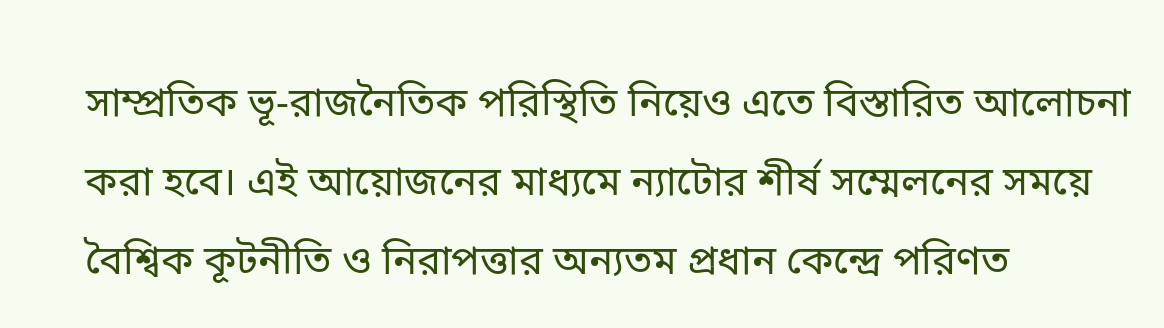সাম্প্রতিক ভূ-রাজনৈতিক পরিস্থিতি নিয়েও এতে বিস্তারিত আলোচনা করা হবে। এই আয়োজনের মাধ্যমে ন্যাটোর শীর্ষ সম্মেলনের সময়ে বৈশ্বিক কূটনীতি ও নিরাপত্তার অন্যতম প্রধান কেন্দ্রে পরিণত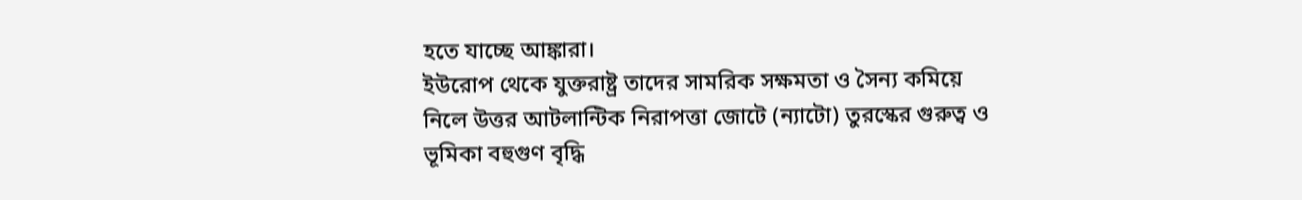হতে যাচ্ছে আঙ্কারা।
ইউরোপ থেকে যুক্তরাষ্ট্র তাদের সামরিক সক্ষমতা ও সৈন্য কমিয়ে নিলে উত্তর আটলান্টিক নিরাপত্তা জোটে (ন্যাটো) তুরস্কের গুরুত্ব ও ভূমিকা বহুগুণ বৃদ্ধি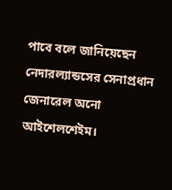পাবে বলে জানিয়েছেন নেদারল্যান্ডসের সেনাপ্রধান জেনারেল অনো আইশেলশেইম।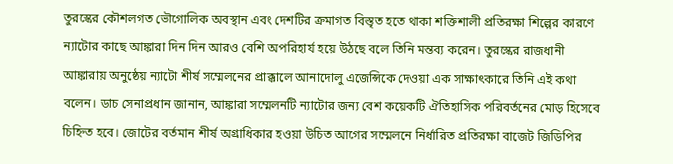তুরস্কের কৌশলগত ভৌগোলিক অবস্থান এবং দেশটির ক্রমাগত বিস্তৃত হতে থাকা শক্তিশালী প্রতিরক্ষা শিল্পের কারণে ন্যাটোর কাছে আঙ্কারা দিন দিন আরও বেশি অপরিহার্য হয়ে উঠছে বলে তিনি মন্তব্য করেন। তুরস্কের রাজধানী আঙ্কারায় অনুষ্ঠেয় ন্যাটো শীর্ষ সম্মেলনের প্রাক্কালে আনাদোলু এজেন্সিকে দেওয়া এক সাক্ষাৎকারে তিনি এই কথা বলেন। ডাচ সেনাপ্রধান জানান, আঙ্কারা সম্মেলনটি ন্যাটোর জন্য বেশ কয়েকটি ঐতিহাসিক পরিবর্তনের মোড় হিসেবে চিহ্নিত হবে। জোটের বর্তমান শীর্ষ অগ্রাধিকার হওয়া উচিত আগের সম্মেলনে নির্ধারিত প্রতিরক্ষা বাজেট জিডিপির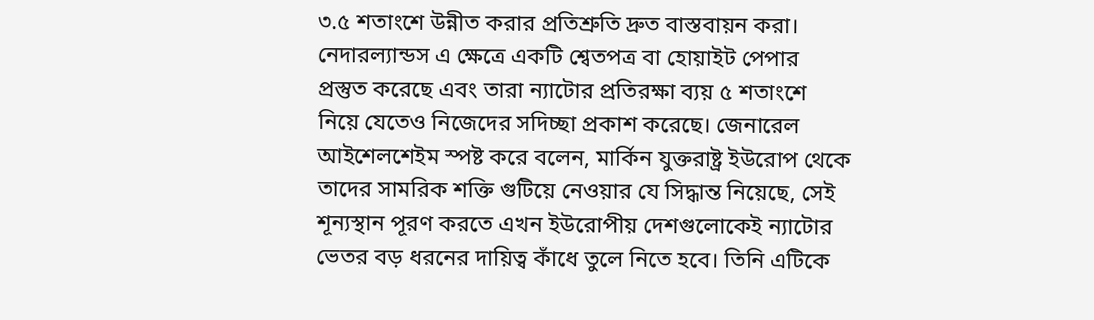৩.৫ শতাংশে উন্নীত করার প্রতিশ্রুতি দ্রুত বাস্তবায়ন করা। নেদারল্যান্ডস এ ক্ষেত্রে একটি শ্বেতপত্র বা হোয়াইট পেপার প্রস্তুত করেছে এবং তারা ন্যাটোর প্রতিরক্ষা ব্যয় ৫ শতাংশে নিয়ে যেতেও নিজেদের সদিচ্ছা প্রকাশ করেছে। জেনারেল আইশেলশেইম স্পষ্ট করে বলেন, মার্কিন যুক্তরাষ্ট্র ইউরোপ থেকে তাদের সামরিক শক্তি গুটিয়ে নেওয়ার যে সিদ্ধান্ত নিয়েছে, সেই শূন্যস্থান পূরণ করতে এখন ইউরোপীয় দেশগুলোকেই ন্যাটোর ভেতর বড় ধরনের দায়িত্ব কাঁধে তুলে নিতে হবে। তিনি এটিকে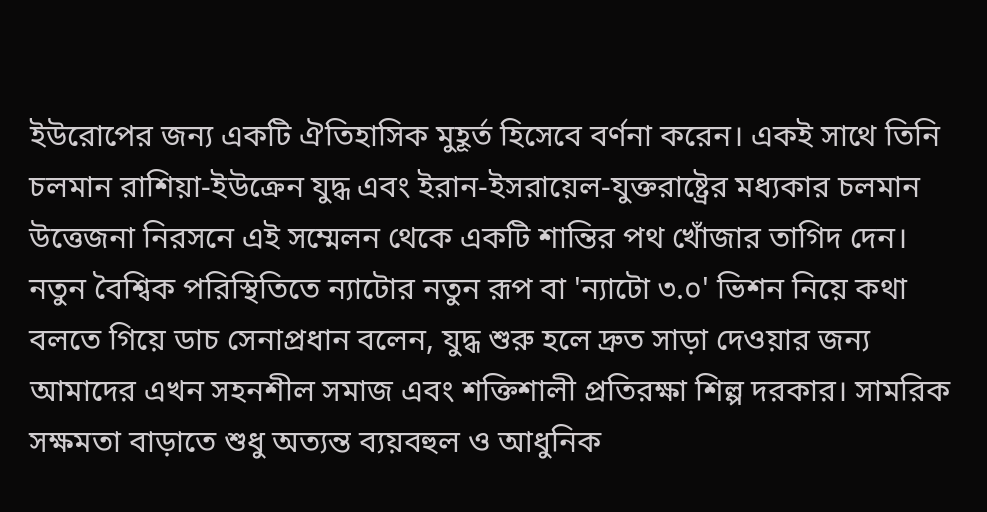ইউরোপের জন্য একটি ঐতিহাসিক মুহূর্ত হিসেবে বর্ণনা করেন। একই সাথে তিনি চলমান রাশিয়া-ইউক্রেন যুদ্ধ এবং ইরান-ইসরায়েল-যুক্তরাষ্ট্রের মধ্যকার চলমান উত্তেজনা নিরসনে এই সম্মেলন থেকে একটি শান্তির পথ খোঁজার তাগিদ দেন। নতুন বৈশ্বিক পরিস্থিতিতে ন্যাটোর নতুন রূপ বা 'ন্যাটো ৩.০' ভিশন নিয়ে কথা বলতে গিয়ে ডাচ সেনাপ্রধান বলেন, যুদ্ধ শুরু হলে দ্রুত সাড়া দেওয়ার জন্য আমাদের এখন সহনশীল সমাজ এবং শক্তিশালী প্রতিরক্ষা শিল্প দরকার। সামরিক সক্ষমতা বাড়াতে শুধু অত্যন্ত ব্যয়বহুল ও আধুনিক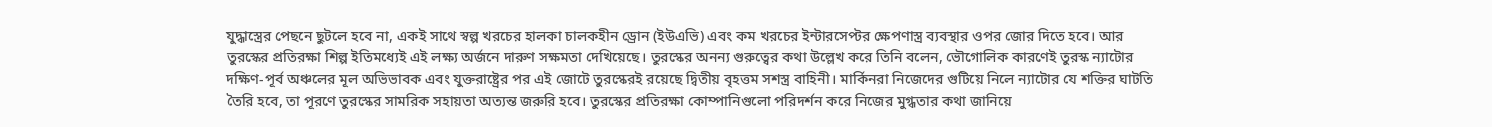যুদ্ধাস্ত্রের পেছনে ছুটলে হবে না, একই সাথে স্বল্প খরচের হালকা চালকহীন ড্রোন (ইউএভি) এবং কম খরচের ইন্টারসেপ্টর ক্ষেপণাস্ত্র ব্যবস্থার ওপর জোর দিতে হবে। আর তুরস্কের প্রতিরক্ষা শিল্প ইতিমধ্যেই এই লক্ষ্য অর্জনে দারুণ সক্ষমতা দেখিয়েছে। তুরস্কের অনন্য গুরুত্বের কথা উল্লেখ করে তিনি বলেন, ভৌগোলিক কারণেই তুরস্ক ন্যাটোর দক্ষিণ-পূর্ব অঞ্চলের মূল অভিভাবক এবং যুক্তরাষ্ট্রের পর এই জোটে তুরস্কেরই রয়েছে দ্বিতীয় বৃহত্তম সশস্ত্র বাহিনী। মার্কিনরা নিজেদের গুটিয়ে নিলে ন্যাটোর যে শক্তির ঘাটতি তৈরি হবে, তা পূরণে তুরস্কের সামরিক সহায়তা অত্যন্ত জরুরি হবে। তুরস্কের প্রতিরক্ষা কোম্পানিগুলো পরিদর্শন করে নিজের মুগ্ধতার কথা জানিয়ে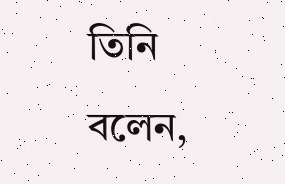তিনি বলেন,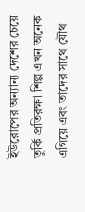ইউরোপের অন্যান্য দেশের চেয়ে তুর্কি প্রতিরক্ষা শিল্প এখন অনেক এগিয়ে এবং তাদের সাথে যৌথ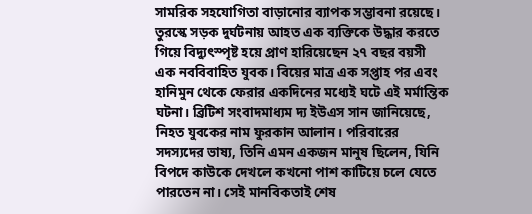সামরিক সহযোগিতা বাড়ানোর ব্যাপক সম্ভাবনা রয়েছে।
তুরস্কে সড়ক দুর্ঘটনায় আহত এক ব্যক্তিকে উদ্ধার করতে গিয়ে বিদ্যুৎস্পৃষ্ট হয়ে প্রাণ হারিয়েছেন ২৭ বছর বয়সী এক নববিবাহিত যুবক। বিয়ের মাত্র এক সপ্তাহ পর এবং হানিমুন থেকে ফেরার একদিনের মধ্যেই ঘটে এই মর্মান্তিক ঘটনা। ব্রিটিশ সংবাদমাধ্যম দ্য ইউএস সান জানিয়েছে, নিহত যুবকের নাম ফুরকান আলান। পরিবারের সদস্যদের ভাষ্য, তিনি এমন একজন মানুষ ছিলেন, যিনি বিপদে কাউকে দেখলে কখনো পাশ কাটিয়ে চলে যেতে পারতেন না। সেই মানবিকতাই শেষ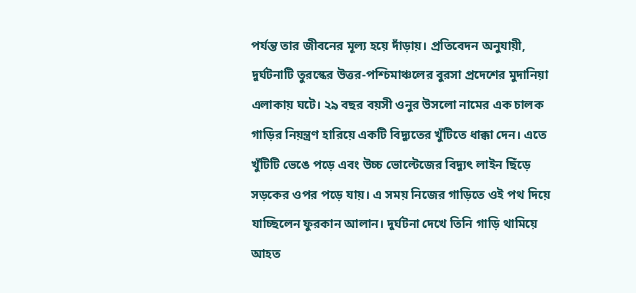পর্যন্ত তার জীবনের মূল্য হয়ে দাঁড়ায়। প্রতিবেদন অনুযায়ী, দুর্ঘটনাটি তুরস্কের উত্তর-পশ্চিমাঞ্চলের বুরসা প্রদেশের মুদানিয়া এলাকায় ঘটে। ২৯ বছর বয়সী ওনুর উসলো নামের এক চালক গাড়ির নিয়ন্ত্রণ হারিয়ে একটি বিদ্যুতের খুঁটিতে ধাক্কা দেন। এতে খুঁটিটি ভেঙে পড়ে এবং উচ্চ ভোল্টেজের বিদ্যুৎ লাইন ছিঁড়ে সড়কের ওপর পড়ে যায়। এ সময় নিজের গাড়িতে ওই পথ দিয়ে যাচ্ছিলেন ফুরকান আলান। দুর্ঘটনা দেখে তিনি গাড়ি থামিয়ে আহত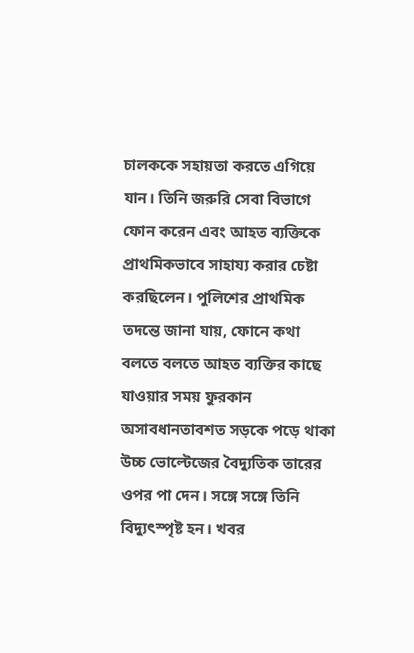চালককে সহায়তা করতে এগিয়ে যান। তিনি জরুরি সেবা বিভাগে ফোন করেন এবং আহত ব্যক্তিকে প্রাথমিকভাবে সাহায্য করার চেষ্টা করছিলেন। পুলিশের প্রাথমিক তদন্তে জানা যায়, ফোনে কথা বলতে বলতে আহত ব্যক্তির কাছে যাওয়ার সময় ফুরকান অসাবধানতাবশত সড়কে পড়ে থাকা উচ্চ ভোল্টেজের বৈদ্যুতিক তারের ওপর পা দেন। সঙ্গে সঙ্গে তিনি বিদ্যুৎস্পৃষ্ট হন। খবর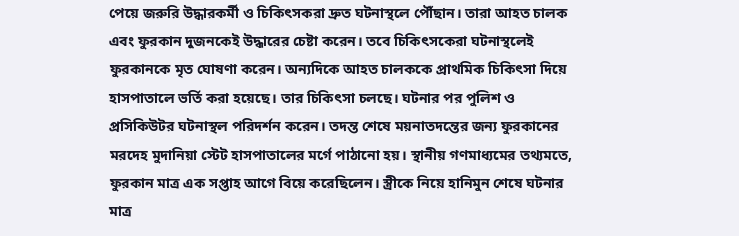পেয়ে জরুরি উদ্ধারকর্মী ও চিকিৎসকরা দ্রুত ঘটনাস্থলে পৌঁছান। তারা আহত চালক এবং ফুরকান দুজনকেই উদ্ধারের চেষ্টা করেন। তবে চিকিৎসকেরা ঘটনাস্থলেই ফুরকানকে মৃত ঘোষণা করেন। অন্যদিকে আহত চালককে প্রাথমিক চিকিৎসা দিয়ে হাসপাতালে ভর্তি করা হয়েছে। তার চিকিৎসা চলছে। ঘটনার পর পুলিশ ও প্রসিকিউটর ঘটনাস্থল পরিদর্শন করেন। তদন্ত শেষে ময়নাতদন্তের জন্য ফুরকানের মরদেহ মুদানিয়া স্টেট হাসপাতালের মর্গে পাঠানো হয়। স্থানীয় গণমাধ্যমের তথ্যমতে, ফুরকান মাত্র এক সপ্তাহ আগে বিয়ে করেছিলেন। স্ত্রীকে নিয়ে হানিমুন শেষে ঘটনার মাত্র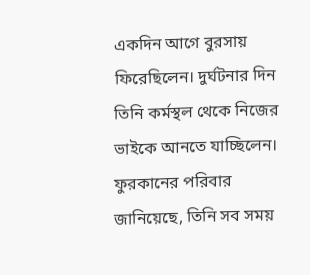একদিন আগে বুরসায় ফিরেছিলেন। দুর্ঘটনার দিন তিনি কর্মস্থল থেকে নিজের ভাইকে আনতে যাচ্ছিলেন। ফুরকানের পরিবার জানিয়েছে, তিনি সব সময়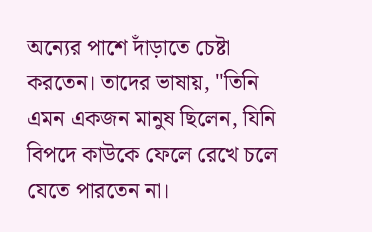অন্যের পাশে দাঁড়াতে চেষ্টা করতেন। তাদের ভাষায়, "তিনি এমন একজন মানুষ ছিলেন, যিনি বিপদে কাউকে ফেলে রেখে চলে যেতে পারতেন না।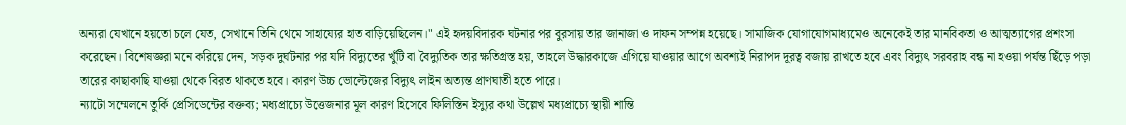অন্যরা যেখানে হয়তো চলে যেত, সেখানে তিনি থেমে সাহায্যের হাত বাড়িয়েছিলেন।" এই হৃদয়বিদারক ঘটনার পর বুরসায় তার জানাজা ও দাফন সম্পন্ন হয়েছে। সামাজিক যোগাযোগমাধ্যমেও অনেকেই তার মানবিকতা ও আত্মত্যাগের প্রশংসা করেছেন। বিশেষজ্ঞরা মনে করিয়ে দেন, সড়ক দুর্ঘটনার পর যদি বিদ্যুতের খুঁটি বা বৈদ্যুতিক তার ক্ষতিগ্রস্ত হয়, তাহলে উদ্ধারকাজে এগিয়ে যাওয়ার আগে অবশ্যই নিরাপদ দূরত্ব বজায় রাখতে হবে এবং বিদ্যুৎ সরবরাহ বন্ধ না হওয়া পর্যন্ত ছিঁড়ে পড়া তারের কাছাকাছি যাওয়া থেকে বিরত থাকতে হবে। কারণ উচ্চ ভোল্টেজের বিদ্যুৎ লাইন অত্যন্ত প্রাণঘাতী হতে পারে।
ন্যাটো সম্মেলনে তুর্কি প্রেসিডেন্টের বক্তব্য; মধ্যপ্রাচ্যে উত্তেজনার মূল কারণ হিসেবে ফিলিস্তিন ইস্যুর কথা উল্লেখ মধ্যপ্রাচ্যে স্থায়ী শান্তি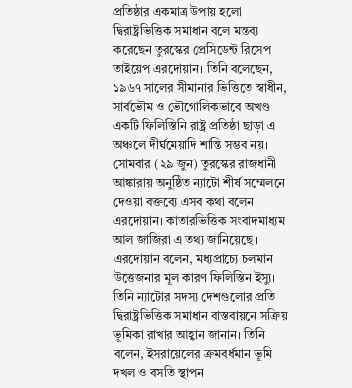প্রতিষ্ঠার একমাত্র উপায় হলো দ্বিরাষ্ট্রভিত্তিক সমাধান বলে মন্তব্য করেছেন তুরস্কের প্রেসিডেন্ট রিসেপ তাইয়েপ এরদোয়ান। তিনি বলেছেন, ১৯৬৭ সালের সীমানার ভিত্তিতে স্বাধীন, সার্বভৌম ও ভৌগোলিকভাবে অখণ্ড একটি ফিলিস্তিনি রাষ্ট্র প্রতিষ্ঠা ছাড়া এ অঞ্চলে দীর্ঘমেয়াদি শান্তি সম্ভব নয়। সোমবার (২৯ জুন) তুরস্কের রাজধানী আঙ্কারায় অনুষ্ঠিত ন্যাটো শীর্ষ সম্মেলনে দেওয়া বক্তব্যে এসব কথা বলেন এরদোয়ান। কাতারভিত্তিক সংবাদমাধ্যম আল জাজিরা এ তথ্য জানিয়েছে। এরদোয়ান বলেন, মধ্যপ্রাচ্যে চলমান উত্তেজনার মূল কারণ ফিলিস্তিন ইস্যু। তিনি ন্যাটোর সদস্য দেশগুলোর প্রতি দ্বিরাষ্ট্রভিত্তিক সমাধান বাস্তবায়নে সক্রিয় ভূমিকা রাখার আহ্বান জানান। তিনি বলেন, ইসরায়েলের ক্রমবর্ধমান ভূমি দখল ও বসতি স্থাপন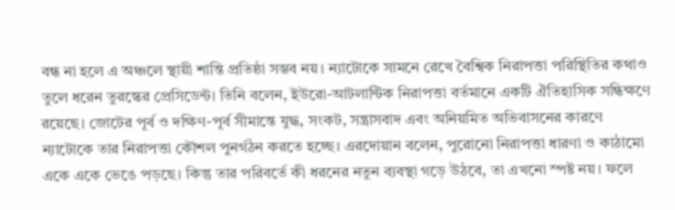বন্ধ না হলে এ অঞ্চলে স্থায়ী শান্তি প্রতিষ্ঠা সম্ভব নয়। ন্যাটোকে সামনে রেখে বৈশ্বিক নিরাপত্তা পরিস্থিতির কথাও তুলে ধরেন তুরস্কের প্রেসিডেন্ট। তিনি বলেন, ইউরো-আটলান্টিক নিরাপত্তা বর্তমানে একটি ঐতিহাসিক সন্ধিক্ষণে রয়েছে। জোটের পূর্ব ও দক্ষিণ-পূর্ব সীমান্তে যুদ্ধ, সংকট, সন্ত্রাসবাদ এবং অনিয়মিত অভিবাসনের কারণে ন্যাটোকে তার নিরাপত্তা কৌশল পুনর্গঠন করতে হচ্ছে। এরদোয়ান বলেন, পুরোনো নিরাপত্তা ধারণা ও কাঠামো একে একে ভেঙে পড়ছে। কিন্তু তার পরিবর্তে কী ধরনের নতুন ব্যবস্থা গড়ে উঠবে, তা এখনো স্পষ্ট নয়। ফলে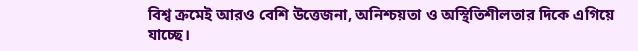বিশ্ব ক্রমেই আরও বেশি উত্তেজনা, অনিশ্চয়তা ও অস্থিতিশীলতার দিকে এগিয়ে যাচ্ছে।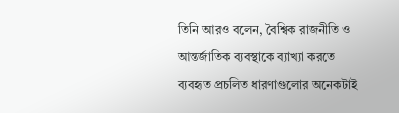তিনি আরও বলেন, বৈশ্বিক রাজনীতি ও আন্তর্জাতিক ব্যবস্থাকে ব্যাখ্যা করতে ব্যবহৃত প্রচলিত ধারণাগুলোর অনেকটাই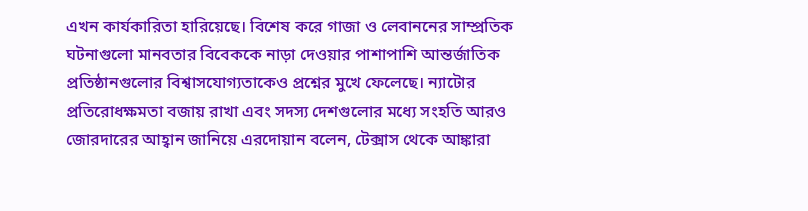এখন কার্যকারিতা হারিয়েছে। বিশেষ করে গাজা ও লেবাননের সাম্প্রতিক ঘটনাগুলো মানবতার বিবেককে নাড়া দেওয়ার পাশাপাশি আন্তর্জাতিক প্রতিষ্ঠানগুলোর বিশ্বাসযোগ্যতাকেও প্রশ্নের মুখে ফেলেছে। ন্যাটোর প্রতিরোধক্ষমতা বজায় রাখা এবং সদস্য দেশগুলোর মধ্যে সংহতি আরও জোরদারের আহ্বান জানিয়ে এরদোয়ান বলেন, টেক্সাস থেকে আঙ্কারা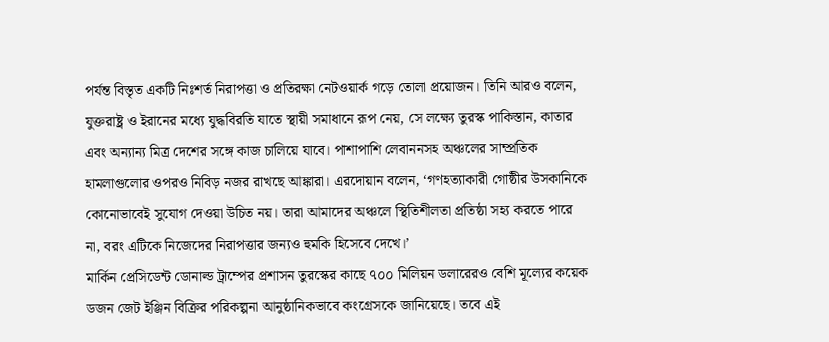পর্যন্ত বিস্তৃত একটি নিঃশর্ত নিরাপত্তা ও প্রতিরক্ষা নেটওয়ার্ক গড়ে তোলা প্রয়োজন। তিনি আরও বলেন, যুক্তরাষ্ট্র ও ইরানের মধ্যে যুদ্ধবিরতি যাতে স্থায়ী সমাধানে রূপ নেয়, সে লক্ষ্যে তুরস্ক পাকিস্তান, কাতার এবং অন্যান্য মিত্র দেশের সঙ্গে কাজ চালিয়ে যাবে। পাশাপাশি লেবাননসহ অঞ্চলের সাম্প্রতিক হামলাগুলোর ওপরও নিবিড় নজর রাখছে আঙ্কারা। এরদোয়ান বলেন, ‘গণহত্যাকারী গোষ্ঠীর উসকানিকে কোনোভাবেই সুযোগ দেওয়া উচিত নয়। তারা আমাদের অঞ্চলে স্থিতিশীলতা প্রতিষ্ঠা সহ্য করতে পারে না, বরং এটিকে নিজেদের নিরাপত্তার জন্যও হুমকি হিসেবে দেখে।’
মার্কিন প্রেসিডেন্ট ডোনাল্ড ট্রাম্পের প্রশাসন তুরস্কের কাছে ৭০০ মিলিয়ন ডলারেরও বেশি মূল্যের কয়েক ডজন জেট ইঞ্জিন বিক্রির পরিকল্পনা আনুষ্ঠানিকভাবে কংগ্রেসকে জানিয়েছে। তবে এই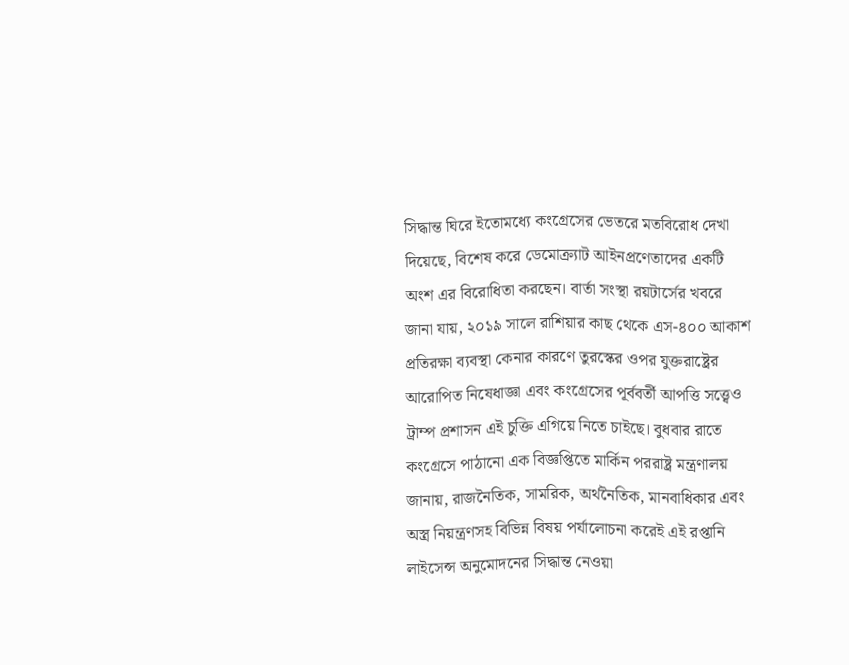সিদ্ধান্ত ঘিরে ইতোমধ্যে কংগ্রেসের ভেতরে মতবিরোধ দেখা দিয়েছে, বিশেষ করে ডেমোক্র্যাট আইনপ্রণেতাদের একটি অংশ এর বিরোধিতা করছেন। বার্তা সংস্থা রয়টার্সের খবরে জানা যায়, ২০১৯ সালে রাশিয়ার কাছ থেকে এস-৪০০ আকাশ প্রতিরক্ষা ব্যবস্থা কেনার কারণে তুরস্কের ওপর যুক্তরাষ্ট্রের আরোপিত নিষেধাজ্ঞা এবং কংগ্রেসের পূর্ববর্তী আপত্তি সত্ত্বেও ট্রাম্প প্রশাসন এই চুক্তি এগিয়ে নিতে চাইছে। বুধবার রাতে কংগ্রেসে পাঠানো এক বিজ্ঞপ্তিতে মার্কিন পররাষ্ট্র মন্ত্রণালয় জানায়, রাজনৈতিক, সামরিক, অর্থনৈতিক, মানবাধিকার এবং অস্ত্র নিয়ন্ত্রণসহ বিভিন্ন বিষয় পর্যালোচনা করেই এই রপ্তানি লাইসেন্স অনুমোদনের সিদ্ধান্ত নেওয়া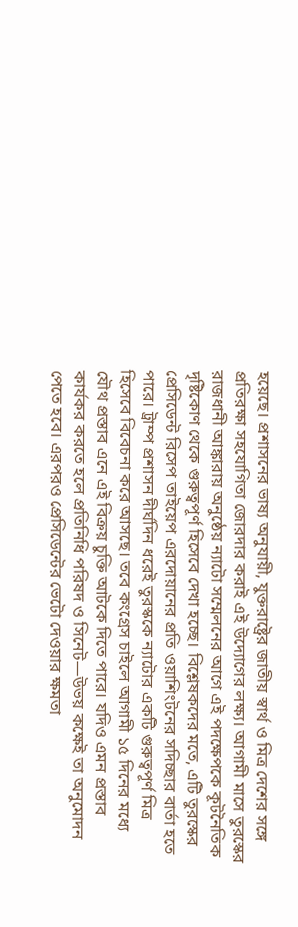হয়েছে। প্রশাসনের ভাষ্য অনুযায়ী, যুক্তরাষ্ট্রের জাতীয় স্বার্থ ও মিত্র দেশের সঙ্গে প্রতিরক্ষা সহযোগিতা জোরদার করাই এই উদ্যোগের লক্ষ্য। আগামী মাসে তুরস্কের রাজধানী আঙ্কারায় অনুষ্ঠেয় ন্যাটো সম্মেলনের আগে এই পদক্ষেপকে কূটনৈতিক দৃষ্টিকোণ থেকে গুরুত্বপূর্ণ হিসেবে দেখা হচ্ছে। বিশ্লেষকদের মতে, এটি তুরস্কের প্রেসিডেন্ট রিসেপ তাইয়েপ এরদোয়ানের প্রতি ওয়াশিংটনের সদিচ্ছার বার্তা হতে পারে। ট্রাম্প প্রশাসন দীর্ঘদিন ধরেই তুরস্ককে ন্যাটোর একটি গুরুত্বপূর্ণ মিত্র হিসেবে বিবেচনা করে আসছে। তবে কংগ্রেস চাইলে আগামী ১৫ দিনের মধ্যে যৌথ প্রস্তাব এনে এই বিক্রয় চুক্তি আটকে দিতে পারে। যদিও এমন প্রস্তাব কার্যকর করতে হলে প্রতিনিধি পরিষদ ও সিনেট—উভয় কক্ষেই তা অনুমোদন পেতে হবে। এরপরও প্রেসিডেন্টের ভেটো দেওয়ার ক্ষমতা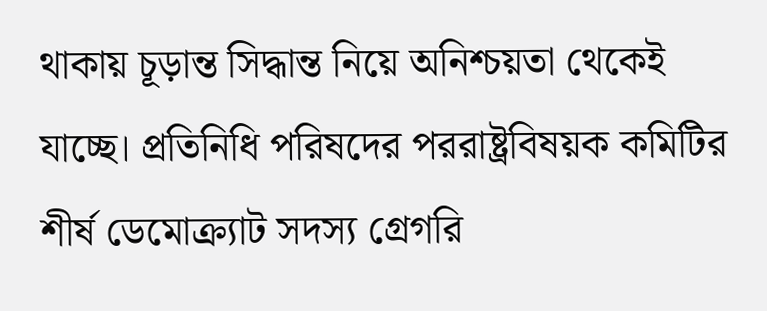থাকায় চূড়ান্ত সিদ্ধান্ত নিয়ে অনিশ্চয়তা থেকেই যাচ্ছে। প্রতিনিধি পরিষদের পররাষ্ট্রবিষয়ক কমিটির শীর্ষ ডেমোক্র্যাট সদস্য গ্রেগরি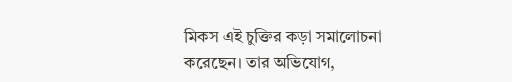মিকস এই চুক্তির কড়া সমালোচনা করেছেন। তার অভিযোগ,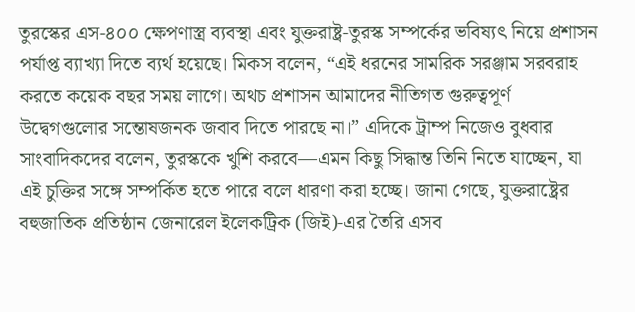তুরস্কের এস-৪০০ ক্ষেপণাস্ত্র ব্যবস্থা এবং যুক্তরাষ্ট্র-তুরস্ক সম্পর্কের ভবিষ্যৎ নিয়ে প্রশাসন পর্যাপ্ত ব্যাখ্যা দিতে ব্যর্থ হয়েছে। মিকস বলেন, “এই ধরনের সামরিক সরঞ্জাম সরবরাহ করতে কয়েক বছর সময় লাগে। অথচ প্রশাসন আমাদের নীতিগত গুরুত্বপূর্ণ উদ্বেগগুলোর সন্তোষজনক জবাব দিতে পারছে না।” এদিকে ট্রাম্প নিজেও বুধবার সাংবাদিকদের বলেন, তুরস্ককে খুশি করবে—এমন কিছু সিদ্ধান্ত তিনি নিতে যাচ্ছেন, যা এই চুক্তির সঙ্গে সম্পর্কিত হতে পারে বলে ধারণা করা হচ্ছে। জানা গেছে, যুক্তরাষ্ট্রের বহুজাতিক প্রতিষ্ঠান জেনারেল ইলেকট্রিক (জিই)-এর তৈরি এসব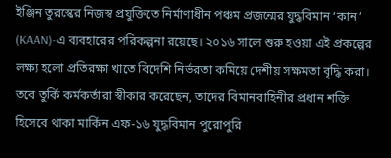ইঞ্জিন তুরস্কের নিজস্ব প্রযুক্তিতে নির্মাণাধীন পঞ্চম প্রজন্মের যুদ্ধবিমান ‘কান’ (KAAN)-এ ব্যবহারের পরিকল্পনা রয়েছে। ২০১৬ সালে শুরু হওয়া এই প্রকল্পের লক্ষ্য হলো প্রতিরক্ষা খাতে বিদেশি নির্ভরতা কমিয়ে দেশীয় সক্ষমতা বৃদ্ধি করা। তবে তুর্কি কর্মকর্তারা স্বীকার করেছেন, তাদের বিমানবাহিনীর প্রধান শক্তি হিসেবে থাকা মার্কিন এফ-১৬ যুদ্ধবিমান পুরোপুরি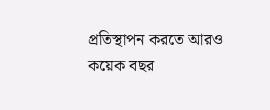প্রতিস্থাপন করতে আরও কয়েক বছর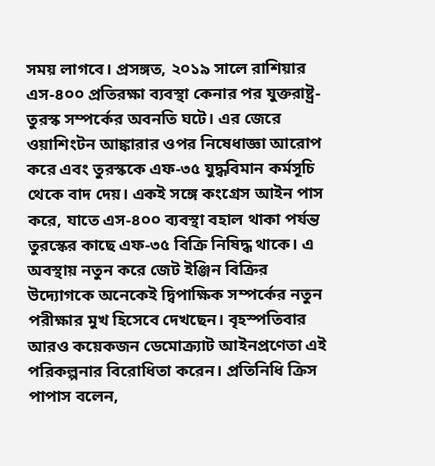সময় লাগবে। প্রসঙ্গত, ২০১৯ সালে রাশিয়ার এস-৪০০ প্রতিরক্ষা ব্যবস্থা কেনার পর যুক্তরাষ্ট্র-তুরস্ক সম্পর্কের অবনতি ঘটে। এর জেরে ওয়াশিংটন আঙ্কারার ওপর নিষেধাজ্ঞা আরোপ করে এবং তুরস্ককে এফ-৩৫ যুদ্ধবিমান কর্মসূচি থেকে বাদ দেয়। একই সঙ্গে কংগ্রেস আইন পাস করে, যাতে এস-৪০০ ব্যবস্থা বহাল থাকা পর্যন্ত তুরস্কের কাছে এফ-৩৫ বিক্রি নিষিদ্ধ থাকে। এ অবস্থায় নতুন করে জেট ইঞ্জিন বিক্রির উদ্যোগকে অনেকেই দ্বিপাক্ষিক সম্পর্কের নতুন পরীক্ষার মুখ হিসেবে দেখছেন। বৃহস্পতিবার আরও কয়েকজন ডেমোক্র্যাট আইনপ্রণেতা এই পরিকল্পনার বিরোধিতা করেন। প্রতিনিধি ক্রিস পাপাস বলেন,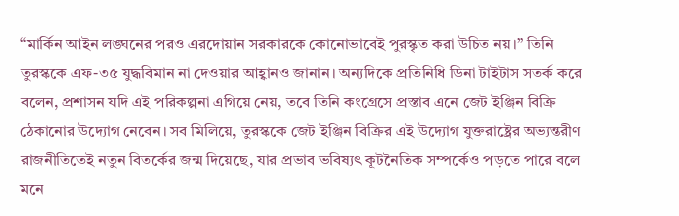“মার্কিন আইন লঙ্ঘনের পরও এরদোয়ান সরকারকে কোনোভাবেই পুরস্কৃত করা উচিত নয়।” তিনি তুরস্ককে এফ-৩৫ যুদ্ধবিমান না দেওয়ার আহ্বানও জানান। অন্যদিকে প্রতিনিধি ডিনা টাইটাস সতর্ক করে বলেন, প্রশাসন যদি এই পরিকল্পনা এগিয়ে নেয়, তবে তিনি কংগ্রেসে প্রস্তাব এনে জেট ইঞ্জিন বিক্রি ঠেকানোর উদ্যোগ নেবেন। সব মিলিয়ে, তুরস্ককে জেট ইঞ্জিন বিক্রির এই উদ্যোগ যুক্তরাষ্ট্রের অভ্যন্তরীণ রাজনীতিতেই নতুন বিতর্কের জন্ম দিয়েছে, যার প্রভাব ভবিষ্যৎ কূটনৈতিক সম্পর্কেও পড়তে পারে বলে মনে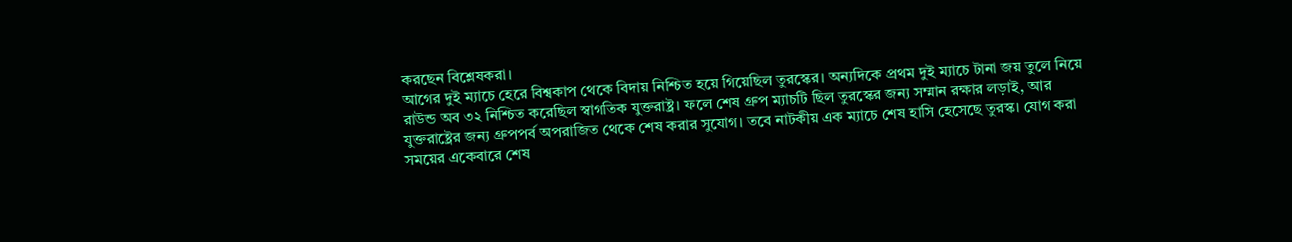করছেন বিশ্লেষকরা।
আগের দুই ম্যাচে হেরে বিশ্বকাপ থেকে বিদায় নিশ্চিত হয়ে গিয়েছিল তুরস্কের। অন্যদিকে প্রথম দুই ম্যাচে টানা জয় তুলে নিয়ে রাউন্ড অব ৩২ নিশ্চিত করেছিল স্বাগতিক যুক্তরাষ্ট্র। ফলে শেষ গ্রুপ ম্যাচটি ছিল তুরস্কের জন্য সম্মান রক্ষার লড়াই, আর যুক্তরাষ্ট্রের জন্য গ্রুপপর্ব অপরাজিত থেকে শেষ করার সুযোগ। তবে নাটকীয় এক ম্যাচে শেষ হাসি হেসেছে তুরস্ক। যোগ করা সময়ের একেবারে শেষ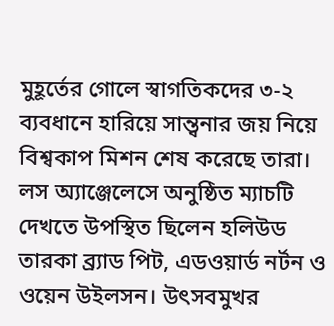মুহূর্তের গোলে স্বাগতিকদের ৩-২ ব্যবধানে হারিয়ে সান্ত্বনার জয় নিয়ে বিশ্বকাপ মিশন শেষ করেছে তারা। লস অ্যাঞ্জেলেসে অনুষ্ঠিত ম্যাচটি দেখতে উপস্থিত ছিলেন হলিউড তারকা ব্র্যাড পিট, এডওয়ার্ড নর্টন ও ওয়েন উইলসন। উৎসবমুখর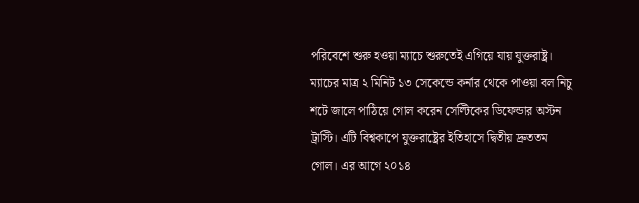পরিবেশে শুরু হওয়া ম্যাচে শুরুতেই এগিয়ে যায় যুক্তরাষ্ট্র। ম্যাচের মাত্র ২ মিনিট ১৩ সেকেন্ডে কর্নার থেকে পাওয়া বল নিচু শটে জালে পাঠিয়ে গোল করেন সেল্টিকের ডিফেন্ডার অস্টন ট্রাস্টি। এটি বিশ্বকাপে যুক্তরাষ্ট্রের ইতিহাসে দ্বিতীয় দ্রুততম গোল। এর আগে ২০১৪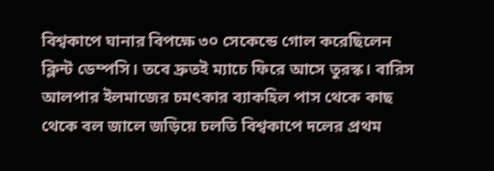বিশ্বকাপে ঘানার বিপক্ষে ৩০ সেকেন্ডে গোল করেছিলেন ক্লিন্ট ডেম্পসি। তবে দ্রুতই ম্যাচে ফিরে আসে তুরস্ক। বারিস আলপার ইলমাজের চমৎকার ব্যাকহিল পাস থেকে কাছ থেকে বল জালে জড়িয়ে চলতি বিশ্বকাপে দলের প্রথম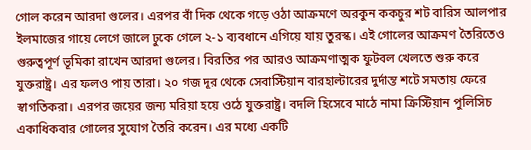গোল করেন আরদা গুলের। এরপর বাঁ দিক থেকে গড়ে ওঠা আক্রমণে অরকুন ককচুর শট বারিস আলপার ইলমাজের গায়ে লেগে জালে ঢুকে গেলে ২-১ ব্যবধানে এগিয়ে যায় তুরস্ক। এই গোলের আক্রমণ তৈরিতেও গুরুত্বপূর্ণ ভূমিকা রাখেন আরদা গুলের। বিরতির পর আরও আক্রমণাত্মক ফুটবল খেলতে শুরু করে যুক্তরাষ্ট্র। এর ফলও পায় তারা। ২০ গজ দূর থেকে সেবাস্টিয়ান বারহাল্টারের দুর্দান্ত শটে সমতায় ফেরে স্বাগতিকরা। এরপর জয়ের জন্য মরিয়া হয়ে ওঠে যুক্তরাষ্ট্র। বদলি হিসেবে মাঠে নামা ক্রিস্টিয়ান পুলিসিচ একাধিকবার গোলের সুযোগ তৈরি করেন। এর মধ্যে একটি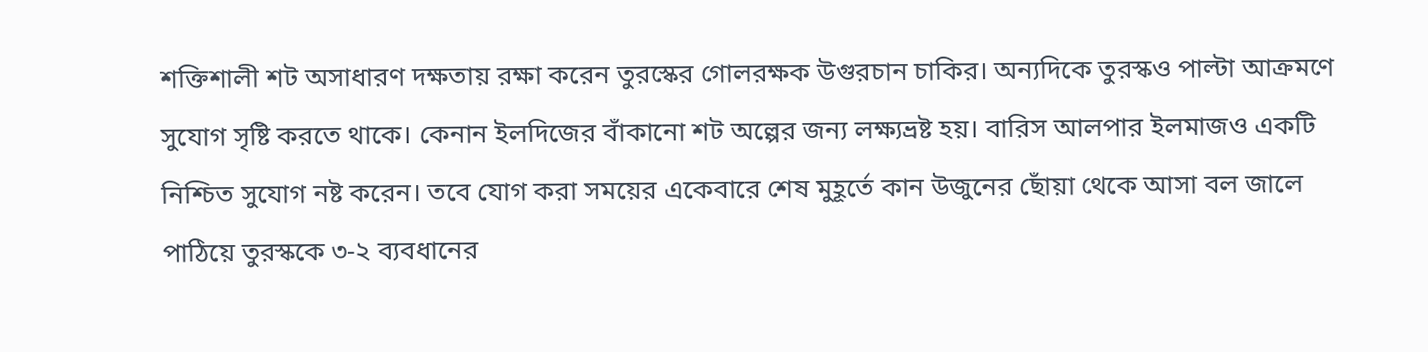শক্তিশালী শট অসাধারণ দক্ষতায় রক্ষা করেন তুরস্কের গোলরক্ষক উগুরচান চাকির। অন্যদিকে তুরস্কও পাল্টা আক্রমণে সুযোগ সৃষ্টি করতে থাকে। কেনান ইলদিজের বাঁকানো শট অল্পের জন্য লক্ষ্যভ্রষ্ট হয়। বারিস আলপার ইলমাজও একটি নিশ্চিত সুযোগ নষ্ট করেন। তবে যোগ করা সময়ের একেবারে শেষ মুহূর্তে কান উজুনের ছোঁয়া থেকে আসা বল জালে পাঠিয়ে তুরস্ককে ৩-২ ব্যবধানের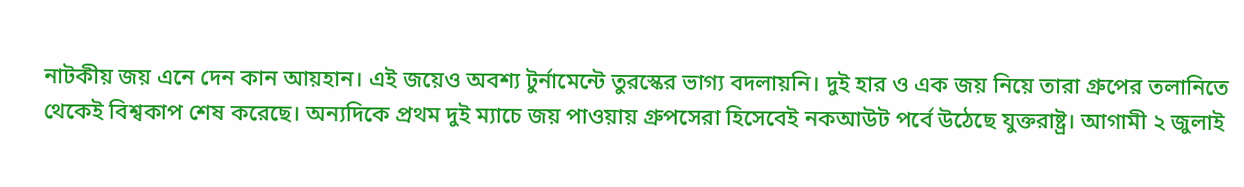নাটকীয় জয় এনে দেন কান আয়হান। এই জয়েও অবশ্য টুর্নামেন্টে তুরস্কের ভাগ্য বদলায়নি। দুই হার ও এক জয় নিয়ে তারা গ্রুপের তলানিতে থেকেই বিশ্বকাপ শেষ করেছে। অন্যদিকে প্রথম দুই ম্যাচে জয় পাওয়ায় গ্রুপসেরা হিসেবেই নকআউট পর্বে উঠেছে যুক্তরাষ্ট্র। আগামী ২ জুলাই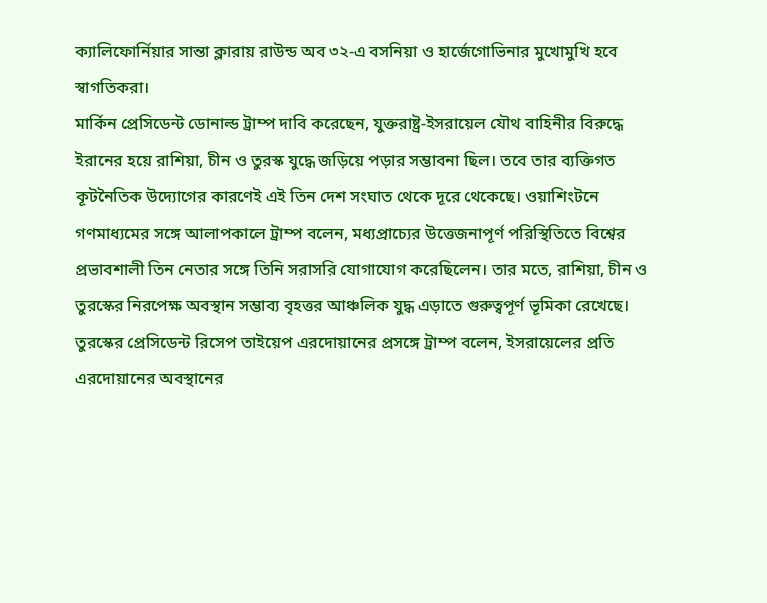ক্যালিফোর্নিয়ার সান্তা ক্লারায় রাউন্ড অব ৩২-এ বসনিয়া ও হার্জেগোভিনার মুখোমুখি হবে স্বাগতিকরা।
মার্কিন প্রেসিডেন্ট ডোনাল্ড ট্রাম্প দাবি করেছেন, যুক্তরাষ্ট্র-ইসরায়েল যৌথ বাহিনীর বিরুদ্ধে ইরানের হয়ে রাশিয়া, চীন ও তুরস্ক যুদ্ধে জড়িয়ে পড়ার সম্ভাবনা ছিল। তবে তার ব্যক্তিগত কূটনৈতিক উদ্যোগের কারণেই এই তিন দেশ সংঘাত থেকে দূরে থেকেছে। ওয়াশিংটনে গণমাধ্যমের সঙ্গে আলাপকালে ট্রাম্প বলেন, মধ্যপ্রাচ্যের উত্তেজনাপূর্ণ পরিস্থিতিতে বিশ্বের প্রভাবশালী তিন নেতার সঙ্গে তিনি সরাসরি যোগাযোগ করেছিলেন। তার মতে, রাশিয়া, চীন ও তুরস্কের নিরপেক্ষ অবস্থান সম্ভাব্য বৃহত্তর আঞ্চলিক যুদ্ধ এড়াতে গুরুত্বপূর্ণ ভূমিকা রেখেছে। তুরস্কের প্রেসিডেন্ট রিসেপ তাইয়েপ এরদোয়ানের প্রসঙ্গে ট্রাম্প বলেন, ইসরায়েলের প্রতি এরদোয়ানের অবস্থানের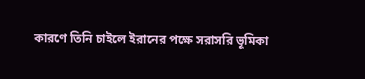কারণে তিনি চাইলে ইরানের পক্ষে সরাসরি ভূমিকা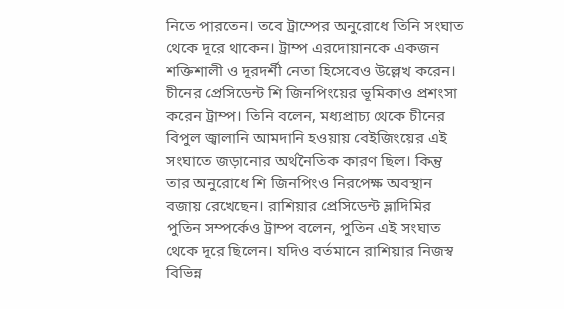নিতে পারতেন। তবে ট্রাম্পের অনুরোধে তিনি সংঘাত থেকে দূরে থাকেন। ট্রাম্প এরদোয়ানকে একজন শক্তিশালী ও দূরদর্শী নেতা হিসেবেও উল্লেখ করেন। চীনের প্রেসিডেন্ট শি জিনপিংয়ের ভূমিকাও প্রশংসা করেন ট্রাম্প। তিনি বলেন, মধ্যপ্রাচ্য থেকে চীনের বিপুল জ্বালানি আমদানি হওয়ায় বেইজিংয়ের এই সংঘাতে জড়ানোর অর্থনৈতিক কারণ ছিল। কিন্তু তার অনুরোধে শি জিনপিংও নিরপেক্ষ অবস্থান বজায় রেখেছেন। রাশিয়ার প্রেসিডেন্ট ভ্লাদিমির পুতিন সম্পর্কেও ট্রাম্প বলেন, পুতিন এই সংঘাত থেকে দূরে ছিলেন। যদিও বর্তমানে রাশিয়ার নিজস্ব বিভিন্ন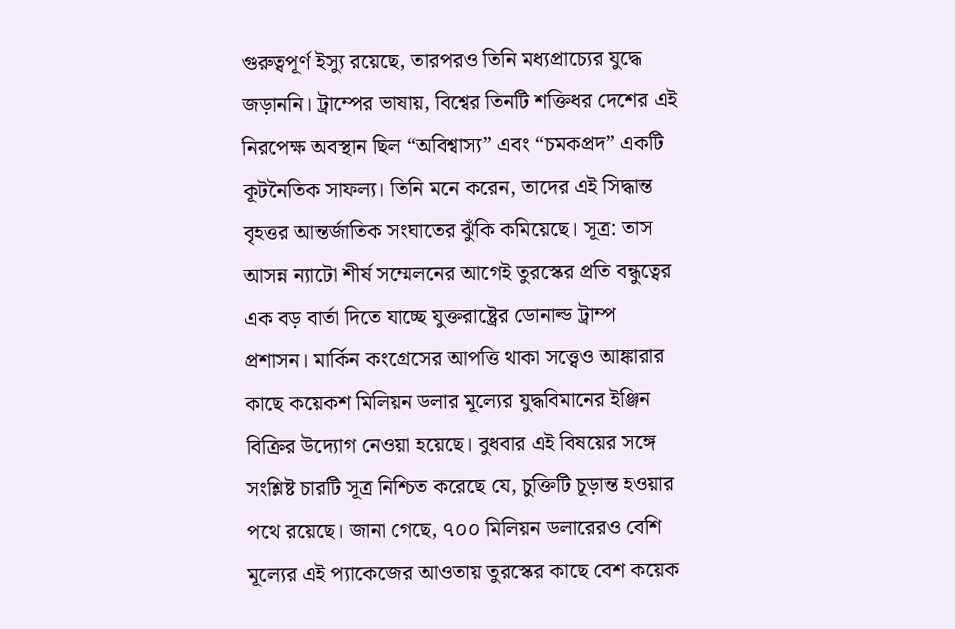গুরুত্বপূর্ণ ইস্যু রয়েছে, তারপরও তিনি মধ্যপ্রাচ্যের যুদ্ধে জড়াননি। ট্রাম্পের ভাষায়, বিশ্বের তিনটি শক্তিধর দেশের এই নিরপেক্ষ অবস্থান ছিল “অবিশ্বাস্য” এবং “চমকপ্রদ” একটি কূটনৈতিক সাফল্য। তিনি মনে করেন, তাদের এই সিদ্ধান্ত বৃহত্তর আন্তর্জাতিক সংঘাতের ঝুঁকি কমিয়েছে। সূত্র: তাস
আসন্ন ন্যাটো শীর্ষ সম্মেলনের আগেই তুরস্কের প্রতি বন্ধুত্বের এক বড় বার্তা দিতে যাচ্ছে যুক্তরাষ্ট্রের ডোনাল্ড ট্রাম্প প্রশাসন। মার্কিন কংগ্রেসের আপত্তি থাকা সত্ত্বেও আঙ্কারার কাছে কয়েকশ মিলিয়ন ডলার মূল্যের যুদ্ধবিমানের ইঞ্জিন বিক্রির উদ্যোগ নেওয়া হয়েছে। বুধবার এই বিষয়ের সঙ্গে সংশ্লিষ্ট চারটি সূত্র নিশ্চিত করেছে যে, চুক্তিটি চূড়ান্ত হওয়ার পথে রয়েছে। জানা গেছে, ৭০০ মিলিয়ন ডলারেরও বেশি মূল্যের এই প্যাকেজের আওতায় তুরস্কের কাছে বেশ কয়েক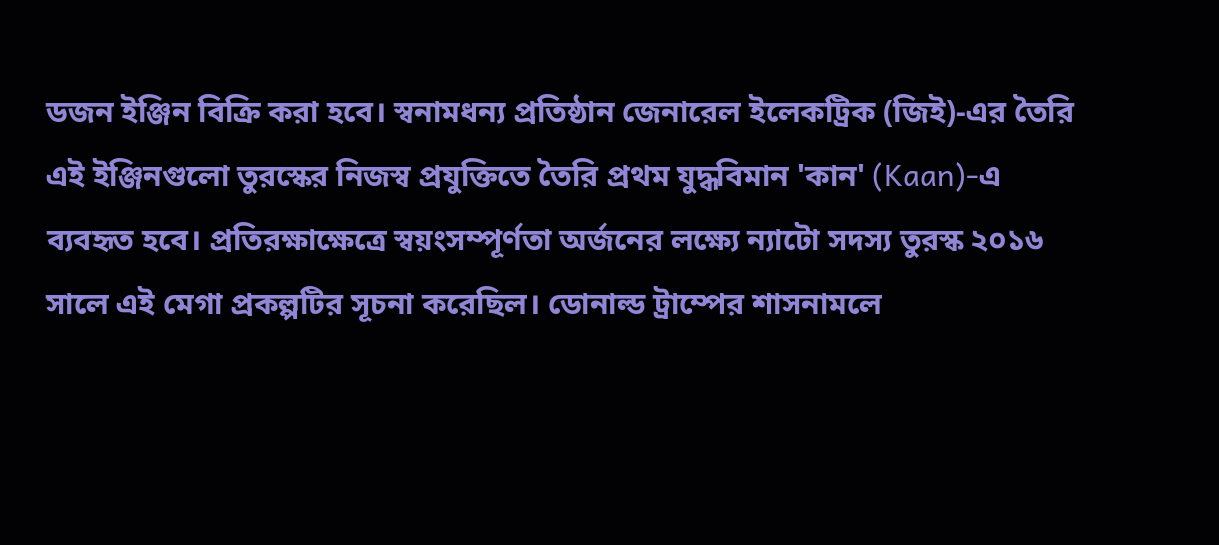ডজন ইঞ্জিন বিক্রি করা হবে। স্বনামধন্য প্রতিষ্ঠান জেনারেল ইলেকট্রিক (জিই)-এর তৈরি এই ইঞ্জিনগুলো তুরস্কের নিজস্ব প্রযুক্তিতে তৈরি প্রথম যুদ্ধবিমান 'কান' (Kaan)-এ ব্যবহৃত হবে। প্রতিরক্ষাক্ষেত্রে স্বয়ংসম্পূর্ণতা অর্জনের লক্ষ্যে ন্যাটো সদস্য তুরস্ক ২০১৬ সালে এই মেগা প্রকল্পটির সূচনা করেছিল। ডোনাল্ড ট্রাম্পের শাসনামলে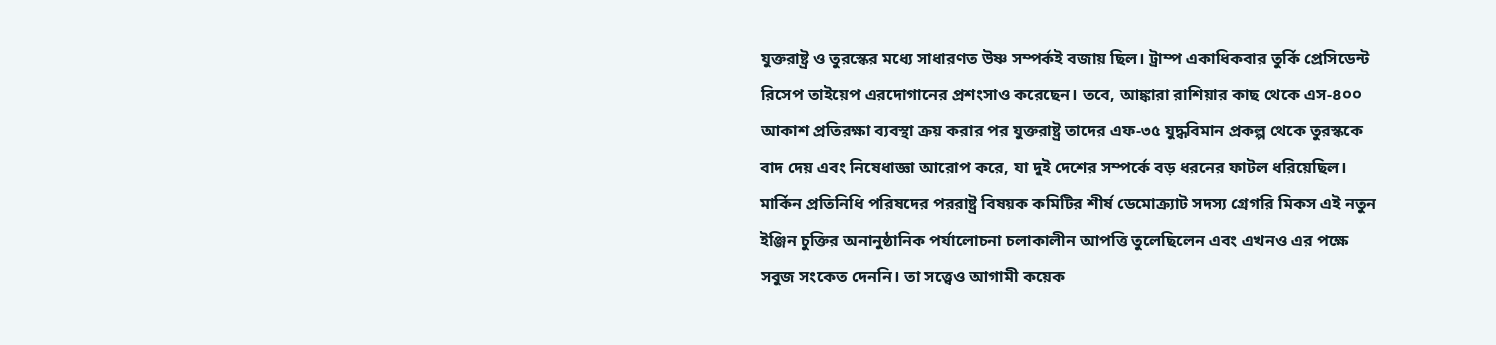যুক্তরাষ্ট্র ও তুরস্কের মধ্যে সাধারণত উষ্ণ সম্পর্কই বজায় ছিল। ট্রাম্প একাধিকবার তুর্কি প্রেসিডেন্ট রিসেপ তাইয়েপ এরদোগানের প্রশংসাও করেছেন। তবে, আঙ্কারা রাশিয়ার কাছ থেকে এস-৪০০ আকাশ প্রতিরক্ষা ব্যবস্থা ক্রয় করার পর যুক্তরাষ্ট্র তাদের এফ-৩৫ যুদ্ধবিমান প্রকল্প থেকে তুরস্ককে বাদ দেয় এবং নিষেধাজ্ঞা আরোপ করে, যা দুই দেশের সম্পর্কে বড় ধরনের ফাটল ধরিয়েছিল। মার্কিন প্রতিনিধি পরিষদের পররাষ্ট্র বিষয়ক কমিটির শীর্ষ ডেমোক্র্যাট সদস্য গ্রেগরি মিকস এই নতুন ইঞ্জিন চুক্তির অনানুষ্ঠানিক পর্যালোচনা চলাকালীন আপত্তি তুলেছিলেন এবং এখনও এর পক্ষে সবুজ সংকেত দেননি। তা সত্ত্বেও আগামী কয়েক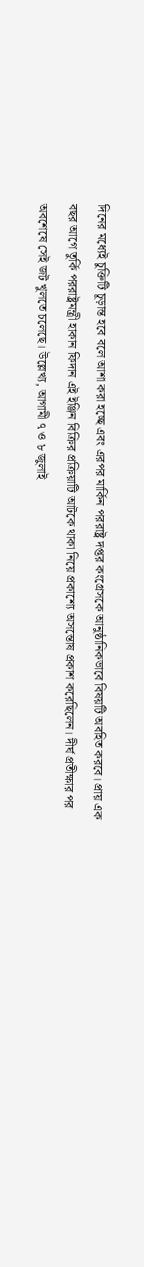দিনের মধ্যেই চুক্তিটি চূড়ান্ত হবে বলে আশা করা হচ্ছে এবং এরপর মার্কিন পররাষ্ট্র দপ্তর কংগ্রেসকে আনুষ্ঠানিকভাবে বিষয়টি অবহিত করবে। প্রায় এক বছর আগে তুর্কি পররাষ্ট্রমন্ত্রী হাকান ফিদান এই ইঞ্জিন বিক্রির প্রক্রিয়াটি আটকে থাকা নিয়ে প্রকাশ্যে অসন্তোষ প্রকাশ করেছিলেন। দীর্ঘ প্রতীক্ষার পর অবশেষে সেই জট খুলতে চলেছে। উল্লেখ্য, আগামী ৭ ও ৮ জুলাই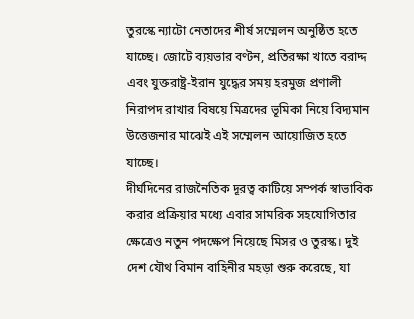তুরস্কে ন্যাটো নেতাদের শীর্ষ সম্মেলন অনুষ্ঠিত হতে যাচ্ছে। জোটে ব্যয়ভার বণ্টন, প্রতিরক্ষা খাতে বরাদ্দ এবং যুক্তরাষ্ট্র-ইরান যুদ্ধের সময় হরমুজ প্রণালী নিরাপদ রাখার বিষয়ে মিত্রদের ভূমিকা নিয়ে বিদ্যমান উত্তেজনার মাঝেই এই সম্মেলন আয়োজিত হতে যাচ্ছে।
দীর্ঘদিনের রাজনৈতিক দূরত্ব কাটিয়ে সম্পর্ক স্বাভাবিক করার প্রক্রিয়ার মধ্যে এবার সামরিক সহযোগিতার ক্ষেত্রেও নতুন পদক্ষেপ নিয়েছে মিসর ও তুরস্ক। দুই দেশ যৌথ বিমান বাহিনীর মহড়া শুরু করেছে, যা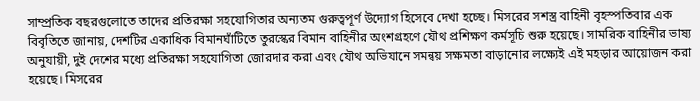সাম্প্রতিক বছরগুলোতে তাদের প্রতিরক্ষা সহযোগিতার অন্যতম গুরুত্বপূর্ণ উদ্যোগ হিসেবে দেখা হচ্ছে। মিসরের সশস্ত্র বাহিনী বৃহস্পতিবার এক বিবৃতিতে জানায়, দেশটির একাধিক বিমানঘাঁটিতে তুরস্কের বিমান বাহিনীর অংশগ্রহণে যৌথ প্রশিক্ষণ কর্মসূচি শুরু হয়েছে। সামরিক বাহিনীর ভাষ্য অনুযায়ী, দুই দেশের মধ্যে প্রতিরক্ষা সহযোগিতা জোরদার করা এবং যৌথ অভিযানে সমন্বয় সক্ষমতা বাড়ানোর লক্ষ্যেই এই মহড়ার আয়োজন করা হয়েছে। মিসরের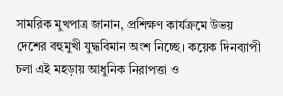সামরিক মুখপাত্র জানান, প্রশিক্ষণ কার্যক্রমে উভয় দেশের বহুমুখী যুদ্ধবিমান অংশ নিচ্ছে। কয়েক দিনব্যাপী চলা এই মহড়ায় আধুনিক নিরাপত্তা ও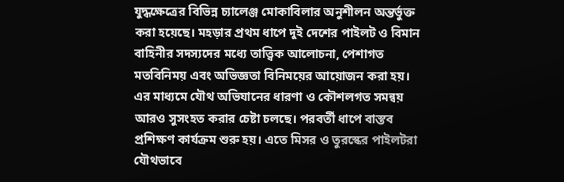যুদ্ধক্ষেত্রের বিভিন্ন চ্যালেঞ্জ মোকাবিলার অনুশীলন অন্তর্ভুক্ত করা হয়েছে। মহড়ার প্রথম ধাপে দুই দেশের পাইলট ও বিমান বাহিনীর সদস্যদের মধ্যে তাত্ত্বিক আলোচনা, পেশাগত মতবিনিময় এবং অভিজ্ঞতা বিনিময়ের আয়োজন করা হয়। এর মাধ্যমে যৌথ অভিযানের ধারণা ও কৌশলগত সমন্বয় আরও সুসংহত করার চেষ্টা চলছে। পরবর্তী ধাপে বাস্তব প্রশিক্ষণ কার্যক্রম শুরু হয়। এতে মিসর ও তুরস্কের পাইলটরা যৌথভাবে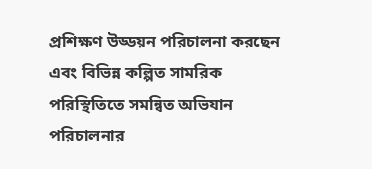প্রশিক্ষণ উড্ডয়ন পরিচালনা করছেন এবং বিভিন্ন কল্পিত সামরিক পরিস্থিতিতে সমন্বিত অভিযান পরিচালনার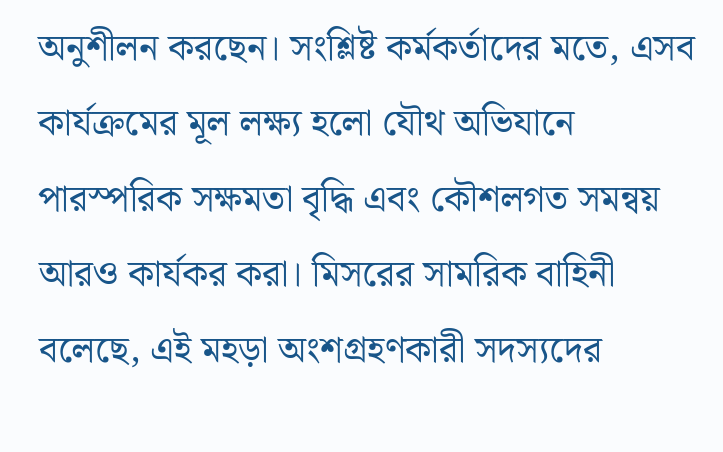অনুশীলন করছেন। সংশ্লিষ্ট কর্মকর্তাদের মতে, এসব কার্যক্রমের মূল লক্ষ্য হলো যৌথ অভিযানে পারস্পরিক সক্ষমতা বৃদ্ধি এবং কৌশলগত সমন্বয় আরও কার্যকর করা। মিসরের সামরিক বাহিনী বলেছে, এই মহড়া অংশগ্রহণকারী সদস্যদের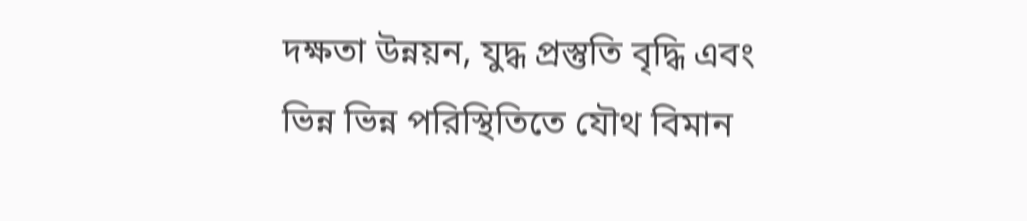দক্ষতা উন্নয়ন, যুদ্ধ প্রস্তুতি বৃদ্ধি এবং ভিন্ন ভিন্ন পরিস্থিতিতে যৌথ বিমান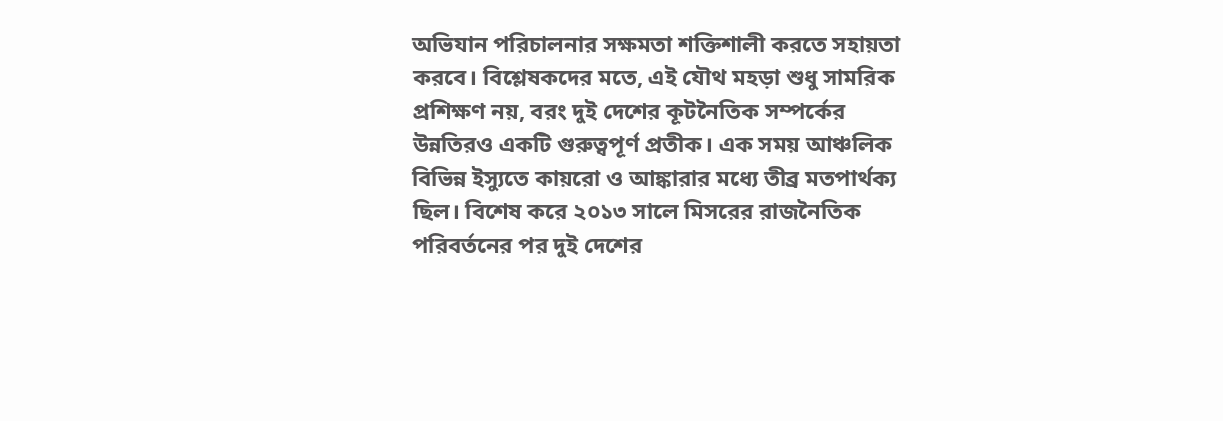অভিযান পরিচালনার সক্ষমতা শক্তিশালী করতে সহায়তা করবে। বিশ্লেষকদের মতে, এই যৌথ মহড়া শুধু সামরিক প্রশিক্ষণ নয়, বরং দুই দেশের কূটনৈতিক সম্পর্কের উন্নতিরও একটি গুরুত্বপূর্ণ প্রতীক। এক সময় আঞ্চলিক বিভিন্ন ইস্যুতে কায়রো ও আঙ্কারার মধ্যে তীব্র মতপার্থক্য ছিল। বিশেষ করে ২০১৩ সালে মিসরের রাজনৈতিক পরিবর্তনের পর দুই দেশের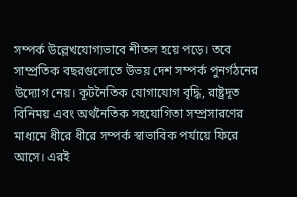সম্পর্ক উল্লেখযোগ্যভাবে শীতল হয়ে পড়ে। তবে সাম্প্রতিক বছরগুলোতে উভয় দেশ সম্পর্ক পুনর্গঠনের উদ্যোগ নেয়। কূটনৈতিক যোগাযোগ বৃদ্ধি, রাষ্ট্রদূত বিনিময় এবং অর্থনৈতিক সহযোগিতা সম্প্রসারণের মাধ্যমে ধীরে ধীরে সম্পর্ক স্বাভাবিক পর্যায়ে ফিরে আসে। এরই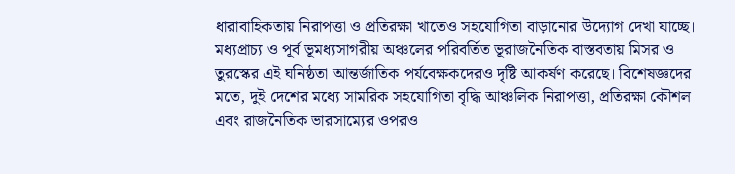ধারাবাহিকতায় নিরাপত্তা ও প্রতিরক্ষা খাতেও সহযোগিতা বাড়ানোর উদ্যোগ দেখা যাচ্ছে। মধ্যপ্রাচ্য ও পূর্ব ভূমধ্যসাগরীয় অঞ্চলের পরিবর্তিত ভূরাজনৈতিক বাস্তবতায় মিসর ও তুরস্কের এই ঘনিষ্ঠতা আন্তর্জাতিক পর্যবেক্ষকদেরও দৃষ্টি আকর্ষণ করেছে। বিশেষজ্ঞদের মতে, দুই দেশের মধ্যে সামরিক সহযোগিতা বৃদ্ধি আঞ্চলিক নিরাপত্তা, প্রতিরক্ষা কৌশল এবং রাজনৈতিক ভারসাম্যের ওপরও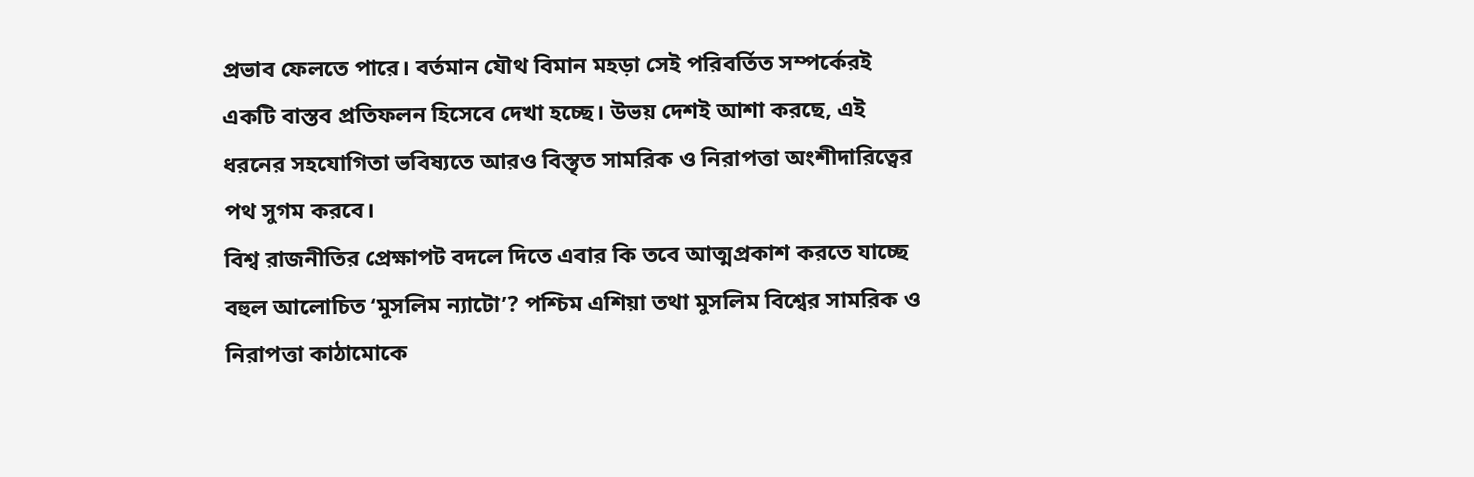প্রভাব ফেলতে পারে। বর্তমান যৌথ বিমান মহড়া সেই পরিবর্তিত সম্পর্কেরই একটি বাস্তব প্রতিফলন হিসেবে দেখা হচ্ছে। উভয় দেশই আশা করছে, এই ধরনের সহযোগিতা ভবিষ্যতে আরও বিস্তৃত সামরিক ও নিরাপত্তা অংশীদারিত্বের পথ সুগম করবে।
বিশ্ব রাজনীতির প্রেক্ষাপট বদলে দিতে এবার কি তবে আত্মপ্রকাশ করতে যাচ্ছে বহুল আলোচিত ‘মুসলিম ন্যাটো’? পশ্চিম এশিয়া তথা মুসলিম বিশ্বের সামরিক ও নিরাপত্তা কাঠামোকে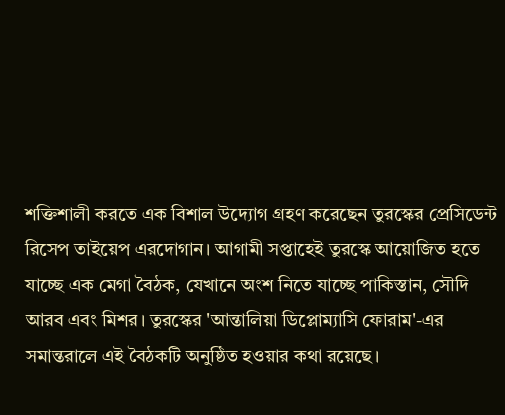শক্তিশালী করতে এক বিশাল উদ্যোগ গ্রহণ করেছেন তুরস্কের প্রেসিডেন্ট রিসেপ তাইয়েপ এরদোগান। আগামী সপ্তাহেই তুরস্কে আয়োজিত হতে যাচ্ছে এক মেগা বৈঠক, যেখানে অংশ নিতে যাচ্ছে পাকিস্তান, সৌদি আরব এবং মিশর। তুরস্কের 'আন্তালিয়া ডিপ্লোম্যাসি ফোরাম'-এর সমান্তরালে এই বৈঠকটি অনুষ্ঠিত হওয়ার কথা রয়েছে।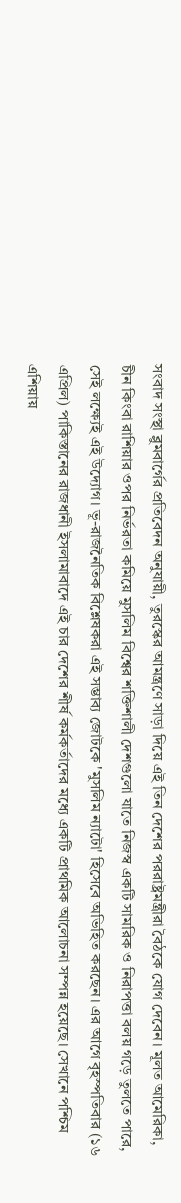সংবাদ সংস্থা ব্লুমবার্গের প্রতিবেদন অনুযায়ী, তুরস্কের আমন্ত্রণে সাড়া দিয়ে এই তিন দেশের পররাষ্ট্রমন্ত্রীরা বৈঠকে যোগ দেবেন। মূলত আমেরিকা, চীন কিংবা রাশিয়ার ওপর নির্ভরতা কমিয়ে মুসলিম বিশ্বের শক্তিশালী দেশগুলো যাতে নিজস্ব একটি সামরিক ও নিরাপত্তা বলয় গড়ে তুলতে পারে, সেই লক্ষ্যেই এই উদ্যোগ। ভূ-রাজনৈতিক বিশ্লেষকরা এই সম্ভাব্য জোটকে 'মুসলিম ন্যাটো' হিসেবে অভিহিত করছেন। এর আগে বৃহস্পতিবার (১৬ এপ্রিল) পাকিস্তানের রাজধানী ইসলামাবাদে এই চার দেশের শীর্ষ কর্মকর্তাদের মধ্যে একটি প্রাথমিক আলোচনা সম্পন্ন হয়েছে। সেখানে পশ্চিম এশিয়ায়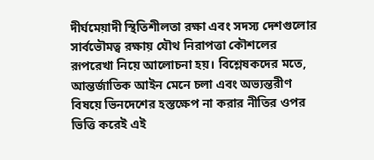দীর্ঘমেয়াদী স্থিতিশীলতা রক্ষা এবং সদস্য দেশগুলোর সার্বভৌমত্ব রক্ষায় যৌথ নিরাপত্তা কৌশলের রূপরেখা নিয়ে আলোচনা হয়। বিশ্লেষকদের মতে, আন্তর্জাতিক আইন মেনে চলা এবং অভ্যন্তরীণ বিষয়ে ভিনদেশের হস্তক্ষেপ না করার নীতির ওপর ভিত্তি করেই এই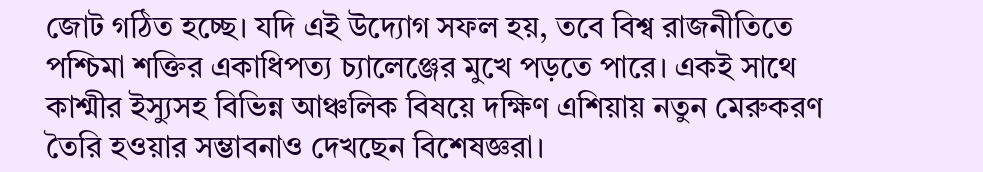জোট গঠিত হচ্ছে। যদি এই উদ্যোগ সফল হয়, তবে বিশ্ব রাজনীতিতে পশ্চিমা শক্তির একাধিপত্য চ্যালেঞ্জের মুখে পড়তে পারে। একই সাথে কাশ্মীর ইস্যুসহ বিভিন্ন আঞ্চলিক বিষয়ে দক্ষিণ এশিয়ায় নতুন মেরুকরণ তৈরি হওয়ার সম্ভাবনাও দেখছেন বিশেষজ্ঞরা।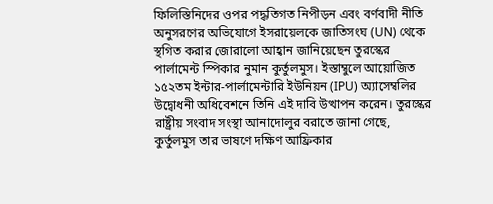ফিলিস্তিনিদের ওপর পদ্ধতিগত নিপীড়ন এবং বর্ণবাদী নীতি অনুসরণের অভিযোগে ইসরায়েলকে জাতিসংঘ (UN) থেকে স্থগিত করার জোরালো আহ্বান জানিয়েছেন তুরস্কের পার্লামেন্ট স্পিকার নুমান কুর্তুলমুস। ইস্তাম্বুলে আয়োজিত ১৫২তম ইন্টার-পার্লামেন্টারি ইউনিয়ন (IPU) অ্যাসেম্বলির উদ্বোধনী অধিবেশনে তিনি এই দাবি উত্থাপন করেন। তুরস্কের রাষ্ট্রীয় সংবাদ সংস্থা আনাদোলুর বরাতে জানা গেছে, কুর্তুলমুস তার ভাষণে দক্ষিণ আফ্রিকার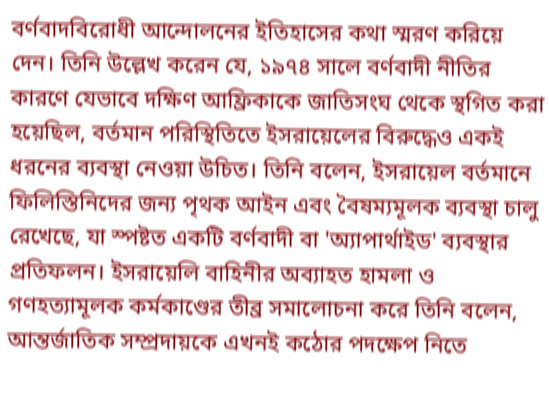বর্ণবাদবিরোধী আন্দোলনের ইতিহাসের কথা স্মরণ করিয়ে দেন। তিনি উল্লেখ করেন যে, ১৯৭৪ সালে বর্ণবাদী নীতির কারণে যেভাবে দক্ষিণ আফ্রিকাকে জাতিসংঘ থেকে স্থগিত করা হয়েছিল, বর্তমান পরিস্থিতিতে ইসরায়েলের বিরুদ্ধেও একই ধরনের ব্যবস্থা নেওয়া উচিত। তিনি বলেন, ইসরায়েল বর্তমানে ফিলিস্তিনিদের জন্য পৃথক আইন এবং বৈষম্যমূলক ব্যবস্থা চালু রেখেছে, যা স্পষ্টত একটি বর্ণবাদী বা 'অ্যাপার্থাইড' ব্যবস্থার প্রতিফলন। ইসরায়েলি বাহিনীর অব্যাহত হামলা ও গণহত্যামূলক কর্মকাণ্ডের তীব্র সমালোচনা করে তিনি বলেন, আন্তর্জাতিক সম্প্রদায়কে এখনই কঠোর পদক্ষেপ নিতে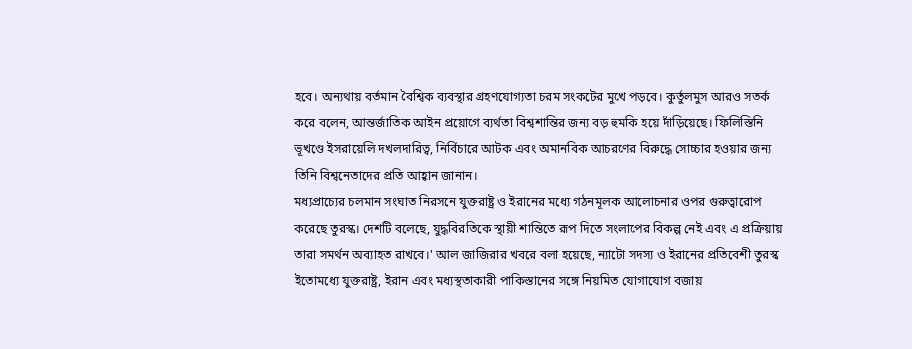হবে। অন্যথায় বর্তমান বৈশ্বিক ব্যবস্থার গ্রহণযোগ্যতা চরম সংকটের মুখে পড়বে। কুর্তুলমুস আরও সতর্ক করে বলেন, আন্তর্জাতিক আইন প্রয়োগে ব্যর্থতা বিশ্বশান্তির জন্য বড় হুমকি হয়ে দাঁড়িয়েছে। ফিলিস্তিনি ভূখণ্ডে ইসরায়েলি দখলদারিত্ব, নির্বিচারে আটক এবং অমানবিক আচরণের বিরুদ্ধে সোচ্চার হওয়ার জন্য তিনি বিশ্বনেতাদের প্রতি আহ্বান জানান।
মধ্যপ্রাচ্যের চলমান সংঘাত নিরসনে যুক্তরাষ্ট্র ও ইরানের মধ্যে গঠনমূলক আলোচনার ওপর গুরুত্বারোপ করেছে তুরস্ক। দেশটি বলেছে, যুদ্ধবিরতিকে স্থায়ী শান্তিতে রূপ দিতে সংলাপের বিকল্প নেই এবং এ প্রক্রিয়ায় তারা সমর্থন অব্যাহত রাখবে।' আল জাজিরার খবরে বলা হয়েছে, ন্যাটো সদস্য ও ইরানের প্রতিবেশী তুরস্ক ইতোমধ্যে যুক্তরাষ্ট্র, ইরান এবং মধ্যস্থতাকারী পাকিস্তানের সঙ্গে নিয়মিত যোগাযোগ বজায়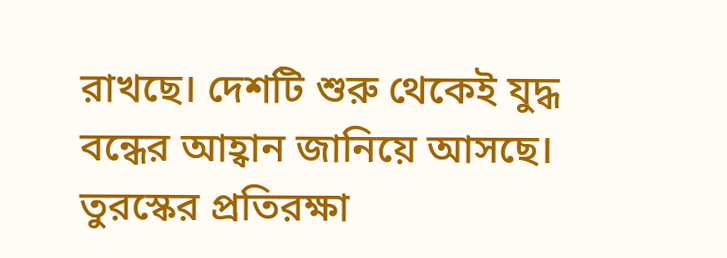রাখছে। দেশটি শুরু থেকেই যুদ্ধ বন্ধের আহ্বান জানিয়ে আসছে। তুরস্কের প্রতিরক্ষা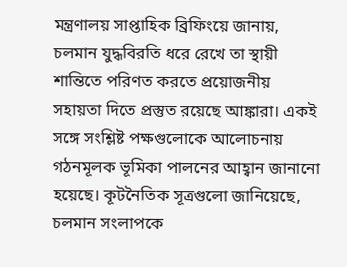মন্ত্রণালয় সাপ্তাহিক ব্রিফিংয়ে জানায়, চলমান যুদ্ধবিরতি ধরে রেখে তা স্থায়ী শান্তিতে পরিণত করতে প্রয়োজনীয় সহায়তা দিতে প্রস্তুত রয়েছে আঙ্কারা। একই সঙ্গে সংশ্লিষ্ট পক্ষগুলোকে আলোচনায় গঠনমূলক ভূমিকা পালনের আহ্বান জানানো হয়েছে। কূটনৈতিক সূত্রগুলো জানিয়েছে, চলমান সংলাপকে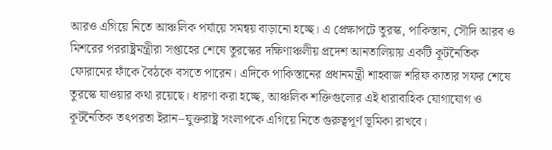আরও এগিয়ে নিতে আঞ্চলিক পর্যায়ে সমন্বয় বাড়ানো হচ্ছে। এ প্রেক্ষাপটে তুরস্ক, পাকিস্তান, সৌদি আরব ও মিশরের পররাষ্ট্রমন্ত্রীরা সপ্তাহের শেষে তুরস্কের দক্ষিণাঞ্চলীয় প্রদেশ আনতালিয়ায় একটি কূটনৈতিক ফোরামের ফাঁকে বৈঠকে বসতে পারেন। এদিকে পাকিস্তানের প্রধানমন্ত্রী শাহবাজ শরিফ কাতার সফর শেষে তুরস্কে যাওয়ার কথা রয়েছে। ধারণা করা হচ্ছে, আঞ্চলিক শক্তিগুলোর এই ধারাবাহিক যোগাযোগ ও কূটনৈতিক তৎপরতা ইরান–যুক্তরাষ্ট্র সংলাপকে এগিয়ে নিতে গুরুত্বপূর্ণ ভূমিকা রাখবে।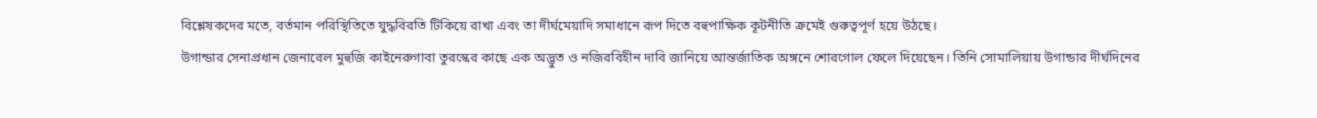বিশ্লেষকদের মতে, বর্তমান পরিস্থিতিতে যুদ্ধবিরতি টিকিয়ে রাখা এবং তা দীর্ঘমেয়াদি সমাধানে রূপ দিতে বহুপাক্ষিক কূটনীতি ক্রমেই গুরুত্বপূর্ণ হয়ে উঠছে।
উগান্ডার সেনাপ্রধান জেনারেল মুহুজি কাইনেরুগাবা তুরস্কের কাছে এক অদ্ভুত ও নজিরবিহীন দাবি জানিয়ে আন্তর্জাতিক অঙ্গনে শোরগোল ফেলে দিয়েছেন। তিনি সোমালিয়ায় উগান্ডার দীর্ঘদিনের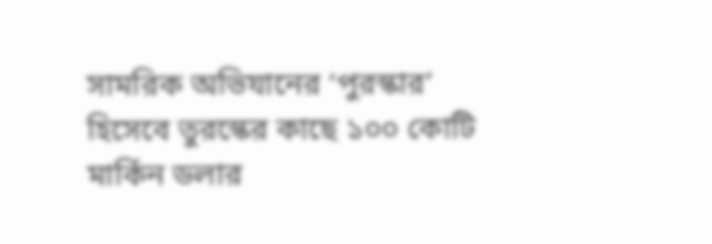সামরিক অভিযানের ‘পুরস্কার’ হিসেবে তুরস্কের কাছে ১০০ কোটি মার্কিন ডলার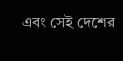এবং সেই দেশের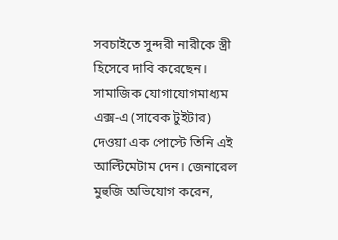সবচাইতে সুন্দরী নারীকে স্ত্রী হিসেবে দাবি করেছেন। সামাজিক যোগাযোগমাধ্যম এক্স-এ (সাবেক টুইটার) দেওয়া এক পোস্টে তিনি এই আল্টিমেটাম দেন। জেনারেল মুহুজি অভিযোগ করেন,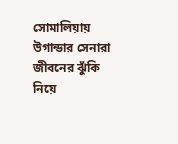সোমালিয়ায় উগান্ডার সেনারা জীবনের ঝুঁকি নিয়ে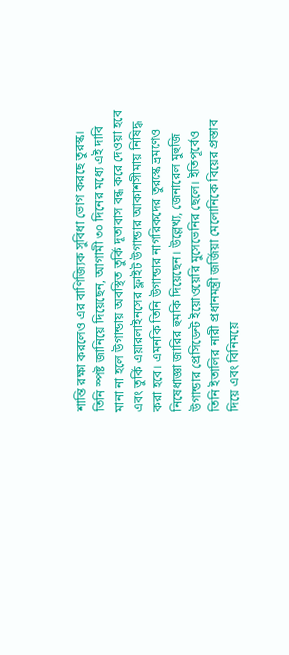শান্তি রক্ষা করলেও এর বাণিজ্যিক সুবিধা ভোগ করছে তুরস্ক। তিনি স্পষ্ট জানিয়ে দিয়েছেন, আগামী ৩০ দিনের মধ্যে এই দাবি মানা না হলে উগান্ডায় অবস্থিত তুর্কি দূতাবাস বন্ধ করে দেওয়া হবে এবং তুর্কি এয়ারলাইনসের ফ্লাইট উগান্ডার আকাশসীমায় নিষিদ্ধ করা হবে। এমনকি তিনি উগান্ডার নাগরিকদের তুরস্কে ভ্রমণেও নিষেধাজ্ঞা জারির হুমকি দিয়েছেন। উল্লেখ্য, জেনারেল মুহুজি উগান্ডার প্রেসিডেন্ট ইয়োওয়েরি মুসেভেনির ছেলে। ইতিপূর্বেও তিনি ইতালির নারী প্রধানমন্ত্রী জর্জিয়া মেলোনিকে বিয়ের প্রস্তাব দিয়ে এবং বিনিময়ে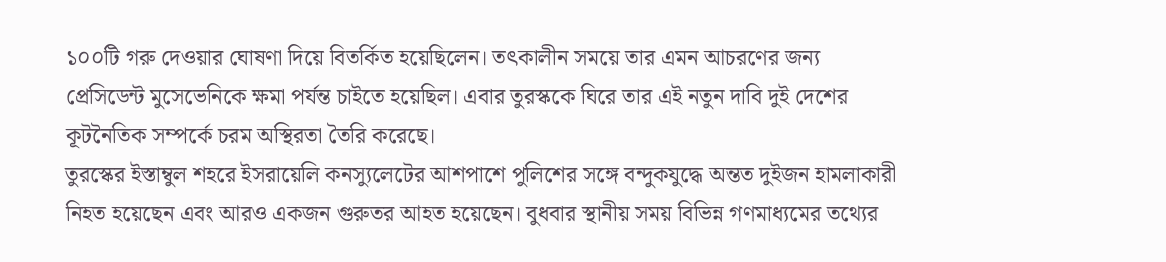১০০টি গরু দেওয়ার ঘোষণা দিয়ে বিতর্কিত হয়েছিলেন। তৎকালীন সময়ে তার এমন আচরণের জন্য প্রেসিডেন্ট মুসেভেনিকে ক্ষমা পর্যন্ত চাইতে হয়েছিল। এবার তুরস্ককে ঘিরে তার এই নতুন দাবি দুই দেশের কূটনৈতিক সম্পর্কে চরম অস্থিরতা তৈরি করেছে।
তুরস্কের ইস্তাম্বুল শহরে ইসরায়েলি কনস্যুলেটের আশপাশে পুলিশের সঙ্গে বন্দুকযুদ্ধে অন্তত দুইজন হামলাকারী নিহত হয়েছেন এবং আরও একজন গুরুতর আহত হয়েছেন। বুধবার স্থানীয় সময় বিভিন্ন গণমাধ্যমের তথ্যের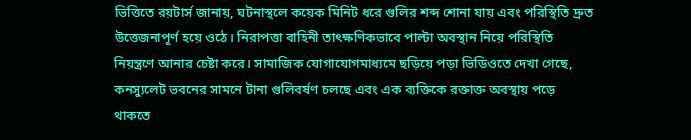ভিত্তিতে রয়টার্স জানায়, ঘটনাস্থলে কয়েক মিনিট ধরে গুলির শব্দ শোনা যায় এবং পরিস্থিতি দ্রুত উত্তেজনাপূর্ণ হয়ে ওঠে। নিরাপত্তা বাহিনী তাৎক্ষণিকভাবে পাল্টা অবস্থান নিয়ে পরিস্থিতি নিয়ন্ত্রণে আনার চেষ্টা করে। সামাজিক যোগাযোগমাধ্যমে ছড়িয়ে পড়া ভিডিওতে দেখা গেছে, কনস্যুলেট ভবনের সামনে টানা গুলিবর্ষণ চলছে এবং এক ব্যক্তিকে রক্তাক্ত অবস্থায় পড়ে থাকতে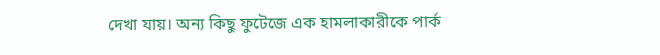দেখা যায়। অন্য কিছু ফুটেজে এক হামলাকারীকে পার্ক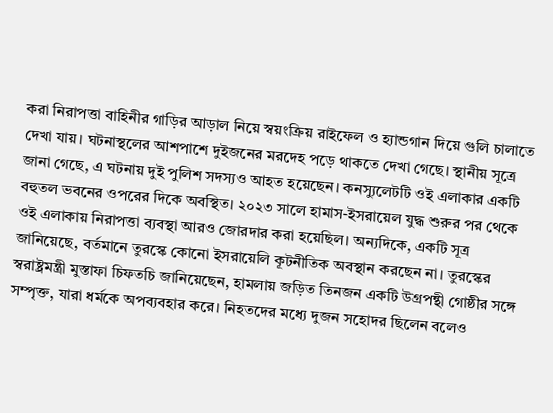করা নিরাপত্তা বাহিনীর গাড়ির আড়াল নিয়ে স্বয়ংক্রিয় রাইফেল ও হ্যান্ডগান দিয়ে গুলি চালাতে দেখা যায়। ঘটনাস্থলের আশপাশে দুইজনের মরদেহ পড়ে থাকতে দেখা গেছে। স্থানীয় সূত্রে জানা গেছে, এ ঘটনায় দুই পুলিশ সদস্যও আহত হয়েছেন। কনস্যুলেটটি ওই এলাকার একটি বহুতল ভবনের ওপরের দিকে অবস্থিত। ২০২৩ সালে হামাস-ইসরায়েল যুদ্ধ শুরুর পর থেকে ওই এলাকায় নিরাপত্তা ব্যবস্থা আরও জোরদার করা হয়েছিল। অন্যদিকে, একটি সূত্র জানিয়েছে, বর্তমানে তুরস্কে কোনো ইসরায়েলি কূটনীতিক অবস্থান করছেন না। তুরস্কের স্বরাষ্ট্রমন্ত্রী মুস্তাফা চিফতচি জানিয়েছেন, হামলায় জড়িত তিনজন একটি উগ্রপন্থী গোষ্ঠীর সঙ্গে সম্পৃক্ত, যারা ধর্মকে অপব্যবহার করে। নিহতদের মধ্যে দুজন সহোদর ছিলেন বলেও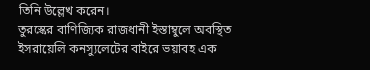তিনি উল্লেখ করেন।
তুরস্কের বাণিজ্যিক রাজধানী ইস্তাম্বুলে অবস্থিত ইসরায়েলি কনস্যুলেটের বাইরে ভয়াবহ এক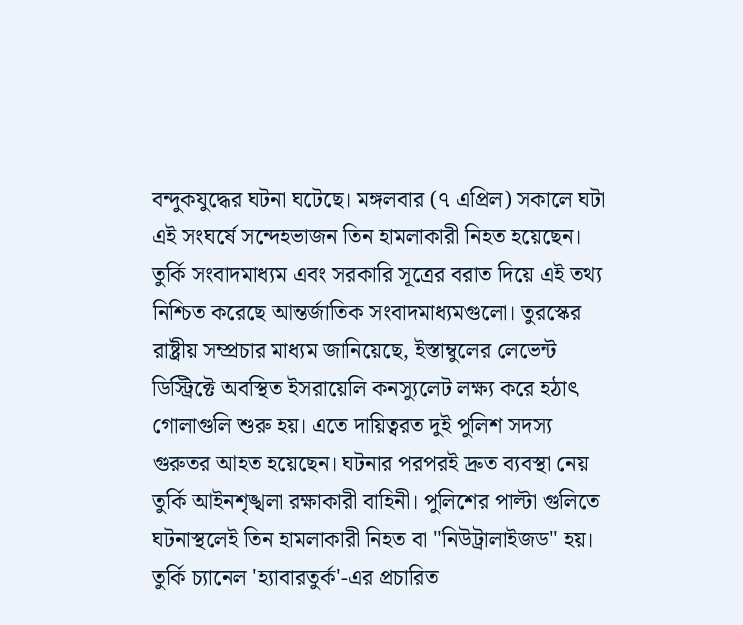বন্দুকযুদ্ধের ঘটনা ঘটেছে। মঙ্গলবার (৭ এপ্রিল) সকালে ঘটা এই সংঘর্ষে সন্দেহভাজন তিন হামলাকারী নিহত হয়েছেন। তুর্কি সংবাদমাধ্যম এবং সরকারি সূত্রের বরাত দিয়ে এই তথ্য নিশ্চিত করেছে আন্তর্জাতিক সংবাদমাধ্যমগুলো। তুরস্কের রাষ্ট্রীয় সম্প্রচার মাধ্যম জানিয়েছে, ইস্তাম্বুলের লেভেন্ট ডিস্ট্রিক্টে অবস্থিত ইসরায়েলি কনস্যুলেট লক্ষ্য করে হঠাৎ গোলাগুলি শুরু হয়। এতে দায়িত্বরত দুই পুলিশ সদস্য গুরুতর আহত হয়েছেন। ঘটনার পরপরই দ্রুত ব্যবস্থা নেয় তুর্কি আইনশৃঙ্খলা রক্ষাকারী বাহিনী। পুলিশের পাল্টা গুলিতে ঘটনাস্থলেই তিন হামলাকারী নিহত বা "নিউট্রালাইজড" হয়। তুর্কি চ্যানেল 'হ্যাবারতুর্ক'-এর প্রচারিত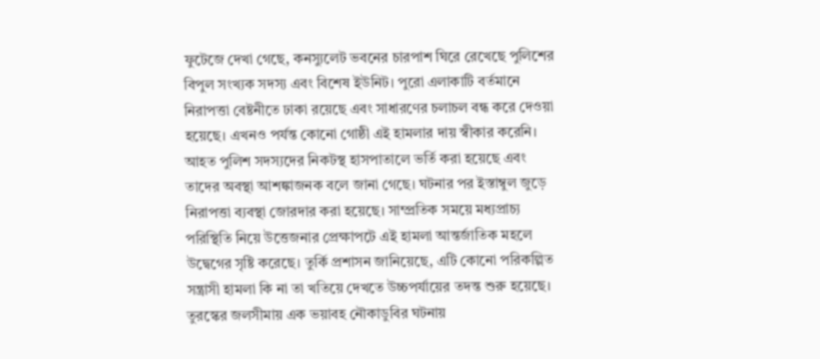ফুটেজে দেখা গেছে, কনস্যুলেট ভবনের চারপাশ ঘিরে রেখেছে পুলিশের বিপুল সংখ্যক সদস্য এবং বিশেষ ইউনিট। পুরো এলাকাটি বর্তমানে নিরাপত্তা বেষ্টনীতে ঢাকা রয়েছে এবং সাধারণের চলাচল বন্ধ করে দেওয়া হয়েছে। এখনও পর্যন্ত কোনো গোষ্ঠী এই হামলার দায় স্বীকার করেনি। আহত পুলিশ সদস্যদের নিকটস্থ হাসপাতালে ভর্তি করা হয়েছে এবং তাদের অবস্থা আশঙ্কাজনক বলে জানা গেছে। ঘটনার পর ইস্তাম্বুল জুড়ে নিরাপত্তা ব্যবস্থা জোরদার করা হয়েছে। সাম্প্রতিক সময়ে মধ্যপ্রাচ্য পরিস্থিতি নিয়ে উত্তেজনার প্রেক্ষাপটে এই হামলা আন্তর্জাতিক মহলে উদ্বেগের সৃষ্টি করেছে। তুর্কি প্রশাসন জানিয়েছে, এটি কোনো পরিকল্পিত সন্ত্রাসী হামলা কি না তা খতিয়ে দেখতে উচ্চপর্যায়ের তদন্ত শুরু হয়েছে।
তুরস্কের জলসীমায় এক ভয়াবহ নৌকাডুবির ঘটনায়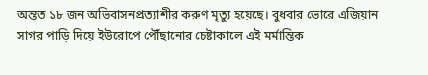অন্তত ১৮ জন অভিবাসনপ্রত্যাশীর করুণ মৃত্যু হয়েছে। বুধবার ভোরে এজিয়ান সাগর পাড়ি দিয়ে ইউরোপে পৌঁছানোর চেষ্টাকালে এই মর্মান্তিক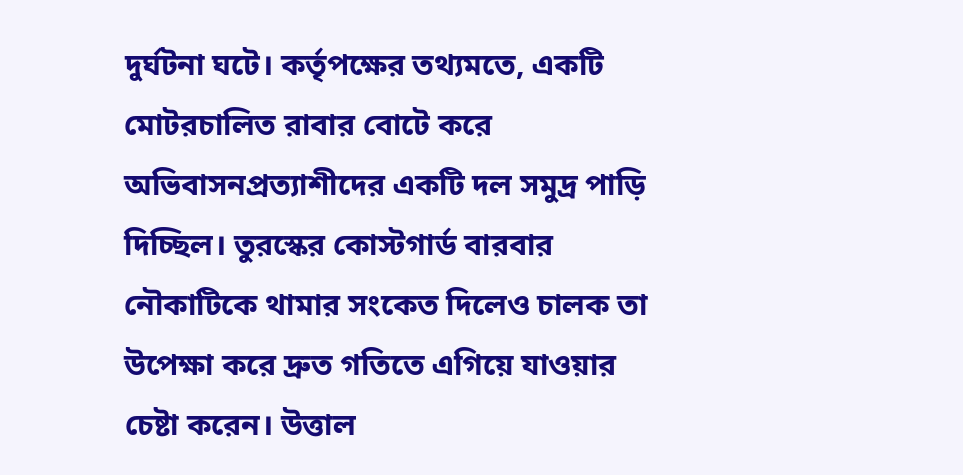দুর্ঘটনা ঘটে। কর্তৃপক্ষের তথ্যমতে, একটি মোটরচালিত রাবার বোটে করে অভিবাসনপ্রত্যাশীদের একটি দল সমুদ্র পাড়ি দিচ্ছিল। তুরস্কের কোস্টগার্ড বারবার নৌকাটিকে থামার সংকেত দিলেও চালক তা উপেক্ষা করে দ্রুত গতিতে এগিয়ে যাওয়ার চেষ্টা করেন। উত্তাল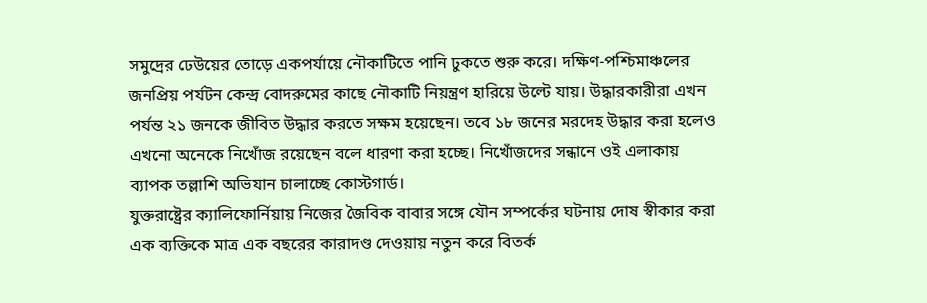সমুদ্রের ঢেউয়ের তোড়ে একপর্যায়ে নৌকাটিতে পানি ঢুকতে শুরু করে। দক্ষিণ-পশ্চিমাঞ্চলের জনপ্রিয় পর্যটন কেন্দ্র বোদরুমের কাছে নৌকাটি নিয়ন্ত্রণ হারিয়ে উল্টে যায়। উদ্ধারকারীরা এখন পর্যন্ত ২১ জনকে জীবিত উদ্ধার করতে সক্ষম হয়েছেন। তবে ১৮ জনের মরদেহ উদ্ধার করা হলেও এখনো অনেকে নিখোঁজ রয়েছেন বলে ধারণা করা হচ্ছে। নিখোঁজদের সন্ধানে ওই এলাকায় ব্যাপক তল্লাশি অভিযান চালাচ্ছে কোস্টগার্ড।
যুক্তরাষ্ট্রের ক্যালিফোর্নিয়ায় নিজের জৈবিক বাবার সঙ্গে যৌন সম্পর্কের ঘটনায় দোষ স্বীকার করা এক ব্যক্তিকে মাত্র এক বছরের কারাদণ্ড দেওয়ায় নতুন করে বিতর্ক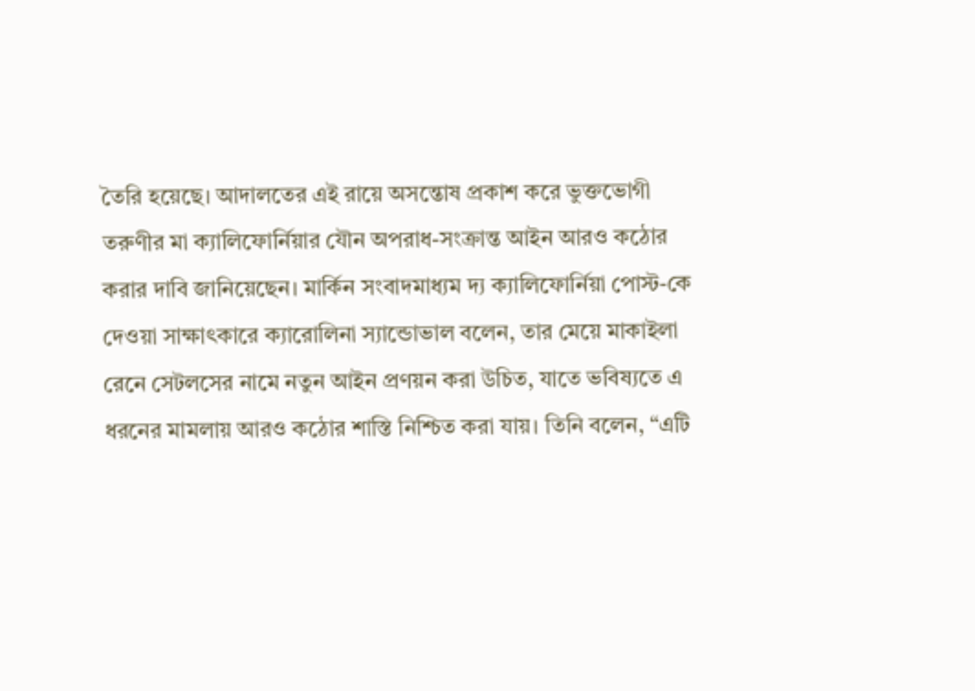তৈরি হয়েছে। আদালতের এই রায়ে অসন্তোষ প্রকাশ করে ভুক্তভোগী তরুণীর মা ক্যালিফোর্নিয়ার যৌন অপরাধ-সংক্রান্ত আইন আরও কঠোর করার দাবি জানিয়েছেন। মার্কিন সংবাদমাধ্যম দ্য ক্যালিফোর্নিয়া পোস্ট-কে দেওয়া সাক্ষাৎকারে ক্যারোলিনা স্যান্ডোভাল বলেন, তার মেয়ে মাকাইলা রেনে সেটলসের নামে নতুন আইন প্রণয়ন করা উচিত, যাতে ভবিষ্যতে এ ধরনের মামলায় আরও কঠোর শাস্তি নিশ্চিত করা যায়। তিনি বলেন, “এটি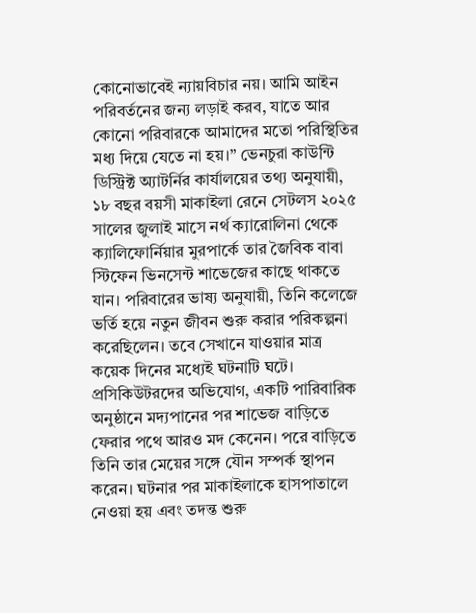কোনোভাবেই ন্যায়বিচার নয়। আমি আইন পরিবর্তনের জন্য লড়াই করব, যাতে আর কোনো পরিবারকে আমাদের মতো পরিস্থিতির মধ্য দিয়ে যেতে না হয়।” ভেনচুরা কাউন্টি ডিস্ট্রিক্ট অ্যাটর্নির কার্যালয়ের তথ্য অনুযায়ী, ১৮ বছর বয়সী মাকাইলা রেনে সেটলস ২০২৫ সালের জুলাই মাসে নর্থ ক্যারোলিনা থেকে ক্যালিফোর্নিয়ার মুরপার্কে তার জৈবিক বাবা স্টিফেন ভিনসেন্ট শাভেজের কাছে থাকতে যান। পরিবারের ভাষ্য অনুযায়ী, তিনি কলেজে ভর্তি হয়ে নতুন জীবন শুরু করার পরিকল্পনা করেছিলেন। তবে সেখানে যাওয়ার মাত্র কয়েক দিনের মধ্যেই ঘটনাটি ঘটে। প্রসিকিউটরদের অভিযোগ, একটি পারিবারিক অনুষ্ঠানে মদ্যপানের পর শাভেজ বাড়িতে ফেরার পথে আরও মদ কেনেন। পরে বাড়িতে তিনি তার মেয়ের সঙ্গে যৌন সম্পর্ক স্থাপন করেন। ঘটনার পর মাকাইলাকে হাসপাতালে নেওয়া হয় এবং তদন্ত শুরু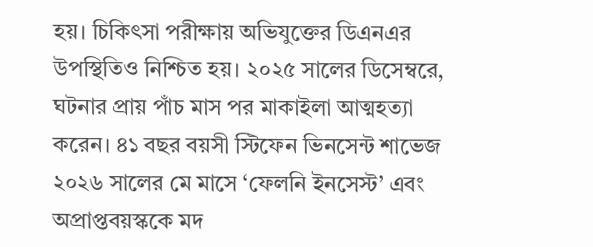হয়। চিকিৎসা পরীক্ষায় অভিযুক্তের ডিএনএর উপস্থিতিও নিশ্চিত হয়। ২০২৫ সালের ডিসেম্বরে, ঘটনার প্রায় পাঁচ মাস পর মাকাইলা আত্মহত্যা করেন। ৪১ বছর বয়সী স্টিফেন ভিনসেন্ট শাভেজ ২০২৬ সালের মে মাসে ‘ফেলনি ইনসেস্ট’ এবং অপ্রাপ্তবয়স্ককে মদ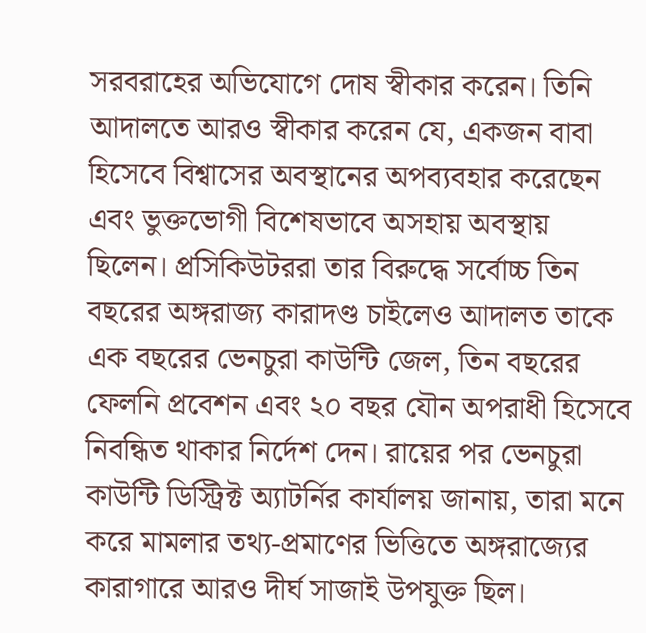সরবরাহের অভিযোগে দোষ স্বীকার করেন। তিনি আদালতে আরও স্বীকার করেন যে, একজন বাবা হিসেবে বিশ্বাসের অবস্থানের অপব্যবহার করেছেন এবং ভুক্তভোগী বিশেষভাবে অসহায় অবস্থায় ছিলেন। প্রসিকিউটররা তার বিরুদ্ধে সর্বোচ্চ তিন বছরের অঙ্গরাজ্য কারাদণ্ড চাইলেও আদালত তাকে এক বছরের ভেনচুরা কাউন্টি জেল, তিন বছরের ফেলনি প্রবেশন এবং ২০ বছর যৌন অপরাধী হিসেবে নিবন্ধিত থাকার নির্দেশ দেন। রায়ের পর ভেনচুরা কাউন্টি ডিস্ট্রিক্ট অ্যাটর্নির কার্যালয় জানায়, তারা মনে করে মামলার তথ্য-প্রমাণের ভিত্তিতে অঙ্গরাজ্যের কারাগারে আরও দীর্ঘ সাজাই উপযুক্ত ছিল।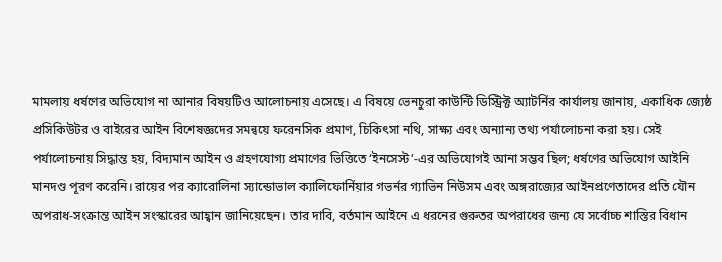মামলায় ধর্ষণের অভিযোগ না আনার বিষয়টিও আলোচনায় এসেছে। এ বিষয়ে ভেনচুরা কাউন্টি ডিস্ট্রিক্ট অ্যাটর্নির কার্যালয় জানায়, একাধিক জ্যেষ্ঠ প্রসিকিউটর ও বাইরের আইন বিশেষজ্ঞদের সমন্বয়ে ফরেনসিক প্রমাণ, চিকিৎসা নথি, সাক্ষ্য এবং অন্যান্য তথ্য পর্যালোচনা করা হয়। সেই পর্যালোচনায় সিদ্ধান্ত হয়, বিদ্যমান আইন ও গ্রহণযোগ্য প্রমাণের ভিত্তিতে ‘ইনসেস্ট’-এর অভিযোগই আনা সম্ভব ছিল; ধর্ষণের অভিযোগ আইনি মানদণ্ড পূরণ করেনি। রায়ের পর ক্যারোলিনা স্যান্ডোভাল ক্যালিফোর্নিয়ার গভর্নর গ্যাভিন নিউসম এবং অঙ্গরাজ্যের আইনপ্রণেতাদের প্রতি যৌন অপরাধ-সংক্রান্ত আইন সংস্কারের আহ্বান জানিয়েছেন। তার দাবি, বর্তমান আইনে এ ধরনের গুরুতর অপরাধের জন্য যে সর্বোচ্চ শাস্তির বিধান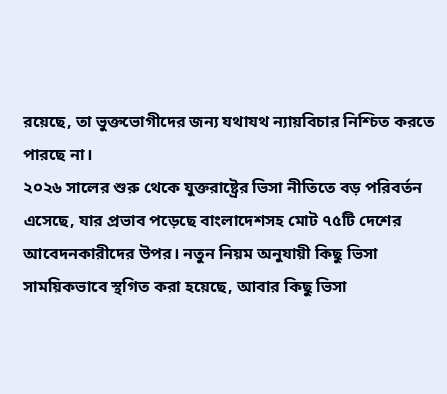রয়েছে, তা ভুক্তভোগীদের জন্য যথাযথ ন্যায়বিচার নিশ্চিত করতে পারছে না।
২০২৬ সালের শুরু থেকে যুক্তরাষ্ট্রের ভিসা নীতিতে বড় পরিবর্তন এসেছে, যার প্রভাব পড়েছে বাংলাদেশসহ মোট ৭৫টি দেশের আবেদনকারীদের উপর। নতুন নিয়ম অনুযায়ী কিছু ভিসা সাময়িকভাবে স্থগিত করা হয়েছে, আবার কিছু ভিসা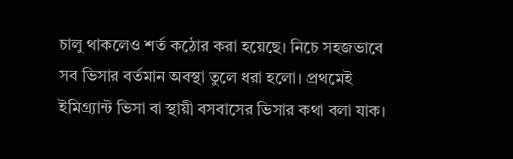চালু থাকলেও শর্ত কঠোর করা হয়েছে। নিচে সহজভাবে সব ভিসার বর্তমান অবস্থা তুলে ধরা হলো। প্রথমেই ইমিগ্র্যান্ট ভিসা বা স্থায়ী বসবাসের ভিসার কথা বলা যাক।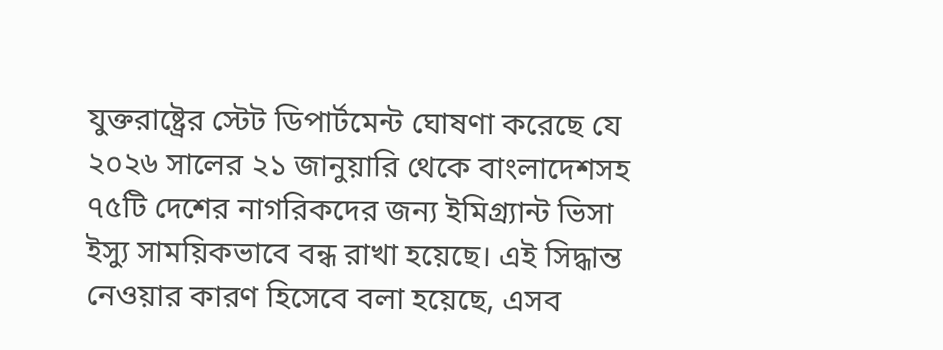যুক্তরাষ্ট্রের স্টেট ডিপার্টমেন্ট ঘোষণা করেছে যে ২০২৬ সালের ২১ জানুয়ারি থেকে বাংলাদেশসহ ৭৫টি দেশের নাগরিকদের জন্য ইমিগ্র্যান্ট ভিসা ইস্যু সাময়িকভাবে বন্ধ রাখা হয়েছে। এই সিদ্ধান্ত নেওয়ার কারণ হিসেবে বলা হয়েছে, এসব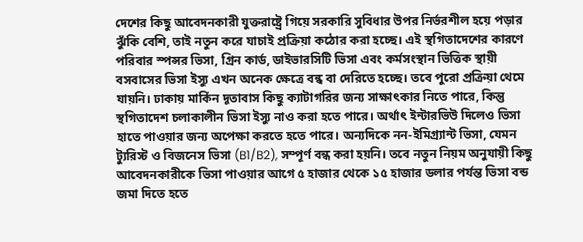দেশের কিছু আবেদনকারী যুক্তরাষ্ট্রে গিয়ে সরকারি সুবিধার উপর নির্ভরশীল হয়ে পড়ার ঝুঁকি বেশি, তাই নতুন করে যাচাই প্রক্রিয়া কঠোর করা হচ্ছে। এই স্থগিতাদেশের কারণে পরিবার স্পন্সর ভিসা, গ্রিন কার্ড, ডাইভারসিটি ভিসা এবং কর্মসংস্থান ভিত্তিক স্থায়ী বসবাসের ভিসা ইস্যু এখন অনেক ক্ষেত্রে বন্ধ বা দেরিতে হচ্ছে। তবে পুরো প্রক্রিয়া থেমে যায়নি। ঢাকায় মার্কিন দূতাবাস কিছু ক্যাটাগরির জন্য সাক্ষাৎকার নিতে পারে, কিন্তু স্থগিতাদেশ চলাকালীন ভিসা ইস্যু নাও করা হতে পারে। অর্থাৎ ইন্টারভিউ দিলেও ভিসা হাতে পাওয়ার জন্য অপেক্ষা করতে হতে পারে। অন্যদিকে নন-ইমিগ্র্যান্ট ভিসা, যেমন ট্যুরিস্ট ও বিজনেস ভিসা (B1/B2), সম্পূর্ণ বন্ধ করা হয়নি। তবে নতুন নিয়ম অনুযায়ী কিছু আবেদনকারীকে ভিসা পাওয়ার আগে ৫ হাজার থেকে ১৫ হাজার ডলার পর্যন্ত ভিসা বন্ড জমা দিতে হতে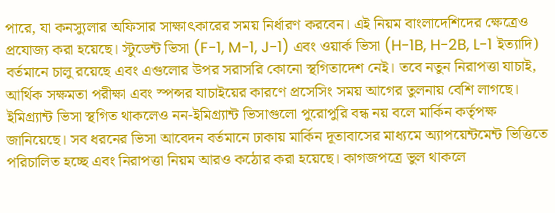পারে, যা কনস্যুলার অফিসার সাক্ষাৎকারের সময় নির্ধারণ করবেন। এই নিয়ম বাংলাদেশিদের ক্ষেত্রেও প্রযোজ্য করা হয়েছে। স্টুডেন্ট ভিসা (F-1, M-1, J-1) এবং ওয়ার্ক ভিসা (H-1B, H-2B, L-1 ইত্যাদি) বর্তমানে চালু রয়েছে এবং এগুলোর উপর সরাসরি কোনো স্থগিতাদেশ নেই। তবে নতুন নিরাপত্তা যাচাই, আর্থিক সক্ষমতা পরীক্ষা এবং স্পন্সর যাচাইয়ের কারণে প্রসেসিং সময় আগের তুলনায় বেশি লাগছে। ইমিগ্র্যান্ট ভিসা স্থগিত থাকলেও নন-ইমিগ্র্যান্ট ভিসাগুলো পুরোপুরি বন্ধ নয় বলে মার্কিন কর্তৃপক্ষ জানিয়েছে। সব ধরনের ভিসা আবেদন বর্তমানে ঢাকায় মার্কিন দূতাবাসের মাধ্যমে অ্যাপয়েন্টমেন্ট ভিত্তিতে পরিচালিত হচ্ছে এবং নিরাপত্তা নিয়ম আরও কঠোর করা হয়েছে। কাগজপত্রে ভুল থাকলে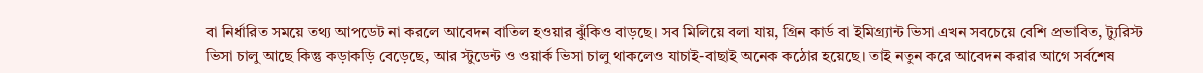বা নির্ধারিত সময়ে তথ্য আপডেট না করলে আবেদন বাতিল হওয়ার ঝুঁকিও বাড়ছে। সব মিলিয়ে বলা যায়, গ্রিন কার্ড বা ইমিগ্র্যান্ট ভিসা এখন সবচেয়ে বেশি প্রভাবিত, ট্যুরিস্ট ভিসা চালু আছে কিন্তু কড়াকড়ি বেড়েছে, আর স্টুডেন্ট ও ওয়ার্ক ভিসা চালু থাকলেও যাচাই-বাছাই অনেক কঠোর হয়েছে। তাই নতুন করে আবেদন করার আগে সর্বশেষ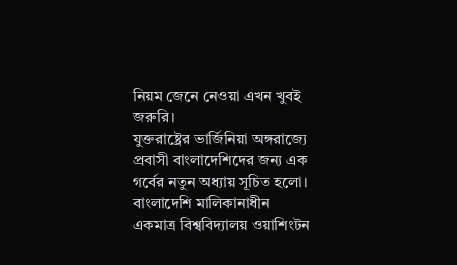নিয়ম জেনে নেওয়া এখন খুবই জরুরি।
যুক্তরাষ্ট্রের ভার্জিনিয়া অঙ্গরাজ্যে প্রবাসী বাংলাদেশিদের জন্য এক গর্বের নতুন অধ্যায় সূচিত হলো। বাংলাদেশি মালিকানাধীন একমাত্র বিশ্ববিদ্যালয় ওয়াশিংটন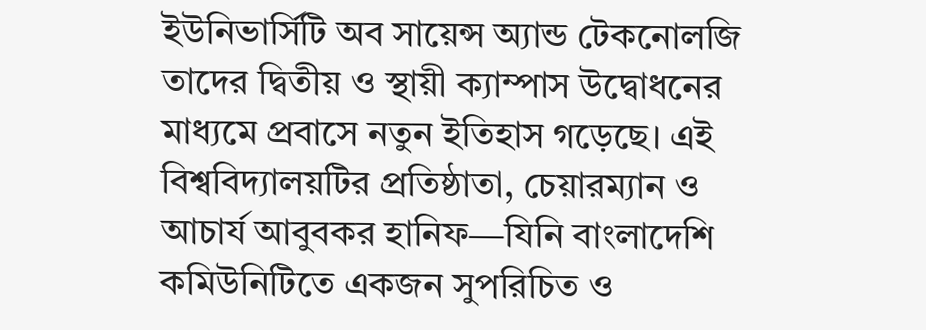ইউনিভার্সিটি অব সায়েন্স অ্যান্ড টেকনোলজি তাদের দ্বিতীয় ও স্থায়ী ক্যাম্পাস উদ্বোধনের মাধ্যমে প্রবাসে নতুন ইতিহাস গড়েছে। এই বিশ্ববিদ্যালয়টির প্রতিষ্ঠাতা, চেয়ারম্যান ও আচার্য আবুবকর হানিফ—যিনি বাংলাদেশি কমিউনিটিতে একজন সুপরিচিত ও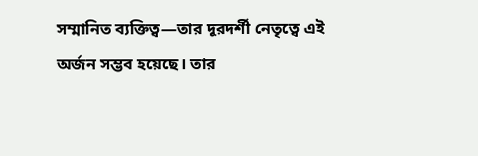সম্মানিত ব্যক্তিত্ব—তার দূরদর্শী নেতৃত্বে এই অর্জন সম্ভব হয়েছে। তার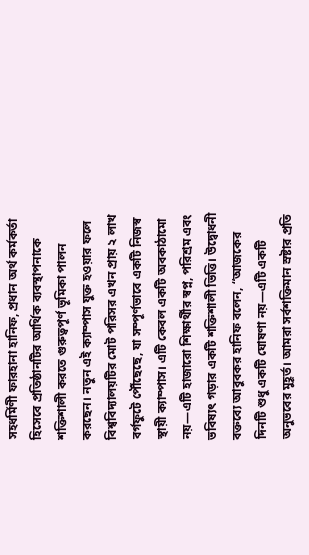সহধর্মিণী ফারহানা হানিফ, প্রধান অর্থ কর্মকর্তা হিসেবে প্রতিষ্ঠানটির আর্থিক ব্যবস্থাপনাকে শক্তিশালী করতে গুরুত্বপূর্ণ ভূমিকা পালন করছেন। নতুন এই ক্যাম্পাস যুক্ত হওয়ার ফলে বিশ্ববিদ্যালয়টির মোট পরিসর এখন প্রায় ২ লাখ বর্গফুটে পৌঁছেছে, যা সম্পূর্ণভাবে একটি নিজস্ব স্থায়ী ক্যাম্পাস। এটি কেবল একটি অবকাঠামো নয়—এটি হাজারো শিক্ষার্থীর স্বপ্ন, পরিশ্রম এবং ভবিষ্যৎ গড়ার একটি শক্তিশালী ভিত্তি। উদ্বোধনী বক্তব্যে আবুবকর হানিফ বলেন, “আজকের দিনটি শুধু একটি ঘোষণা নয়—এটি একটি অনুভবের মুহূর্ত। আমরা সর্বশক্তিমান স্রষ্টার প্রতি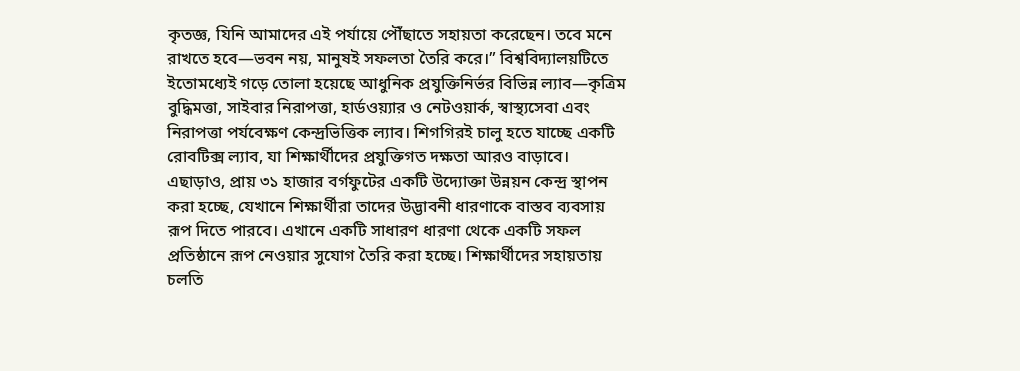কৃতজ্ঞ, যিনি আমাদের এই পর্যায়ে পৌঁছাতে সহায়তা করেছেন। তবে মনে রাখতে হবে—ভবন নয়, মানুষই সফলতা তৈরি করে।” বিশ্ববিদ্যালয়টিতে ইতোমধ্যেই গড়ে তোলা হয়েছে আধুনিক প্রযুক্তিনির্ভর বিভিন্ন ল্যাব—কৃত্রিম বুদ্ধিমত্তা, সাইবার নিরাপত্তা, হার্ডওয়্যার ও নেটওয়ার্ক, স্বাস্থ্যসেবা এবং নিরাপত্তা পর্যবেক্ষণ কেন্দ্রভিত্তিক ল্যাব। শিগগিরই চালু হতে যাচ্ছে একটি রোবটিক্স ল্যাব, যা শিক্ষার্থীদের প্রযুক্তিগত দক্ষতা আরও বাড়াবে। এছাড়াও, প্রায় ৩১ হাজার বর্গফুটের একটি উদ্যোক্তা উন্নয়ন কেন্দ্র স্থাপন করা হচ্ছে, যেখানে শিক্ষার্থীরা তাদের উদ্ভাবনী ধারণাকে বাস্তব ব্যবসায় রূপ দিতে পারবে। এখানে একটি সাধারণ ধারণা থেকে একটি সফল প্রতিষ্ঠানে রূপ নেওয়ার সুযোগ তৈরি করা হচ্ছে। শিক্ষার্থীদের সহায়তায় চলতি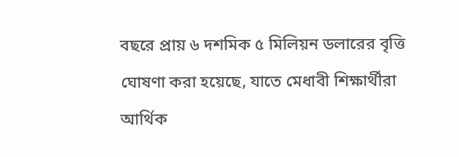বছরে প্রায় ৬ দশমিক ৫ মিলিয়ন ডলারের বৃত্তি ঘোষণা করা হয়েছে, যাতে মেধাবী শিক্ষার্থীরা আর্থিক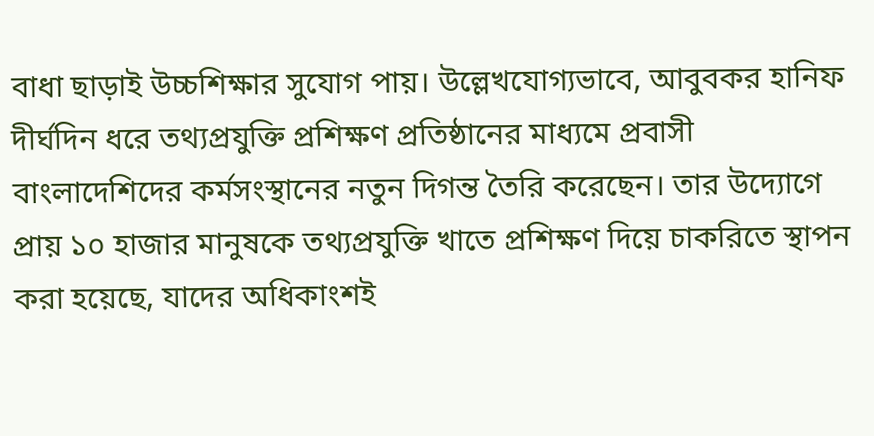বাধা ছাড়াই উচ্চশিক্ষার সুযোগ পায়। উল্লেখযোগ্যভাবে, আবুবকর হানিফ দীর্ঘদিন ধরে তথ্যপ্রযুক্তি প্রশিক্ষণ প্রতিষ্ঠানের মাধ্যমে প্রবাসী বাংলাদেশিদের কর্মসংস্থানের নতুন দিগন্ত তৈরি করেছেন। তার উদ্যোগে প্রায় ১০ হাজার মানুষকে তথ্যপ্রযুক্তি খাতে প্রশিক্ষণ দিয়ে চাকরিতে স্থাপন করা হয়েছে, যাদের অধিকাংশই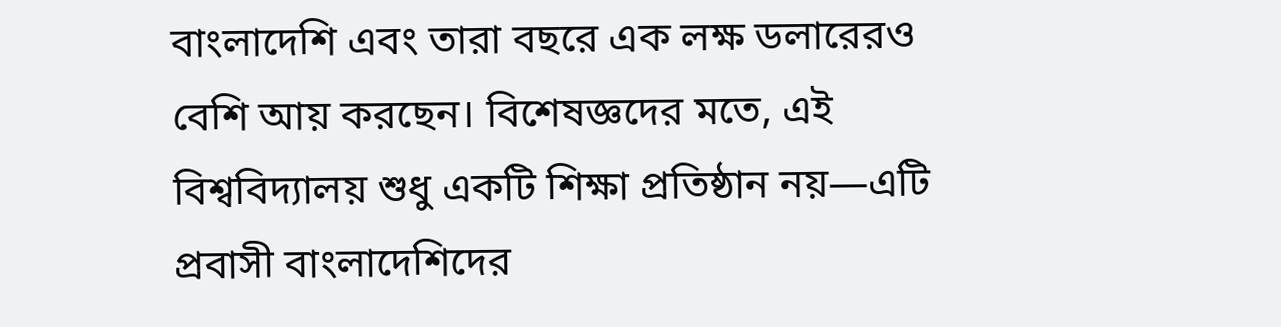বাংলাদেশি এবং তারা বছরে এক লক্ষ ডলারেরও বেশি আয় করছেন। বিশেষজ্ঞদের মতে, এই বিশ্ববিদ্যালয় শুধু একটি শিক্ষা প্রতিষ্ঠান নয়—এটি প্রবাসী বাংলাদেশিদের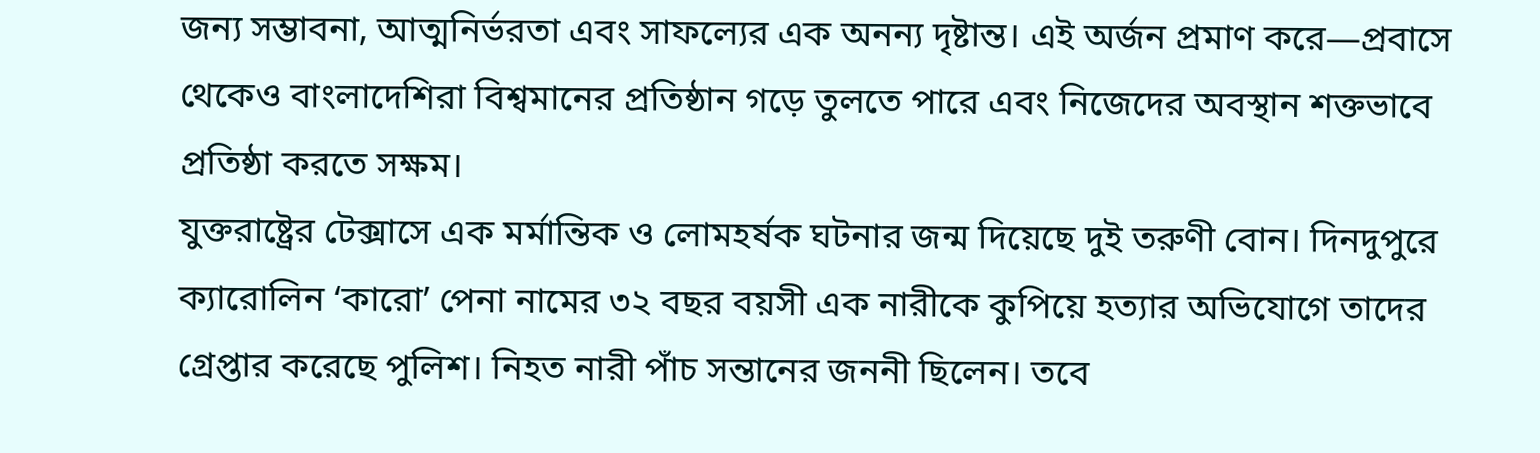জন্য সম্ভাবনা, আত্মনির্ভরতা এবং সাফল্যের এক অনন্য দৃষ্টান্ত। এই অর্জন প্রমাণ করে—প্রবাসে থেকেও বাংলাদেশিরা বিশ্বমানের প্রতিষ্ঠান গড়ে তুলতে পারে এবং নিজেদের অবস্থান শক্তভাবে প্রতিষ্ঠা করতে সক্ষম।
যুক্তরাষ্ট্রের টেক্সাসে এক মর্মান্তিক ও লোমহর্ষক ঘটনার জন্ম দিয়েছে দুই তরুণী বোন। দিনদুপুরে ক্যারোলিন ‘কারো’ পেনা নামের ৩২ বছর বয়সী এক নারীকে কুপিয়ে হত্যার অভিযোগে তাদের গ্রেপ্তার করেছে পুলিশ। নিহত নারী পাঁচ সন্তানের জননী ছিলেন। তবে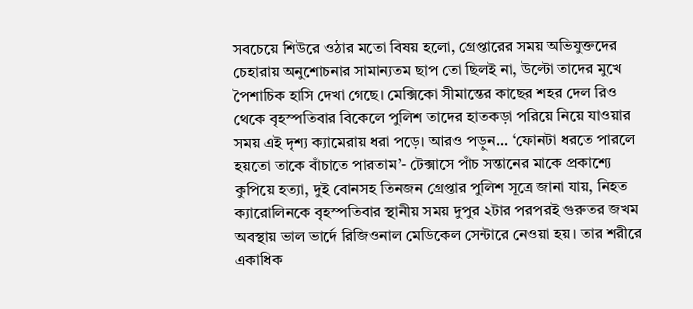সবচেয়ে শিউরে ওঠার মতো বিষয় হলো, গ্রেপ্তারের সময় অভিযুক্তদের চেহারায় অনুশোচনার সামান্যতম ছাপ তো ছিলই না, উল্টো তাদের মুখে পৈশাচিক হাসি দেখা গেছে। মেক্সিকো সীমান্তের কাছের শহর দেল রিও থেকে বৃহস্পতিবার বিকেলে পুলিশ তাদের হাতকড়া পরিয়ে নিয়ে যাওয়ার সময় এই দৃশ্য ক্যামেরায় ধরা পড়ে। আরও পড়ুন... ‘ফোনটা ধরতে পারলে হয়তো তাকে বাঁচাতে পারতাম’- টেক্সাসে পাঁচ সন্তানের মাকে প্রকাশ্যে কুপিয়ে হত্যা, দুই বোনসহ তিনজন গ্রেপ্তার পুলিশ সূত্রে জানা যায়, নিহত ক্যারোলিনকে বৃহস্পতিবার স্থানীয় সময় দুপুর ২টার পরপরই গুরুতর জখম অবস্থায় ভাল ভার্দে রিজিওনাল মেডিকেল সেন্টারে নেওয়া হয়। তার শরীরে একাধিক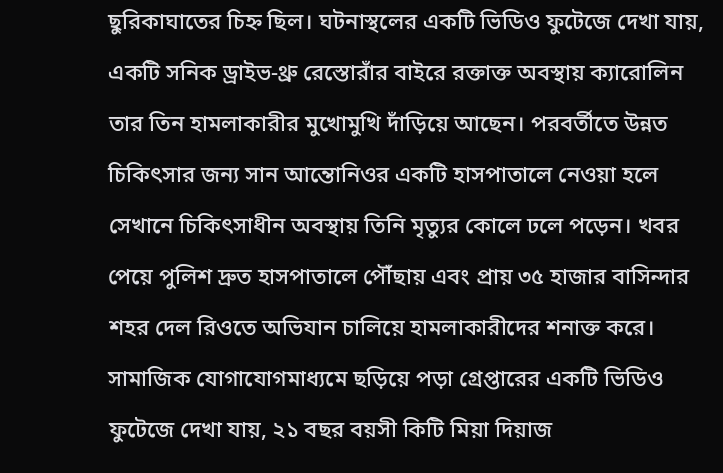ছুরিকাঘাতের চিহ্ন ছিল। ঘটনাস্থলের একটি ভিডিও ফুটেজে দেখা যায়, একটি সনিক ড্রাইভ-থ্রু রেস্তোরাঁর বাইরে রক্তাক্ত অবস্থায় ক্যারোলিন তার তিন হামলাকারীর মুখোমুখি দাঁড়িয়ে আছেন। পরবর্তীতে উন্নত চিকিৎসার জন্য সান আন্তোনিওর একটি হাসপাতালে নেওয়া হলে সেখানে চিকিৎসাধীন অবস্থায় তিনি মৃত্যুর কোলে ঢলে পড়েন। খবর পেয়ে পুলিশ দ্রুত হাসপাতালে পৌঁছায় এবং প্রায় ৩৫ হাজার বাসিন্দার শহর দেল রিওতে অভিযান চালিয়ে হামলাকারীদের শনাক্ত করে। সামাজিক যোগাযোগমাধ্যমে ছড়িয়ে পড়া গ্রেপ্তারের একটি ভিডিও ফুটেজে দেখা যায়, ২১ বছর বয়সী কিটি মিয়া দিয়াজ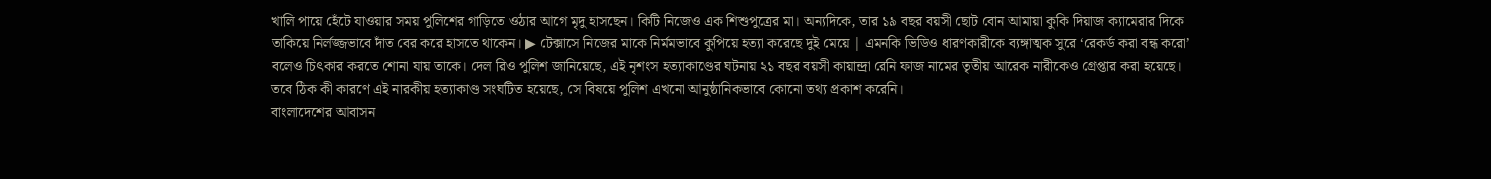খালি পায়ে হেঁটে যাওয়ার সময় পুলিশের গাড়িতে ওঠার আগে মৃদু হাসছেন। কিটি নিজেও এক শিশুপুত্রের মা। অন্যদিকে, তার ১৯ বছর বয়সী ছোট বোন আমায়া কুকি দিয়াজ ক্যামেরার দিকে তাকিয়ে নির্লজ্জভাবে দাঁত বের করে হাসতে থাকেন। ▶ টেক্সাসে নিজের মাকে নির্মমভাবে কুপিয়ে হত্যা করেছে দুই মেয়ে | এমনকি ভিডিও ধারণকারীকে ব্যঙ্গাত্মক সুরে ‘রেকর্ড করা বন্ধ করো’ বলেও চিৎকার করতে শোনা যায় তাকে। দেল রিও পুলিশ জানিয়েছে, এই নৃশংস হত্যাকাণ্ডের ঘটনায় ২১ বছর বয়সী কায়ান্দ্রা রেনি ফাজ নামের তৃতীয় আরেক নারীকেও গ্রেপ্তার করা হয়েছে। তবে ঠিক কী কারণে এই নারকীয় হত্যাকাণ্ড সংঘটিত হয়েছে, সে বিষয়ে পুলিশ এখনো আনুষ্ঠানিকভাবে কোনো তথ্য প্রকাশ করেনি।
বাংলাদেশের আবাসন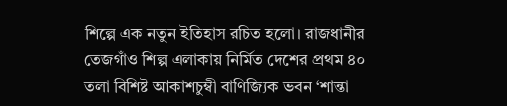শিল্পে এক নতুন ইতিহাস রচিত হলো। রাজধানীর তেজগাঁও শিল্প এলাকায় নির্মিত দেশের প্রথম ৪০ তলা বিশিষ্ট আকাশচুম্বী বাণিজ্যিক ভবন ‘শান্তা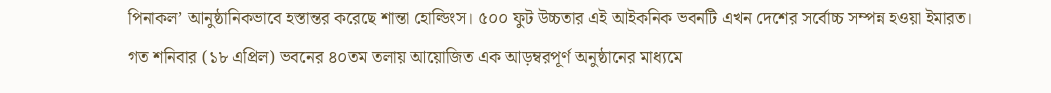পিনাকল’ আনুষ্ঠানিকভাবে হস্তান্তর করেছে শান্তা হোল্ডিংস। ৫০০ ফুট উচ্চতার এই আইকনিক ভবনটি এখন দেশের সর্বোচ্চ সম্পন্ন হওয়া ইমারত। গত শনিবার (১৮ এপ্রিল) ভবনের ৪০তম তলায় আয়োজিত এক আড়ম্বরপূর্ণ অনুষ্ঠানের মাধ্যমে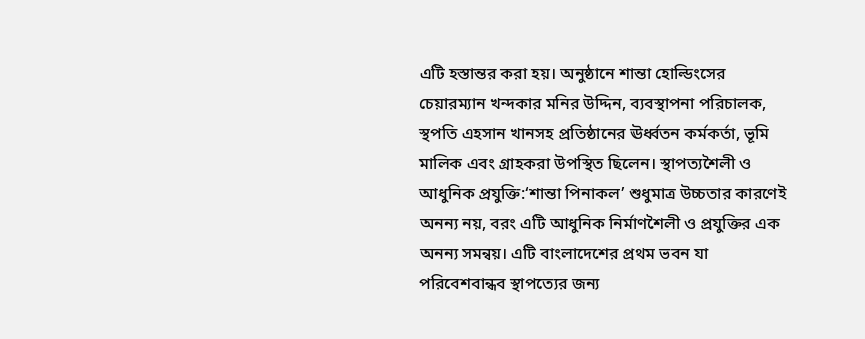এটি হস্তান্তর করা হয়। অনুষ্ঠানে শান্তা হোল্ডিংসের চেয়ারম্যান খন্দকার মনির উদ্দিন, ব্যবস্থাপনা পরিচালক, স্থপতি এহসান খানসহ প্রতিষ্ঠানের ঊর্ধ্বতন কর্মকর্তা, ভূমি মালিক এবং গ্রাহকরা উপস্থিত ছিলেন। স্থাপত্যশৈলী ও আধুনিক প্রযুক্তি:‘শান্তা পিনাকল’ শুধুমাত্র উচ্চতার কারণেই অনন্য নয়, বরং এটি আধুনিক নির্মাণশৈলী ও প্রযুক্তির এক অনন্য সমন্বয়। এটি বাংলাদেশের প্রথম ভবন যা পরিবেশবান্ধব স্থাপত্যের জন্য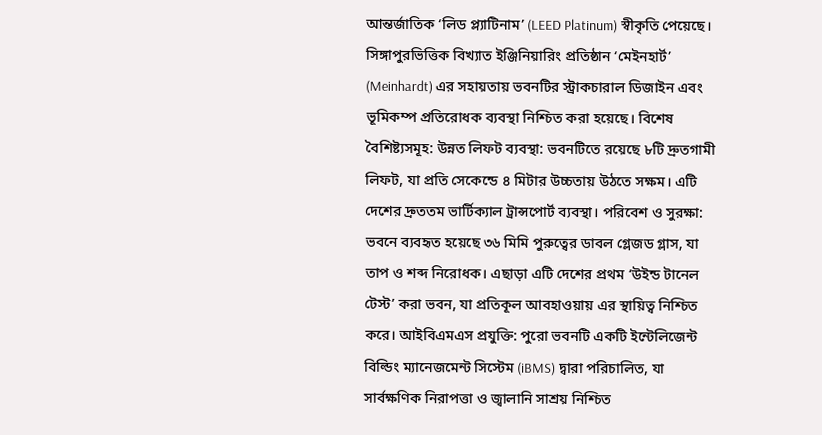আন্তর্জাতিক ‘লিড প্ল্যাটিনাম’ (LEED Platinum) স্বীকৃতি পেয়েছে। সিঙ্গাপুরভিত্তিক বিখ্যাত ইঞ্জিনিয়ারিং প্রতিষ্ঠান ‘মেইনহার্ট’ (Meinhardt) এর সহায়তায় ভবনটির স্ট্রাকচারাল ডিজাইন এবং ভূমিকম্প প্রতিরোধক ব্যবস্থা নিশ্চিত করা হয়েছে। বিশেষ বৈশিষ্ট্যসমূহ: উন্নত লিফট ব্যবস্থা: ভবনটিতে রয়েছে ৮টি দ্রুতগামী লিফট, যা প্রতি সেকেন্ডে ৪ মিটার উচ্চতায় উঠতে সক্ষম। এটি দেশের দ্রুততম ভার্টিক্যাল ট্রান্সপোর্ট ব্যবস্থা। পরিবেশ ও সুরক্ষা: ভবনে ব্যবহৃত হয়েছে ৩৬ মিমি পুরুত্বের ডাবল গ্লেজড গ্লাস, যা তাপ ও শব্দ নিরোধক। এছাড়া এটি দেশের প্রথম ‘উইন্ড টানেল টেস্ট’ করা ভবন, যা প্রতিকূল আবহাওয়ায় এর স্থায়িত্ব নিশ্চিত করে। আইবিএমএস প্রযুক্তি: পুরো ভবনটি একটি ইন্টেলিজেন্ট বিল্ডিং ম্যানেজমেন্ট সিস্টেম (iBMS) দ্বারা পরিচালিত, যা সার্বক্ষণিক নিরাপত্তা ও জ্বালানি সাশ্রয় নিশ্চিত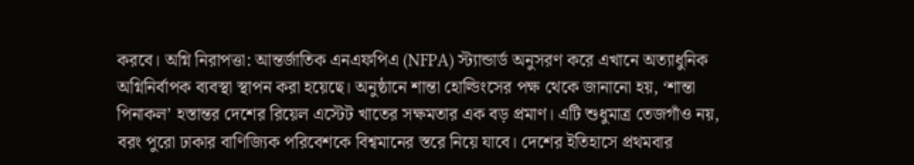করবে। অগ্নি নিরাপত্তা: আন্তর্জাতিক এনএফপিএ (NFPA) স্ট্যান্ডার্ড অনুসরণ করে এখানে অত্যাধুনিক অগ্নিনির্বাপক ব্যবস্থা স্থাপন করা হয়েছে। অনুষ্ঠানে শান্তা হোল্ডিংসের পক্ষ থেকে জানানো হয়, ‘শান্তা পিনাকল’ হস্তান্তর দেশের রিয়েল এস্টেট খাতের সক্ষমতার এক বড় প্রমাণ। এটি শুধুমাত্র তেজগাঁও নয়, বরং পুরো ঢাকার বাণিজ্যিক পরিবেশকে বিশ্বমানের স্তরে নিয়ে যাবে। দেশের ইতিহাসে প্রথমবার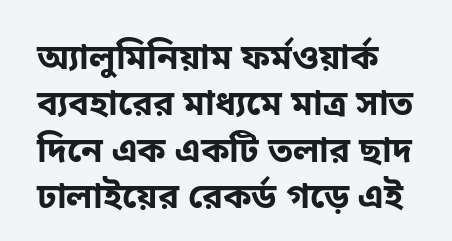অ্যালুমিনিয়াম ফর্মওয়ার্ক ব্যবহারের মাধ্যমে মাত্র সাত দিনে এক একটি তলার ছাদ ঢালাইয়ের রেকর্ড গড়ে এই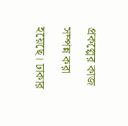প্রকল্পের কাজ সম্পন্ন করা হয়েছে। ঢাকার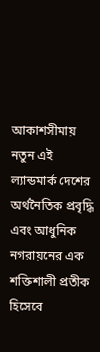আকাশসীমায় নতুন এই ল্যান্ডমার্ক দেশের অর্থনৈতিক প্রবৃদ্ধি এবং আধুনিক নগরায়নের এক শক্তিশালী প্রতীক হিসেবে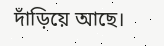দাঁড়িয়ে আছে।